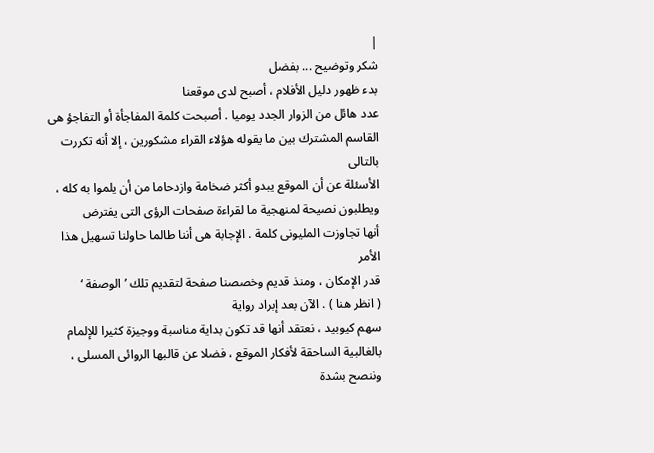|
شكر وتوضيح ... بفضل
بدء ظهور دليل الأفلام ، أصبح لدى موقعنا
عدد هائل من الزوار الجدد يوميا . أصبحت كلمة المفاجأة أو التفاجؤ هى
القاسم المشترك بين ما يقوله هؤلاء القراء مشكورين ، إلا أنه تكررت بالتالى
الأسئلة عن أن الموقع يبدو أكثر ضخامة وازدحاما من أن يلموا به كله ،
ويطلبون نصيحة لمنهجية ما لقراءة صفحات الرؤى التى يفترض
أنها تجاوزت المليونى كلمة . الإجابة هى أننا طالما حاولنا تسهيل هذا الأمر
قدر الإمكان ، ومنذ قديم وخصصنا صفحة لتقديم تلك ’ الوصفة ‘
( انظر هنا ) . الآن بعد إبراد رواية
سهم كيوبيد ، نعتقد أنها قد تكون بداية مناسبة ووجيزة كثيرا للإلمام
بالغالبية الساحقة لأفكار الموقع ، فضلا عن قالبها الروائى المسلى ،
وننصح بشدة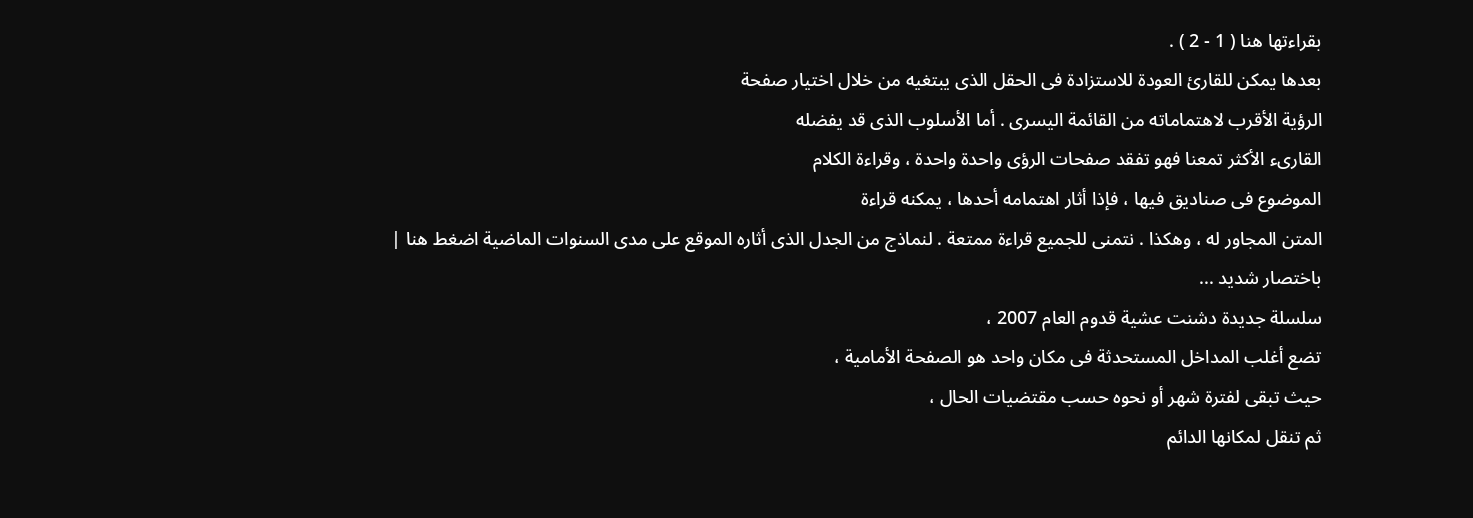بقراءتها هنا ( 1 - 2 ) .
بعدها يمكن للقارئ العودة للاستزادة فى الحقل الذى يبتغيه من خلال اختيار صفحة
الرؤية الأقرب لاهتماماته من القائمة اليسرى . أما الأسلوب الذى قد يفضله
القارىء الأكثر تمعنا فهو تفقد صفحات الرؤى واحدة واحدة ، وقراءة الكلام
الموضوع فى صناديق فيها ، فإذا أثار اهتمامه أحدها ، يمكنه قراءة
المتن المجاور له ، وهكذا . نتمنى للجميع قراءة ممتعة . لنماذج من الجدل الذى أثاره الموقع على مدى السنوات الماضية اضغط هنا |
باختصار شديد ...
سلسلة جديدة دشنت عشية قدوم العام 2007 ،
تضع أغلب المداخل المستحدثة فى مكان واحد هو الصفحة الأمامية ،
حيث تبقى لفترة شهر أو نحوه حسب مقتضيات الحال ،
ثم تنقل لمكانها الدائم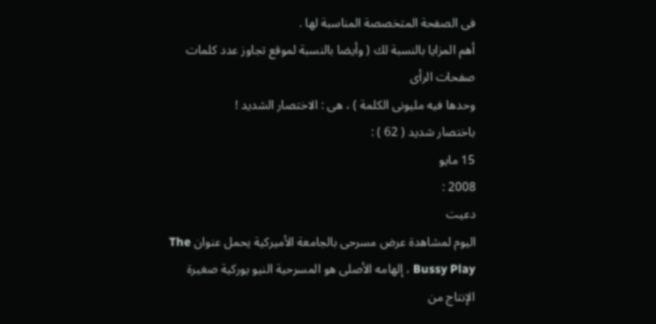فى الصفحة المتخصصة المناسبة لها .
أهم المزايا بالنسبة لك ( وأيضا بالنسبة لموقع تجاوز عدد كلمات صفحات الرأى
وحدها فيه مليونى الكلمة ) ، هى : الاختصار الشديد !
باختصار شديد ( 62 ) :
15 مايو
2008 :
دعيت
اليوم لمشاهدة عرض مسرحى بالجامعة الأميركية يحمل عنوان The Bussy Play ، إلهامه الأصلى هو المسرحية النيو يوركية صغيرة الإنتاج من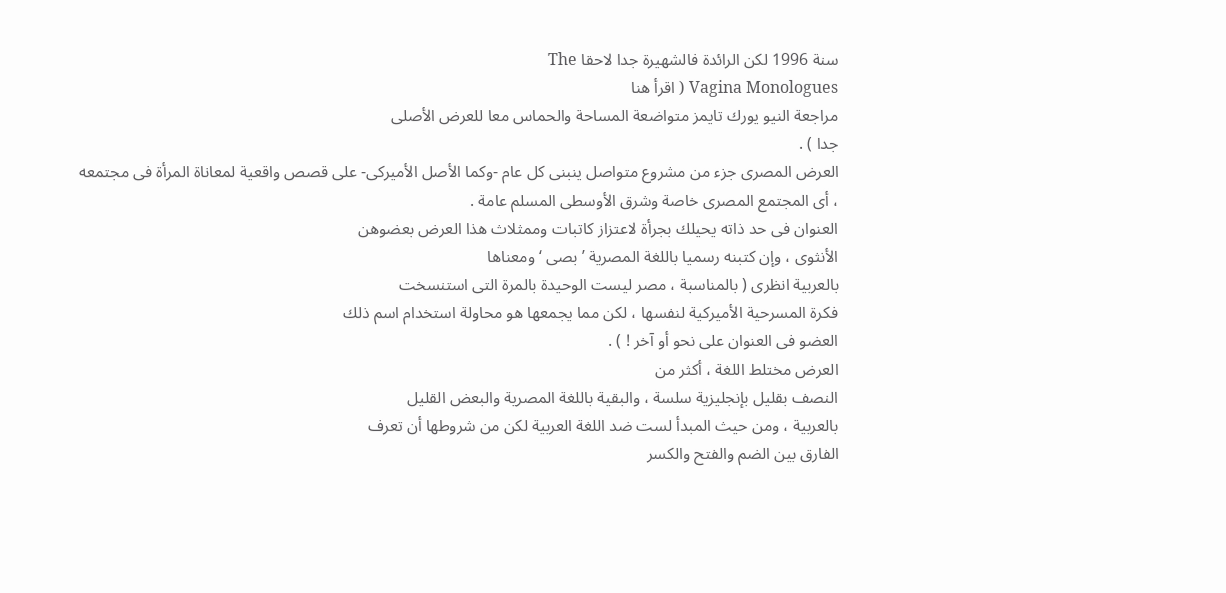سنة 1996 لكن الرائدة فالشهيرة جدا لاحقا The
Vagina Monologues ( اقرأ هنا
مراجعة النيو يورك تايمز متواضعة المساحة والحماس معا للعرض الأصلى
جدا ) .
العرض المصرى جزء من مشروع متواصل ينبنى كل عام ‑وكما الأصل الأميركى‑ على قصص واقعية لمعاناة المرأة فى مجتمعه ، أى المجتمع المصرى خاصة وشرق الأوسطى المسلم عامة .
العنوان فى حد ذاته يحيلك بجرأة لاعتزاز كاتبات وممثلاث هذا العرض بعضوهن
الأنثوى ، وإن كتبنه رسميا باللغة المصرية ’ بصى ‘ ومعناها
بالعربية انظرى ( بالمناسبة ، مصر ليست الوحيدة بالمرة التى استنسخت
فكرة المسرحية الأميركية لنفسها ، لكن مما يجمعها هو محاولة استخدام اسم ذلك
العضو فى العنوان على نحو أو آخر ! ) .
العرض مختلط اللغة ، أكثر من
النصف بقليل بإنجليزية سلسة ، والبقية باللغة المصرية والبعض القليل
بالعربية ، ومن حيث المبدأ لست ضد اللغة العربية لكن من شروطها أن تعرف
الفارق بين الضم والفتح والكسر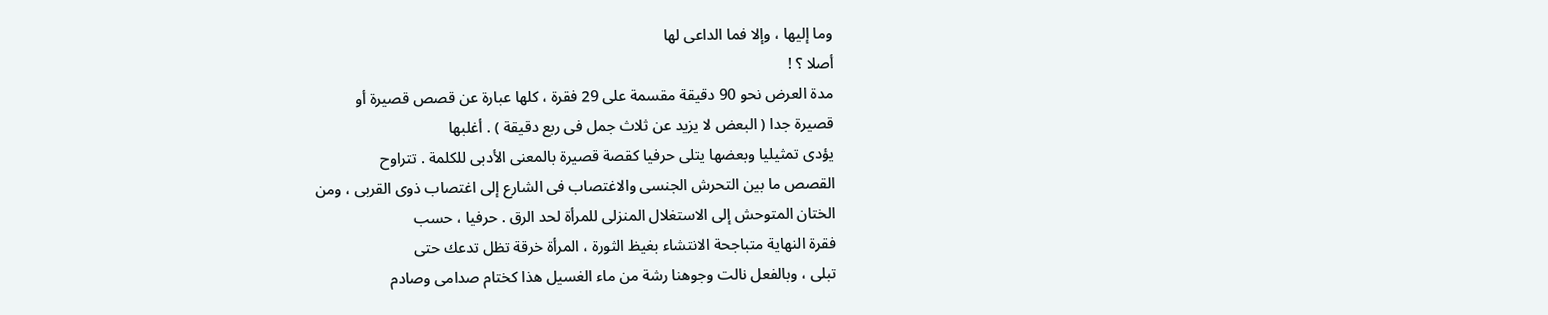وما إليها ، وإلا فما الداعى لها
أصلا ؟ !
مدة العرض نحو 90 دقيقة مقسمة على 29 فقرة ، كلها عبارة عن قصص قصيرة أو
قصيرة جدا ( البعض لا يزيد عن ثلاث جمل فى ربع دقيقة ) . أغلبها
يؤدى تمثيليا وبعضها يتلى حرفيا كقصة قصيرة بالمعنى الأدبى للكلمة . تتراوح
القصص ما بين التحرش الجنسى والاغتصاب فى الشارع إلى اغتصاب ذوى القربى ، ومن
الختان المتوحش إلى الاستغلال المنزلى للمرأة لحد الرق . حرفيا ، حسب
فقرة النهاية متباجحة الانتشاء بغيظ الثورة ، المرأة خرقة تظل تدعك حتى
تبلى ، وبالفعل نالت وجوهنا رشة من ماء الغسيل هذا كختام صدامى وصادم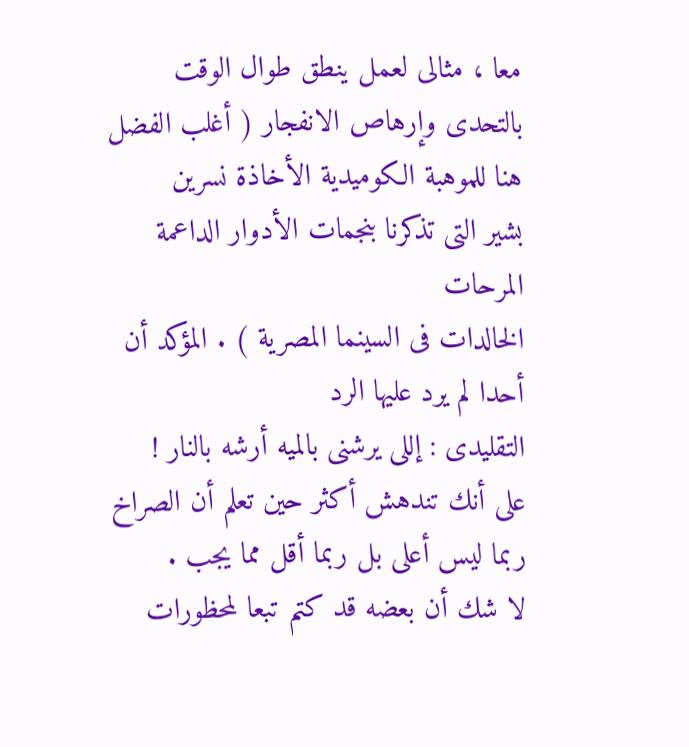معا ، مثالى لعمل ينطق طوال الوقت بالتحدى وإرهاص الانفجار ( أغلب الفضل
هنا للموهبة الكوميدية الأخاذة نسرين
بشير التى تذكرنا بنجمات الأدوار الداعمة المرحات
الخالدات فى السينما المصرية ) . المؤكد أن أحدا لم يرد عليها الرد
التقليدى : إللى يرشنى بالميه أرشه بالنار !
على أنك تندهش أكثر حين تعلم أن الصراخ ربما ليس أعلى بل ربما أقل مما يجب .
لا شك أن بعضه قد كتم تبعا لمحظورات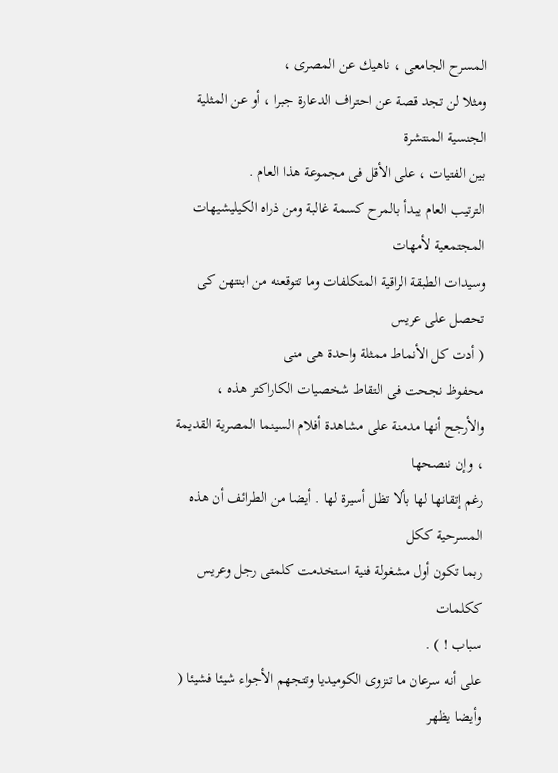المسرح الجامعى ، ناهيك عن المصرى ،
ومثلا لن تجد قصة عن احتراف الدعارة جبرا ، أو عن المثلية الجنسية المنتشرة
بين الفتيات ، على الأقل فى مجموعة هذا العام .
الترتيب العام يبدأ بالمرح كسمة غالبة ومن ذراه الكيليشيهات المجتمعية لأمهات
وسيدات الطبقة الراقية المتكلفات وما تتوقعنه من ابنتهن كى تحصل على عريس
( أدت كل الأنماط ممثلة واحدة هى منى
محفوظ نجحت فى التقاط شخصيات الكاراكتر هذه ،
والأرجح أنها مدمنة على مشاهدة أفلام السينما المصرية القديمة ، وإن ننصحها
رغم إتقانها لها بألا تظل أسيرة لها . أيضا من الطرائف أن هذه المسرحية ككل
ربما تكون أول مشغولة فنية استخدمت كلمتى رجل وعريس ككلمات
سباب ! ) .
على أنه سرعان ما تنزوى الكوميديا وتتجهم الأجواء شيئا فشيئا ( وأيضا يظهر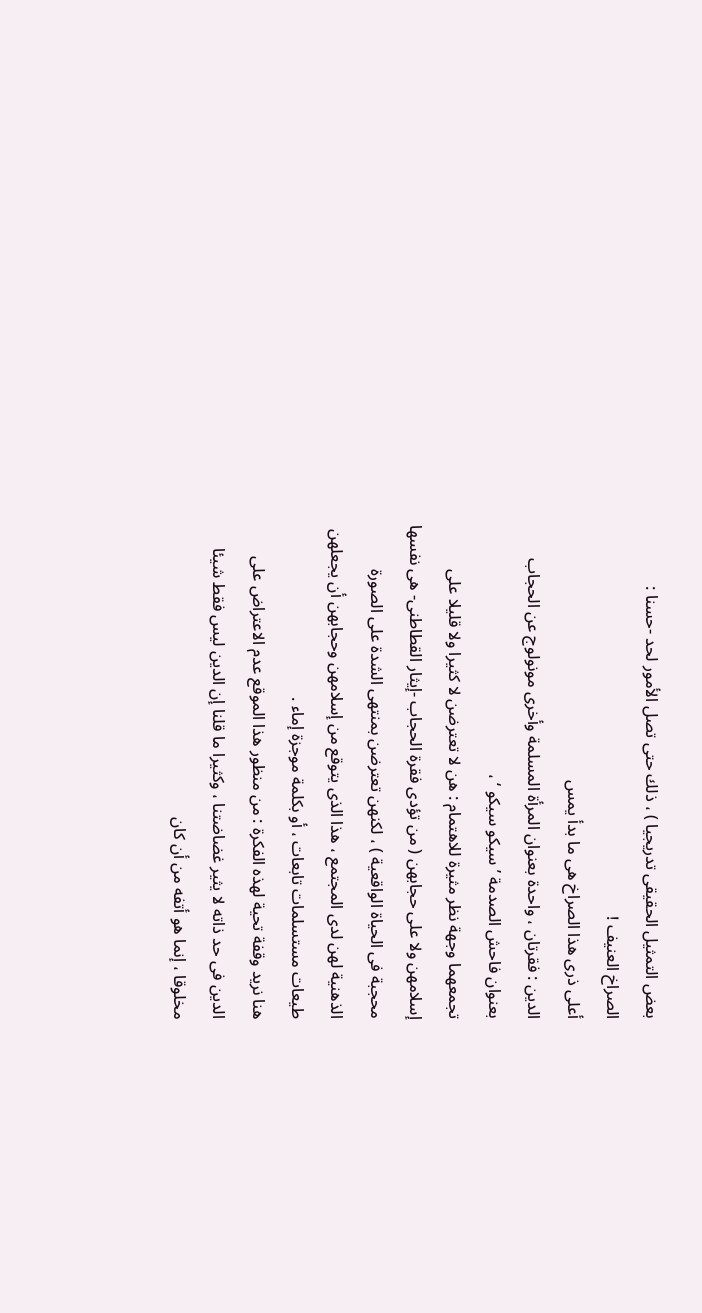بعض التمثيل الحقيقى تدريجيا ) ، ذلك حتى تصل الأمور لحد ‑حسنا :
الصراخ العنيف !
أعلى ذرى هذا الصراخ هى ما بدأ يمس
الدين : فقرتان ، واحدة بعنوان المرأة المسلمة وأخرى مونولوج عن الحجاب
بعنوان فاحش الصدمة ’ سيكو سيكو ‘ ،
تجمعهما وجهة نظر مثيرة للاهتمام : هن لا تعترضن لا كثيرا ولا قليلا على
إسلامهن ولا على حجابهن ( من تؤدى فقرة الحجاب ‑إيثار القطاطنى‑ هى نفسها
محجبة فى الحياة الواقعية ) ، لكنهن تعترضن بمنتهى الشدة على الصورة
الذهنية لهن لدى المجتمع ، هذا الذى يتوقع من إسلامهن وحجابهن أن يجعلهن
طيعات مستسلمات تابعات ، أو بكلمة موجزة إماء .
هنا نريد وقفة تحية لهذه الفكرة : من منظور هذا الموقع عدم الاعتراض على
الدين فى حد ذاته لا يثير غضاضتنا ، وكثيرا ما قلنا إن الدين ليس فقط شيئا
مخلوقا ، إنما هو أتفه من أن كان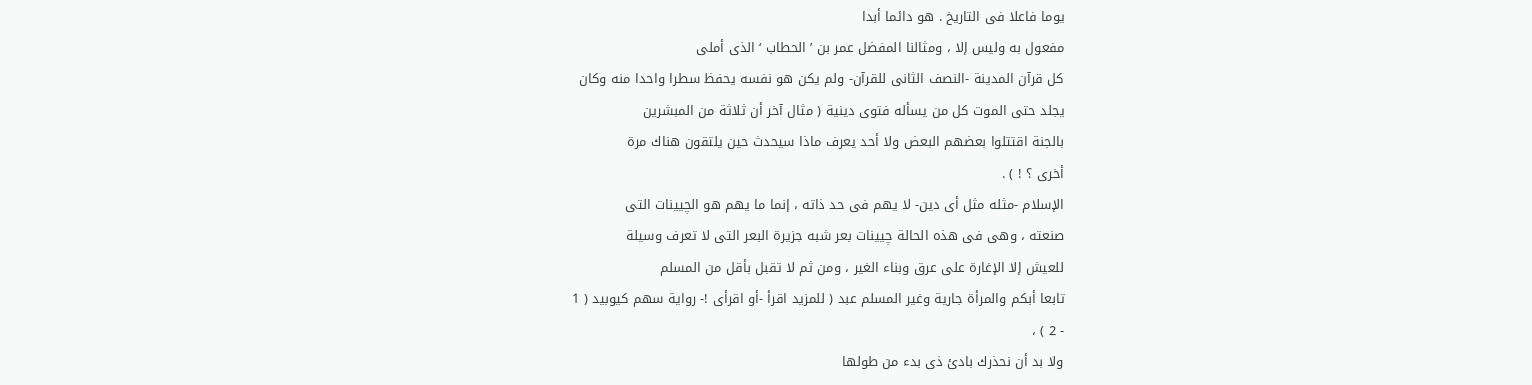يوما فاعلا فى التاريخ . هو دائما أبدا
مفعول به وليس إلا ، ومثالنا المفضل عمر بن ’ الحطاب ‘ الذى أملى
كل قرآن المدينة ‑النصف الثانى للقرآن‑ ولم يكن هو نفسه يحفظ سطرا واحدا منه وكان
يجلد حتى الموت كل من يسأله فتوى دينية ( مثال آخر أن ثلاثة من المبشرين
بالجنة اقتتلوا بعضهم البعض ولا أحد يعرف ماذا سيحدث حين يلتقون هناك مرة
أخرى ؟ ! ) .
الإسلام ‑مثله مثل أى دين‑ لا يهم فى حد ذاته ، إنما ما يهم هو الچيينات التى
صنعته ، وهى فى هذه الحالة چيينات بعر شبه جزيرة البعر التى لا تعرف وسيلة
للعيش إلا الإغارة على عرق وبناء الغير ، ومن ثم لا تقبل بأقل من المسلم
تابعا أبكم والمرأة جارية وغير المسلم عبد ( للمزيد اقرأ ‑أو اقرأى !‑ رواية سهم كيوبيد ( 1
- 2 ) ،
ولا بد أن نحذرك بادئ ذى بدء من طولها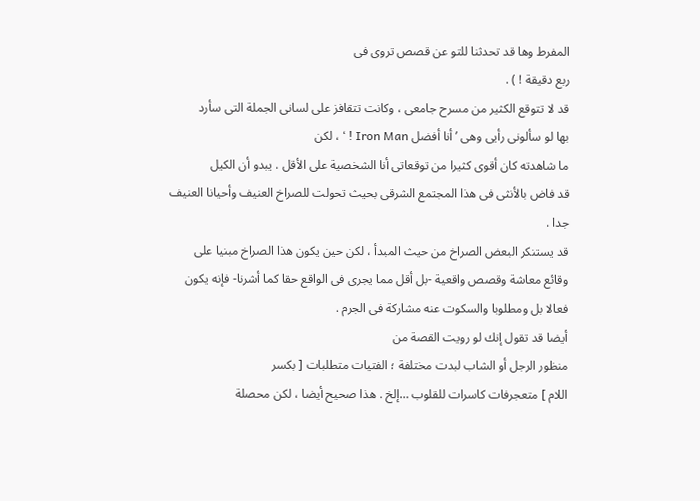المفرط وها قد تحدثنا للتو عن قصص تروى فى
ربع دقيقة ! ) .
قد لا تتوقع الكثير من مسرح جامعى ، وكانت تتقافز على لسانى الجملة التى سأرد
بها لو سألونى رأيى وهى ’ أنا أفضل Iron Man ! ‘ ، لكن
ما شاهدته كان أقوى كثيرا من توقعاتى أنا الشخصية على الأقل . يبدو أن الكيل
قد فاض بالأنثى فى هذا المجتمع الشرقى بحيث تحولت للصراخ العنيف وأحيانا العنيف
جدا .
قد يستنكر البعض الصراخ من حيث المبدأ ، لكن حين يكون هذا الصراخ مبنيا على
وقائع معاشة وقصص واقعية ‑بل أقل مما يجرى فى الواقع حقا كما أشرنا‑ فإنه يكون
فعالا بل ومطلوبا والسكوت عنه مشاركة فى الجرم .
أيضا قد تقول إنك لو رويت القصة من
منظور الرجل أو الشاب لبدت مختلفة ؛ الفتيات متطلبات [ بكسر
اللام ] متعجرفات كاسرات للقلوب …إلخ . هذا صحيح أيضا ، لكن محصلة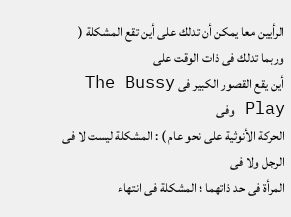الرأيين معا يمكن أن تدلك على أين تقع المشكلة ( وربما تدلك فى ذات الوقت على
أين يقع القصور الكبير فى The Bussy Play وفى
الحركة الأنوثية على نحو عام ) : المشكلة ليست لا فى الرجل ولا فى
المرأة فى حد ذاتهما ؛ المشكلة فى انتهاء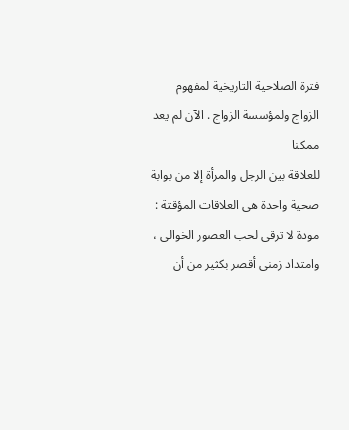فترة الصلاحية التاريخية لمفهوم
الزواج ولمؤسسة الزواج . الآن لم يعد ممكنا
للعلاقة بين الرجل والمرأة إلا من بوابة صحية واحدة هى العلاقات المؤقتة :
مودة لا ترقى لحب العصور الخوالى ، وامتداد زمنى أقصر بكثير من أن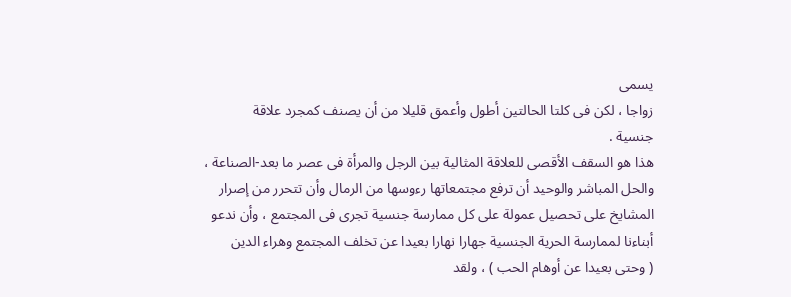يسمى
زواجا ، لكن فى كلتا الحالتين أطول وأعمق قليلا من أن يصنف كمجرد علاقة
جنسية .
هذا هو السقف الأقصى للعلاقة المثالية بين الرجل والمرأة فى عصر ما بعد‑الصناعة ،
والحل المباشر والوحيد أن ترفع مجتمعاتها رءوسها من الرمال وأن تتحرر من إصرار
المشايخ على تحصيل عمولة على كل ممارسة جنسية تجرى فى المجتمع ، وأن ندعو
أبناءنا لممارسة الحرية الجنسية جهارا نهارا بعيدا عن تخلف المجتمع وهراء الدين
( وحتى بعيدا عن أوهام الحب ) ، ولقد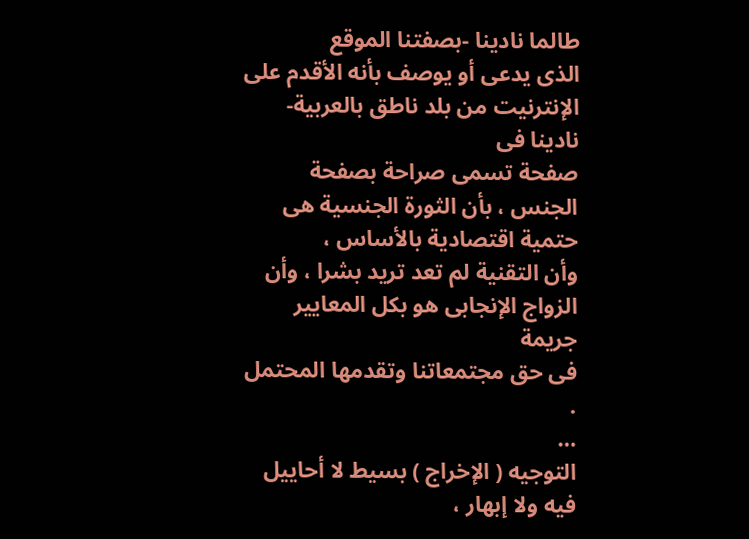طالما نادينا ‑بصفتنا الموقع
الذى يدعى أو يوصف بأنه الأقدم على الإنترنيت من بلد ناطق بالعربية‑ نادينا فى
صفحة تسمى صراحة بصفحة الجنس ، بأن الثورة الجنسية هى حتمية اقتصادية بالأساس ،
وأن التقنية لم تعد تريد بشرا ، وأن الزواج الإنجابى هو بكل المعايير جريمة
فى حق مجتمعاتنا وتقدمها المحتمل .
…
التوجيه ( الإخراج ) بسيط لا أحاييل فيه ولا إبهار ،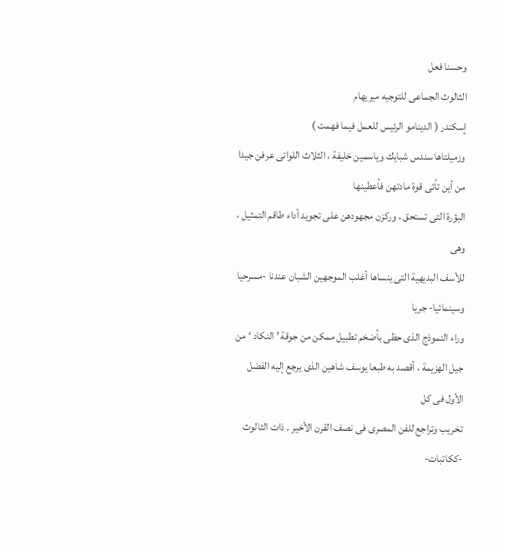وحسنا فعل
الثالوث الجماعى للتوجيه ميريهام
إسكندر ( الدينامو الرئيس للعمل فيما فهمت )
وزميلتاها سندس شبايك وياسمين خليفة ، الثلاث اللواتى عرفن جيدا من أين تأتى قوة مادتهن فأعطينها
البؤرة التى تستحق ، وركزن مجهودهن على تجويد أداء طاقم التمثيل ، وهى
للأسف البديهية التى ينساها أغلب الموجهين الشبان عندنا ‑مسرحيا وسينمائيا‑ جريا
وراء النموذج الذى حظى بأضخم تطبيل ممكن من جوقة ’ النكاد ‘ من
جيل الهزيمة ، أقصد به طبعا يوسف شاهين الذى يرجع إليه الفضل الأول فى كل
تخريب وتراجع للفن المصرى فى نصف القرن الأخير . ذات الثالوث ‑ككاتبات‑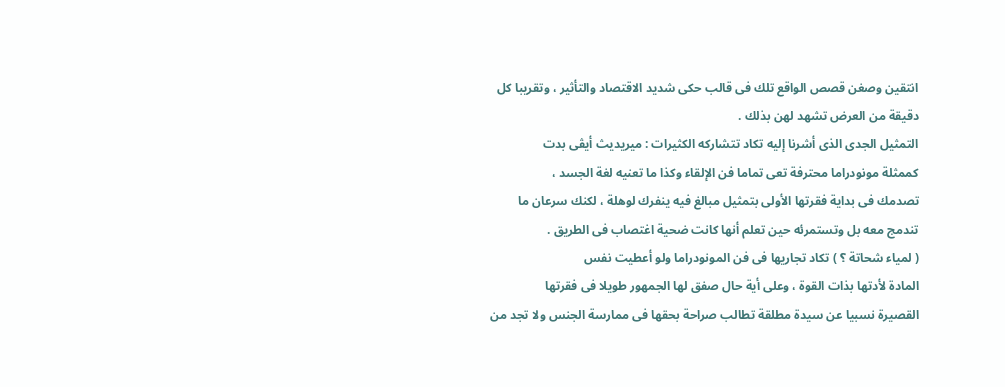انتقين وصغن قصص الواقع تلك فى قالب حكى شديد الاقتصاد والتأثير ، وتقريبا كل
دقيقة من العرض تشهد لهن بذلك .
التمثيل الجدى الذى أشرنا إليه تكاد تتشاركه الكثيرات : ميريديث أيڤى بدت
كممثلة مونودراما محترفة تعى تماما فن الإلقاء وكذا ما تعنيه لغة الجسد ،
تصدمك فى بداية فقرتها الأولى بتمثيل مبالغ فيه ينفرك لوهلة ، لكنك سرعان ما
تندمج معه بل وتستمرئه حين تعلم أنها كانت ضحية اغتصاب فى الطريق .
( لمياء شحاتة ؟ ) تكاد تجاريها فى فن المونودراما ولو أعطيت نفس
المادة لأدتها بذات القوة ، وعلى أية حال صفق لها الجمهور طويلا فى فقرتها
القصيرة نسبيا عن سيدة مطلقة تطالب صراحة بحقها فى ممارسة الجنس ولا تجد من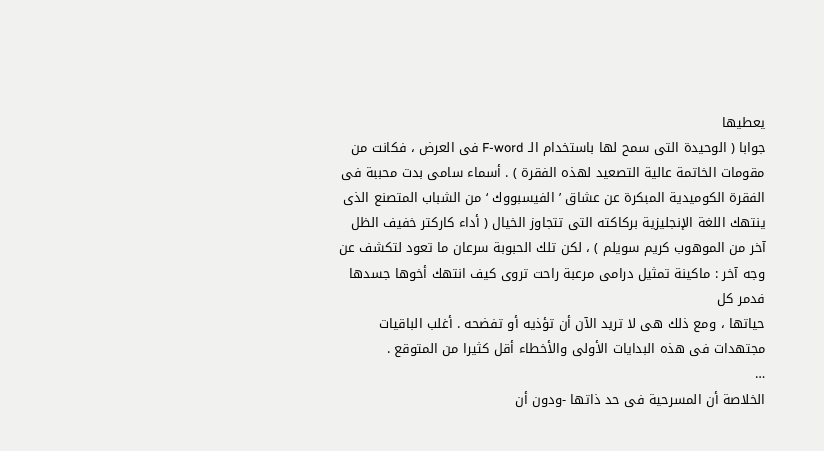يعطيها
جوابا ( الوحيدة التى سمح لها باستخدام الـ F-word فى العرض ، فكانت من
مقومات الخاتمة عالية التصعيد لهذه الفقرة ) . أسماء سامى بدت محببة فى
الفقرة الكوميدية المبكرة عن عشاق ’ الفيسبووك ‘ من الشباب المتصنع الذى
ينتهك اللغة الإنجليزية بركاكته التى تتجاوز الخيال ( أداء كاركتر خفيف الظل
آخر من الموهوب كريم سويلم ) ، لكن تلك الحبوبة سرعان ما تعود لتكشف عن
وجه آخر : ماكينة تمثيل درامى مرعبة راحت تروى كيف انتهك أخوها جسدها فدمر كل
حياتها ، ومع ذلك هى لا تريد الآن أن تؤذيه أو تفضحه . أغلب الباقيات
مجتهدات فى هذه البدايات الأولى والأخطاء أقل كثيرا من المتوقع .
…
الخلاصة أن المسرحية فى حد ذاتها ‑ودون أن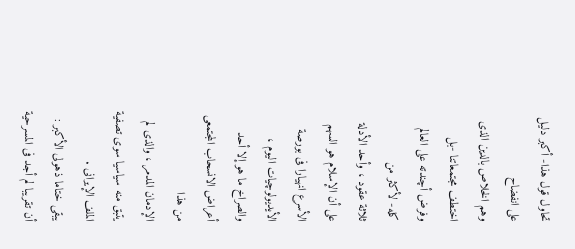تحاول قول هذا‑ أكبر دليل على انفضاح
وهم الخلاص بالدين الذى اختطف مجتمعاتنا ‑بل وفرض أچندته على العالم كله‑ لأكثر من
ثلاثة عقود ، وأحد الأدلة على أن الإسلام هو السهم الأسرع انهيارا فى بورصة
الأيديولوچيات اليوم ، والصراخ ما هو إلا أحد أعراض الانسحاب المجتمعى من هذا
الإدمان المدمر ، والذى لم يتبق منه سياسيا سوى تصفية الملف الإيرانى .
يبقى ختاما ذهولى الأكبر : أن تقريبا لم أجد فى المسرحية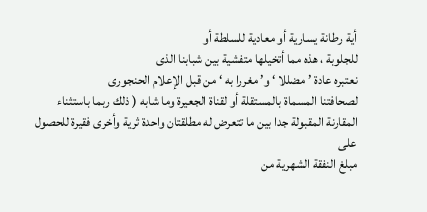أية رطانة يسارية أو معادية للسلطة أو
للجلوبة ، هذه مما أتخيلها متفشية بين شبابنا الذى
نعتبره عادة ’ مضللا ‘ و’ مغررا به ‘ من قبل الإعلام الحنجورى
لصحافتنا المسماة بالمستقلة أو لقناة الجعيرة وما شابه ( ذلك ربما باستثناء
المقارنة المقبولة جدا بين ما تتعرض له مطلقتان واحدة ثرية وأخرى فقيرة للحصول على
مبلغ النفقة الشهرية من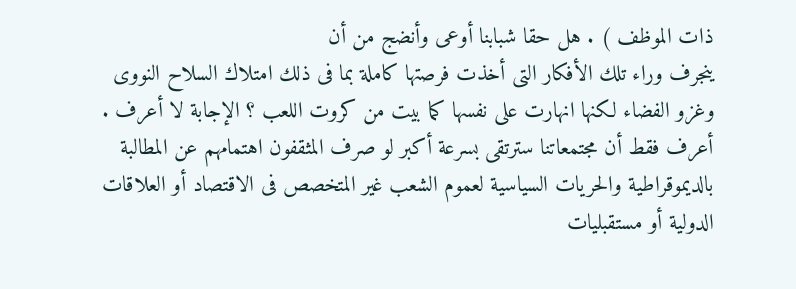ذات الموظف ) . هل حقا شبابنا أوعى وأنضج من أن
ينجرف وراء تلك الأفكار التى أخذت فرصتها كاملة بما فى ذلك امتلاك السلاح النووى
وغزو الفضاء لكنها انهارت على نفسها كما بيت من كروت اللعب ؟ الإجابة لا أعرف .
أعرف فقط أن مجتمعاتنا سترتقى بسرعة أكبر لو صرف المثقفون اهتمامهم عن المطالبة
بالديموقراطية والحريات السياسية لعموم الشعب غير المتخصص فى الاقتصاد أو العلاقات
الدولية أو مستقبليات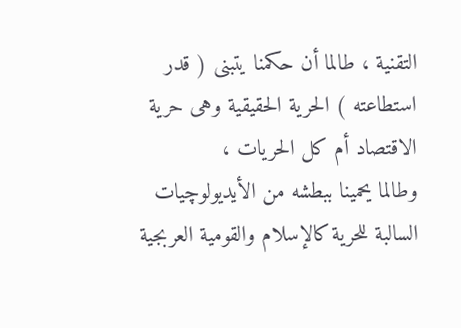التقنية ، طالما أن حكمنا يتبنى ( قدر
استطاعته ) الحرية الحقيقية وهى حرية الاقتصاد أم كل الحريات ،
وطالما يحمينا ببطشه من الأيديولوچيات السالبة للحرية كالإسلام والقومية العربجية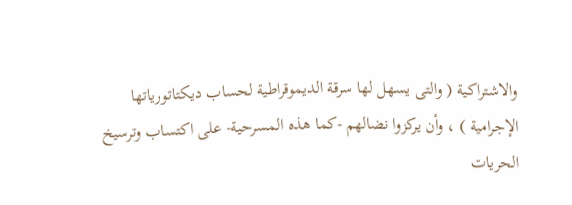والاشتراكية ( والتى يسهل لها سرقة الديموقراطية لحساب ديكتاتورياتها
الإجرامية ) ، وأن يركزوا نضالهم ‑كما هذه المسرحية‑ على اكتساب وترسيخ
الحريات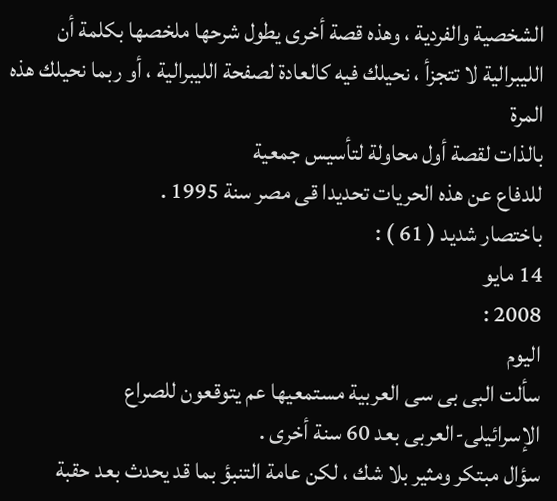الشخصية والفردية ، وهذه قصة أخرى يطول شرحها ملخصها بكلمة أن
الليبرالية لا تتجزأ ، نحيلك فيه كالعادة لصفحة الليبرالية ، أو ربما نحيلك هذه المرة
بالذات لقصة أول محاولة لتأسيس جمعية
للدفاع عن هذه الحريات تحديدا قى مصر سنة 1995 .
باختصار شديد ( 61 ) :
14 مايو
2008 :
اليوم
سألت البى بى سى العربية مستمعيها عم يتوقعون للصراع الإسرائيلى‑العربى بعد 60 سنة أخرى .
سؤال مبتكر ومثير بلا شك ، لكن عامة التنبؤ بما قد يحدث بعد حقبة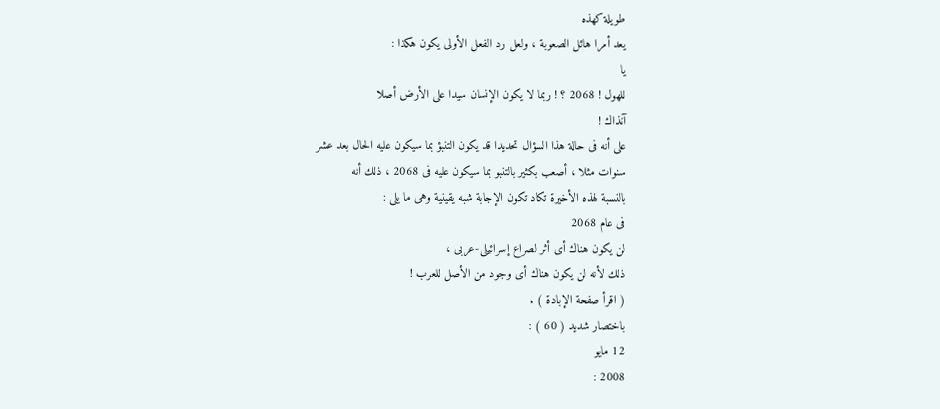طويلة كهذه
يعد أمرا هائل الصعوبة ، ولعل رد الفعل الأولى يكون هكذا :
يا
للهول ! 2068 ؟ ! ربما لا يكون الإنسان سيدا على الأرض أصلا
آنذاك !
على أنه فى حالة هذا السؤال تحديدا قد يكون التنبؤ بما سيكون عليه الحال بعد عشر
سنوات مثلا ، أصعب بكثير بالتنبو بما سيكون عليه فى 2068 ، ذلك أنه
بالنسبة لهذه الأخيرة تكاد تكون الإجابة شبه يقينية وهى ما يلى :
فى عام 2068
لن يكون هناك أى أثر لصراع إسرائيلى‑عربى ،
ذلك لأنه لن يكون هناك أى وجود من الأصل للعرب !
( اقرأ صفحة الإبادة ) .
باختصار شديد ( 60 ) :
12 مايو
2008 :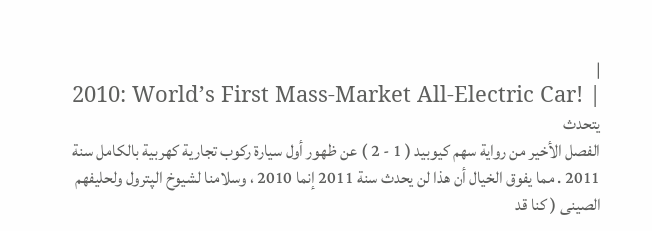|
2010: World’s First Mass-Market All-Electric Car! |
يتحدث
الفصل الأخير من رواية سهم كيوبيد ( 1 - 2 ) عن ظهور أول سيارة ركوب تجارية كهربية بالكامل سنة
2011 . مما يفوق الخيال أن هذا لن يحدث سنة 2011 إنما 2010 ، وسلامنا لشيوخ الپترول ولحليفهم الصينى ( كنا قد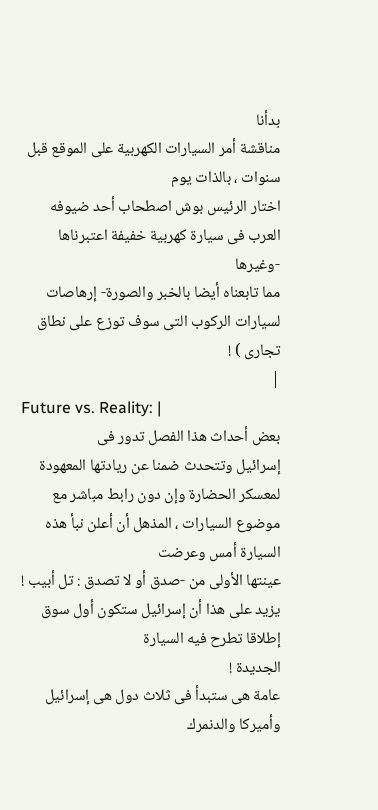بدأنا
مناقشة أمر السيارات الكهربية على الموقع قبل سنوات ، بالذات يوم
اختار الرئيس بوش اصطحاب أحد ضيوفه العرب فى سيارة كهربية خفيفة اعتبرناها ‑وغيرها
مما تابعناه أيضا بالخبر والصورة‑ إرهاصات لسيارات الركوب التى سوف توزع على نطاق
تجارى ) !
|
Future vs. Reality: |
بعض أحداث هذا الفصل تدور فى
إسرائيل وتتحدث ضمنا عن ريادتها المعهودة لمعسكر الحضارة وإن دون رابط مباشر مع
موضوع السيارات ، المذهل أن أعلن نبأ هذه السيارة أمس وعرضت
عينتها الأولى من ‑صدق أو لا تصدق : تل أبيب ! يزيد على هذا أن إسرائيل ستكون أول سوق إطلاقا تطرح فيه السيارة
الجديدة !
عامة هى ستبدأ فى ثلاث دول هى إسرائيل وأميركا والدنمرك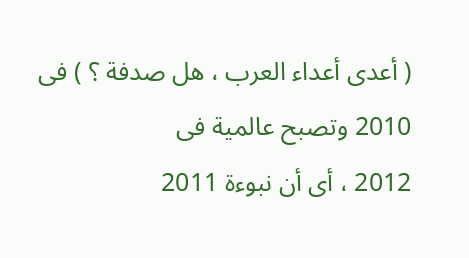( أعدى أعداء العرب ، هل صدفة ؟ ) فى 2010 وتصبح عالمية فى
2012 ، أى أن نبوءة 2011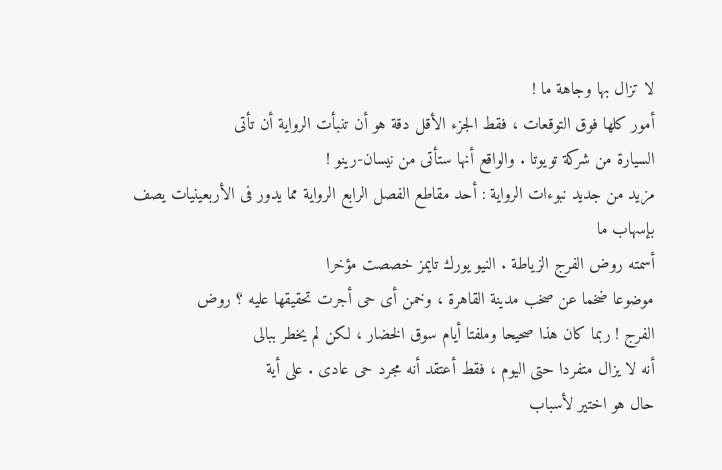لا تزال بها وجاهة ما !
أمور كلها فوق التوقعات ، فقط الجزء الأقل دقة هو أن تنبأت الرواية أن تأتى
السيارة من شركة تويوتا . والواقع أنها ستأتى من نيسان‑رينو !
مزيد من جديد نبوءات الرواية : أحد مقاطع الفصل الرابع الرواية مما يدور فى الأربعينيات يصف بإسهاب ما
أسمته روض الفرج الزياطة . النيو يورك تايمز خصصت مؤخرا
موضوعا ضخما عن صخب مدينة القاهرة ، وخمن أى حى أجرت تحقيقها عليه ؟ روض
الفرج ! ربما كان هذا صحيحا وملفتا أيام سوق الخضار ، لكن لم يخطر ببالى
أنه لا يزال متفردا حتى اليوم ، فقط أعتقد أنه مجرد حى عادى . على أية
حال هو اختير لأسباب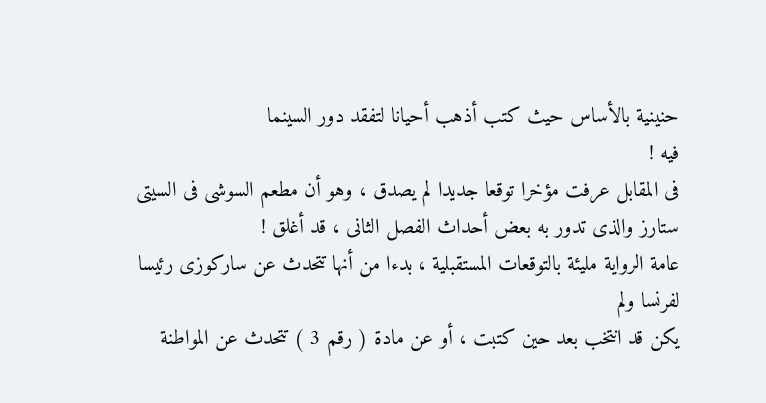حنينية بالأساس حيث كتب أذهب أحيانا لتفقد دور السينما
فيه !
فى المقابل عرفت مؤخرا توقعا جديدا لم يصدق ، وهو أن مطعم السوشى فى السيتى ستارز والذى تدور به بعض أحداث الفصل الثانى ، قد أغلق !
عامة الرواية مليئة بالتوقعات المستقبلية ، بدءا من أنها تتحدث عن ساركوزى رئيسا لفرنسا ولم
يكن قد انتخب بعد حين كتبت ، أو عن مادة ( رقم 3 ) تتحدث عن المواطنة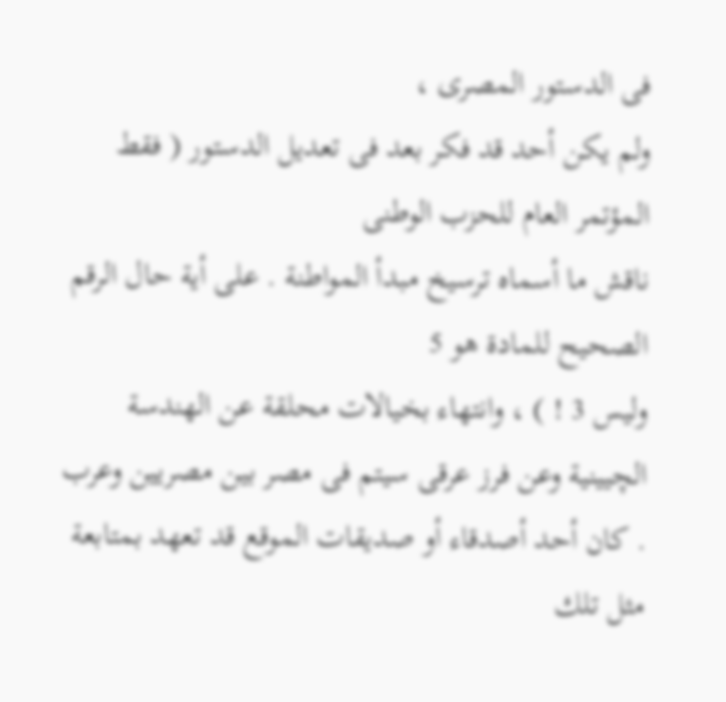فى الدستور المصرى ،
ولم يكن أحد قد فكر بعد فى تعديل الدستور ( فقط المؤتمر العام للحزب الوطنى
ناقش ما أسماه ترسيخ مبدأ المواطنة . على أية حال الرقم الصحيح للمادة هو 5
وليس 3 ! ) ، وانتهاء بخيالات محلقة عن الهندسة الچيينية وعن فرز عرقى سيتم فى مصر بين مصريين وعرب . كان أحد أصدقاء أو صديقات الموقع قد تعهد بمتابعة مثل تلك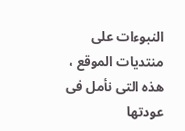النبوءات على منتديات الموقع ، هذه التى نأمل فى عودتها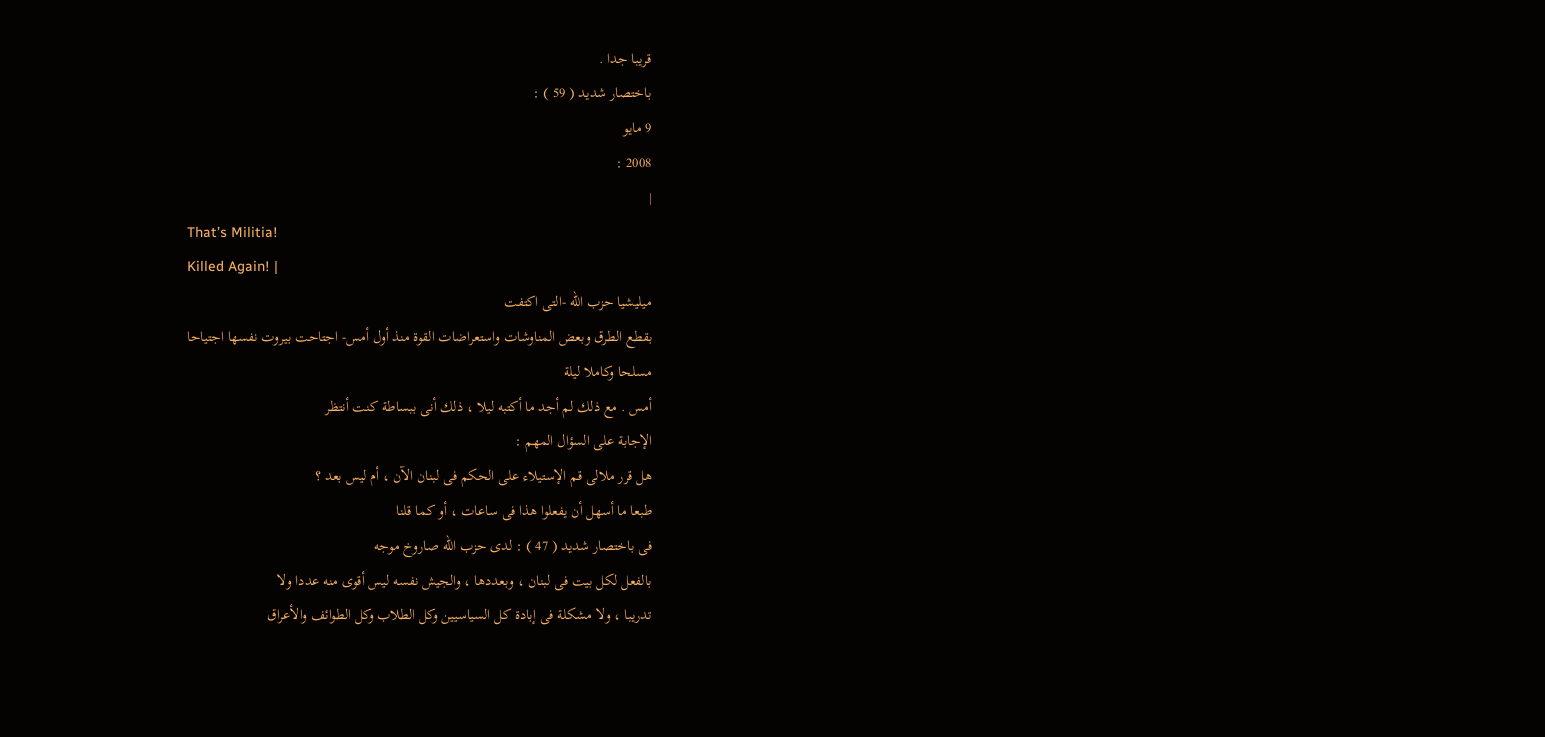قريبا جدا .
باختصار شديد ( 59 ) :
9 مايو
2008 :
|
That’s Militia!
Killed Again! |
ميليشيا حزب الله ‑التى اكتفت
بقطع الطرق وبعض المناوشات واستعراضات القوة منذ أول أمس‑ اجتاحت بيروت نفسها اجتياحا
مسلحا وكاملا ليلة
أمس . مع ذلك لم أجد ما أكتبه ليلا ، ذلك أنى ببساطة كنت أنتظر
الإجابة على السؤال المهم :
هل قرر ملالى قم الإستيلاء على الحكم فى لبنان الآن ، أم ليس بعد ؟
طبعا ما أسهل أن يفعلوا هذا فى ساعات ، أو كما قلنا
فى باختصار شديد ( 47 ) : لدى حزب الله صاروخ موجه
بالفعل لكل بيت فى لبنان ، وبعددها ، والجيش نفسه ليس أقوى منه عددا ولا
تدريبا ، ولا مشكلة فى إبادة كل السياسيين وكل الطلاب وكل الطوائف والأعراق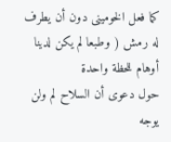كما فعل الخومينى دون أن يطرف له رمش ( وطبعا لم يكن لدينا أوهام للحظة واحدة
حول دعوى أن السلاح لم ولن يوجه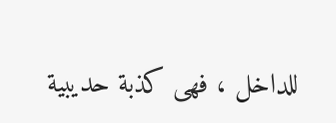للداخل ، فهى كذبة حديبية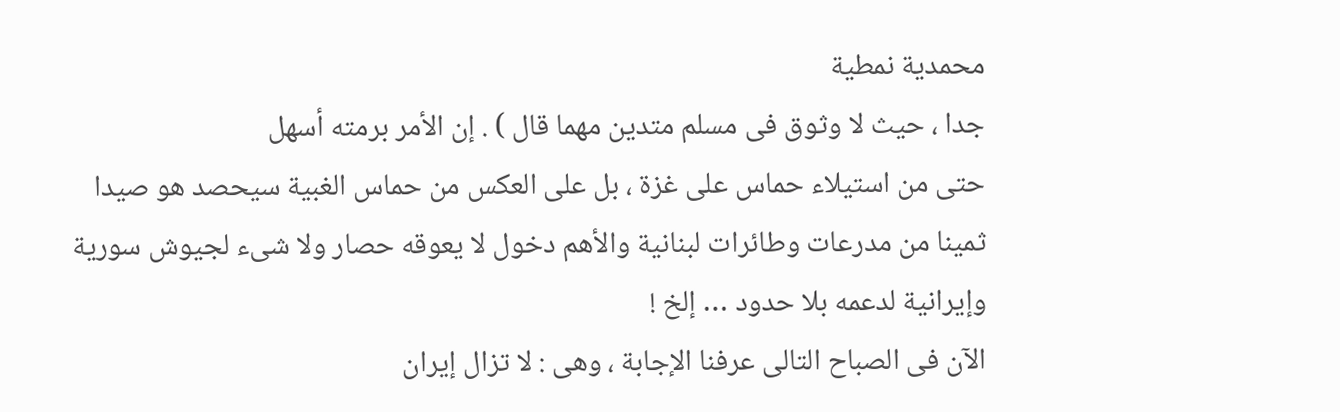محمدية نمطية
جدا ، حيث لا وثوق فى مسلم متدين مهما قال ) . إن الأمر برمته أسهل
حتى من استيلاء حماس على غزة ، بل على العكس من حماس الغبية سيحصد هو صيدا
ثمينا من مدرعات وطائرات لبنانية والأهم دخول لا يعوقه حصار ولا شىء لجيوش سورية
وإيرانية لدعمه بلا حدود … إلخ !
الآن فى الصباح التالى عرفنا الإجابة ، وهى : لا تزال إيران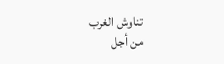تناوش الغرب
من أجل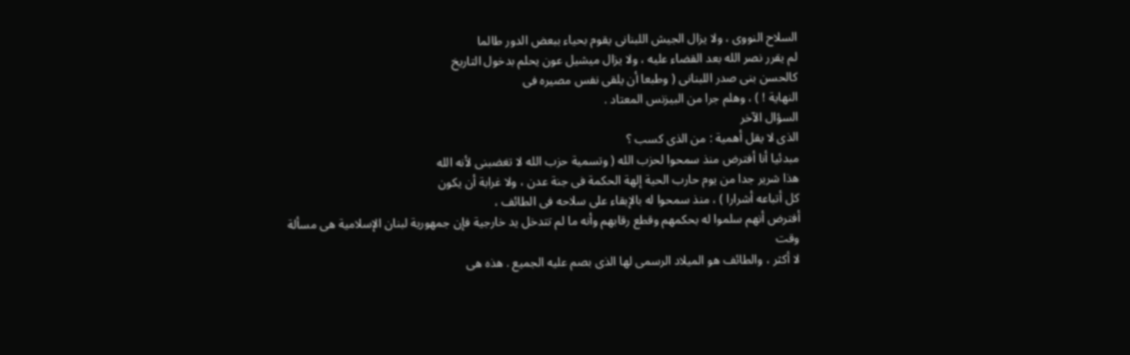السلاح النووى ، ولا يزال الجيش اللبنانى يقوم بحياء ببعض الدور طالما
لم يقرر نصر الله بعد القضاء عليه ، ولا يزال ميشيل عون يحلم بدخول التاريخ
كالحسن بنى صدر اللبنانى ( وطبعا أن يلقى نفس مصيره فى
النهاية ! ) ، وهلم جرا من البيزنس المعتاد .
السؤال الآخر
الذى لا يقل أهمية : من الذى كسب ؟
مبدئيا أنا أفترض منذ سمحوا لحزب الله ( وتسمية حزب الله لا تغضبنى لأنه الله
هذا شرير جدا من يوم حارب الحية إلهة الحكمة فى جنة عدن ، ولا غرابة أن يكون
كل أتباعه أشرارا ) ، منذ سمحوا له بالإبقاء على سلاحه فى الطائف ،
أفترض أنهم سلموا له بحكمهم وقطع رقابهم وأنه ما لم تتدخل يد خارجية فإن جمهورية لبنان الإسلامية هى مسألة وقت
لا أكثر ، والطائف هو الميلاد الرسمى لها الذى بصم عليه الجميع . هذه هى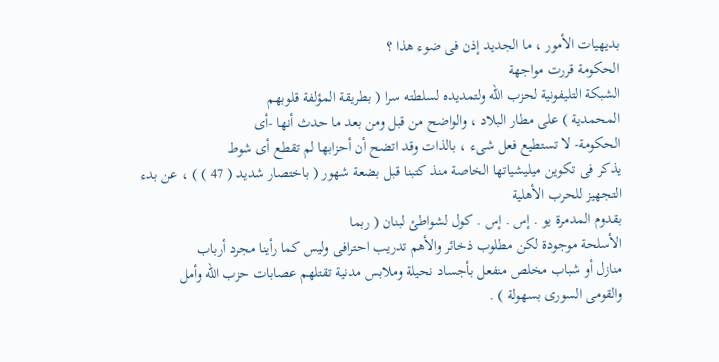بديهيات الأمور ، ما الجديد إذن فى ضوء هذا ؟
الحكومة قررت مواجهة
الشبكة التليفونية لحزب الله ولتمديده لسلطته سرا ( بطريقة المؤلفة قلوبهم
المحمدية ) على مطار البلاد ، والواضح من قبل ومن بعد ما حدث أنها ‑أى
الحكومة‑ لا تستطيع فعل شىء ، بالذات وقد اتضح أن أحزابها لم تقطع أى شوط
يذكر فى تكوين ميليشياتها الخاصة منذ كتبنا قبل بضعة شهور ( باختصار شديد ( 47 ) ) ، عن بدء التجهيز للحرب الأهلية
بقدوم المدمرة يو . إس . إس . كول لشواطئ لبنان ( ربما
الأسلحة موجودة لكن مطلوب ذخائر والأهم تدريب احترافى وليس كما رأينا مجرد أرباب
منازل أو شباب مخلص منفعل بأجساد نحيلة وملابس مدنية تقتلهم عصابات حزب الله وأمل
والقومى السورى بسهولة ) .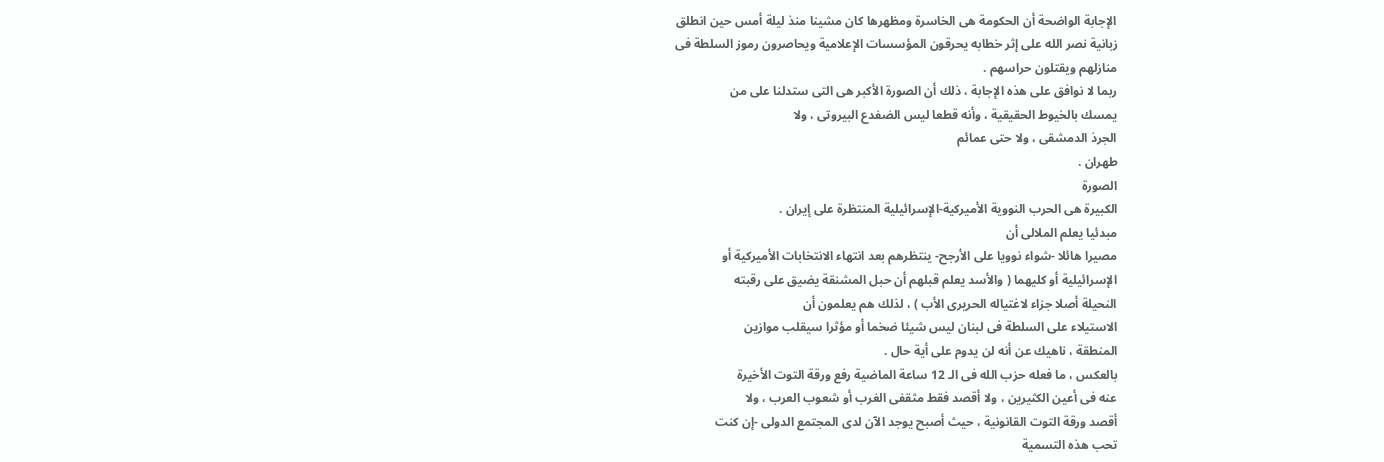الإجابة الواضحة أن الحكومة هى الخاسرة ومظهرها كان مشينا منذ ليلة أمس حين انطلق
زبانية نصر الله على إثر خطابه يحرقون المؤسسات الإعلامية ويحاصرون رموز السلطة فى
منازلهم ويقتلون حراسهم .
ربما لا نوافق على هذه الإجابة ، ذلك أن الصورة الأكبر هى التى ستدلنا على من
يمسك بالخيوط الحقيقية ، وأنه قطعا ليس الضفدع البيروتى ، ولا
الجرذ الدمشقى ، ولا حتى عمائم
طهران .
الصورة
الكبيرة هى الحرب النووية الأميركية‑الإسرائيلية المنتظرة على إيران .
مبدئيا يعلم الملالى أن
مصيرا هائلا ‑شواء نوويا على الأرجح‑ ينتظرهم بعد انتهاء الانتخابات الأميركية أو
الإسرائيلية أو كليهما ( والأسد يعلم قبلهم أن حبل المشنقة يضيق على رقبته
النحيلة أصلا جزاء لاغتياله الحريرى الأب ) ، لذلك هم يعلمون أن
الاستيلاء على السلطة فى لبنان ليس شيئا ضخما أو مؤثرا سيقلب موازين
المنطقة ، ناهيك عن أنه لن يدوم على أية حال .
بالعكس ، ما فعله حزب الله فى الـ 12 ساعة الماضية رفع ورقة التوت الأخيرة
عنه فى أعين الكثيرين ، ولا أقصد فقط مثقفى الغرب أو شعوب العرب ، ولا
أقصد ورقة التوت القانونية ، حيث أصبح يوجد الآن لدى المجتمع الدولى ‑إن كنت
تحب هذه التسمية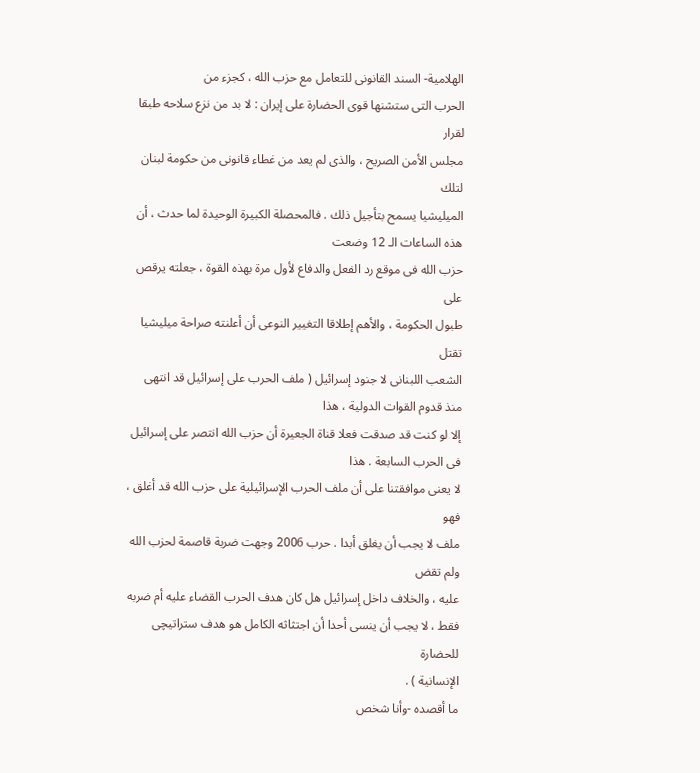الهلامية‑ السند القانونى للتعامل مع حزب الله ، كجزء من
الحرب التى ستشنها قوى الحضارة على إيران : لا بد من نزع سلاحه طبقا لقرار
مجلس الأمن الصريح ، والذى لم يعد من غطاء قانونى من حكومة لبنان لتلك
الميليشيا يسمح بتأجيل ذلك . فالمحصلة الكبيرة الوحيدة لما حدث ، أن هذه الساعات الـ 12 وضعت
حزب الله فى موقع رد الفعل والدفاع لأول مرة بهذه القوة ، جعلته يرقص على
طبول الحكومة ، والأهم إطلاقا التغيير النوعى أن أعلنته صراحة ميليشيا تقتل
الشعب اللبنانى لا جنود إسرائيل ( ملف الحرب على إسرائيل قد انتهى منذ قدوم القوات الدولية ، هذا
إلا لو كنت قد صدقت فعلا قناة الجعيرة أن حزب الله انتصر على إسرائيل فى الحرب السابعة . هذا
لا يعنى موافقتنا على أن ملف الحرب الإسرائيلية على حزب الله قد أغلق ، فهو
ملف لا يجب أن يغلق أبدا . حرب 2006 وجهت ضربة قاصمة لحزب الله ولم تقض
عليه ، والخلاف داخل إسرائيل هل كان هدف الحرب القضاء عليه أم ضربه
فقط ، لا يجب أن ينسى أحدا أن اجتثاثه الكامل هو هدف ستراتيچى للحضارة
الإنسانية ) .
ما أقصده ‑وأنا شخص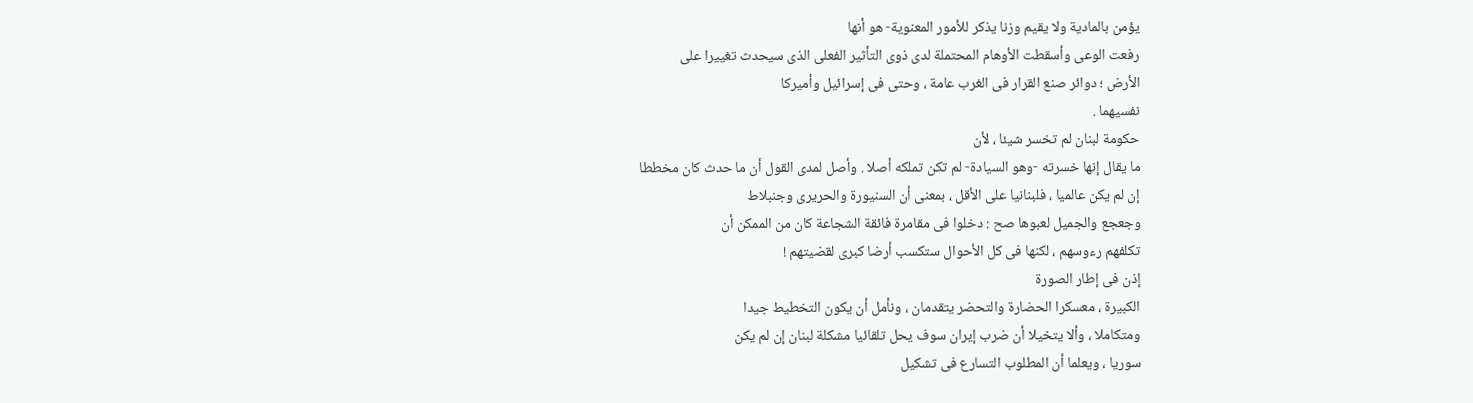يؤمن بالمادية ولا يقيم وزنا يذكر للأمور المعنوية‑ هو أنها
رفعت الوعى وأسقطت الأوهام المحتملة لدى ذوى التأثير الفعلى الذى سيحدث تغييرا على
الأرض ؛ دوائر صنع القرار فى الغرب عامة ، وحتى فى إسرائيل وأميركا
نفسيهما .
حكومة لبنان لم تخسر شيئا ، لأن
ما يقال إنها خسرته ‑وهو السيادة‑ لم تكن تملكه أصلا . وأصل لمدى القول أن ما حدث كان مخططا
إن لم يكن عالميا ، فلبنانيا على الأقل ، بمعنى أن السنيورة والحريرى وجنبلاط
وجعجع والجميل لعبوها صح : دخلوا فى مقامرة فائقة الشجاعة كان من الممكن أن
تكلفهم رءوسهم ، لكنها فى كل الأحوال ستكسب أرضا كبرى لقضيتهم !
إذن فى إطار الصورة
الكبيرة ، معسكرا الحضارة والتحضر يتقدمان ، ونأمل أن يكون التخطيط جيدا
ومتكاملا ، وألا يتخيلا أن ضرب إيران سوف يحل تلقائيا مشكلة لبنان إن لم يكن
سوريا ، ويعلما أن المطلوب التسارع فى تشكيل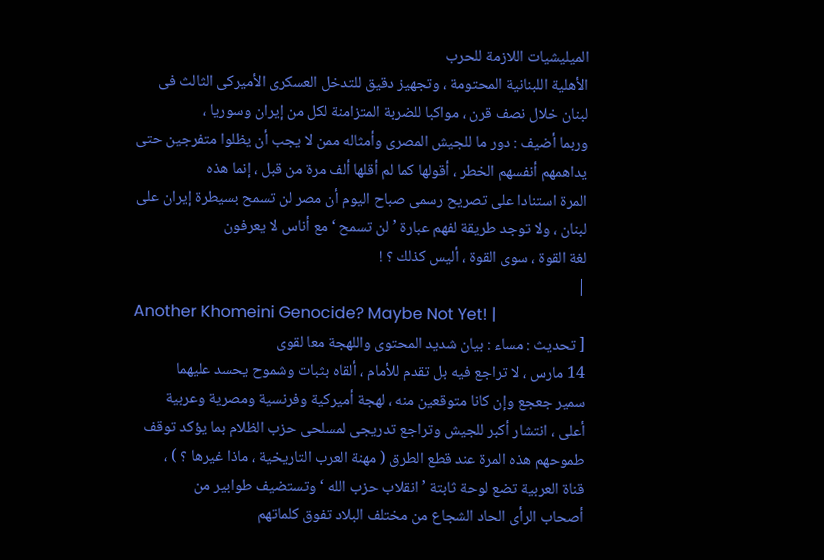الميليشيات اللازمة للحرب
الأهلية اللبنانية المحتومة ، وتجهيز دقيق للتدخل العسكرى الأميركى الثالث فى
لبنان خلال نصف قرن ، مواكبا للضربة المتزامنة لكل من إيران وسوريا ،
وربما أضيف : دور ما للجيش المصرى وأمثاله ممن لا يجب أن يظلوا متفرجين حتى
يداهمهم أنفسهم الخطر ، أقولها كما لم أقلها ألف مرة من قبل ، إنما هذه
المرة استنادا على تصريح رسمى صباح اليوم أن مصر لن تسمح بسيطرة إيران على
لبنان ، ولا توجد طريقة لفهم عبارة ’ لن تسمح ‘ مع أناس لا يعرفون
لغة القوة ، سوى القوة ، أليس كذلك ؟ !
|
Another Khomeini Genocide? Maybe Not Yet! |
[ تحديث : مساء : بيان شديد المحتوى واللهجة معا لقوى
14 مارس ، لا تراجع فيه بل تقدم للأمام ، ألقاه بثبات وشموح يحسد عليهما
سمير جعجع وإن كانا متوقعين منه ، لهجة أميركية وفرنسية ومصرية وعربية
أعلى ، انتشار أكبر للجيش وتراجع تدريجى لمسلحى حزب الظلام بما يؤكد توقف
طموحهم هذه المرة عند قطع الطرق ( مهنة العرب التاريخية ، ماذا غيرها ؟ ) ،
قناة العربية تضع لوحة ثابتة ’ انقلاب حزب الله ‘ وتستضيف طوابير من
أصحاب الرأى الحاد الشجاع من مختلف البلاد تفوق كلماتهم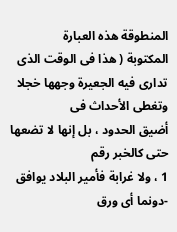المنطوقة هذه العبارة
المكتوبة ( هذا فى الوقت الذى تدارى فيه الجعيرة وجهها خجلا وتغطى الأحداث فى
أضيق الحدود ، بل إنها لا تضعها حتى كالخبر رقم
1 ، ولا غرابة فأمير البلاد يوافق ‑دونما أى ورق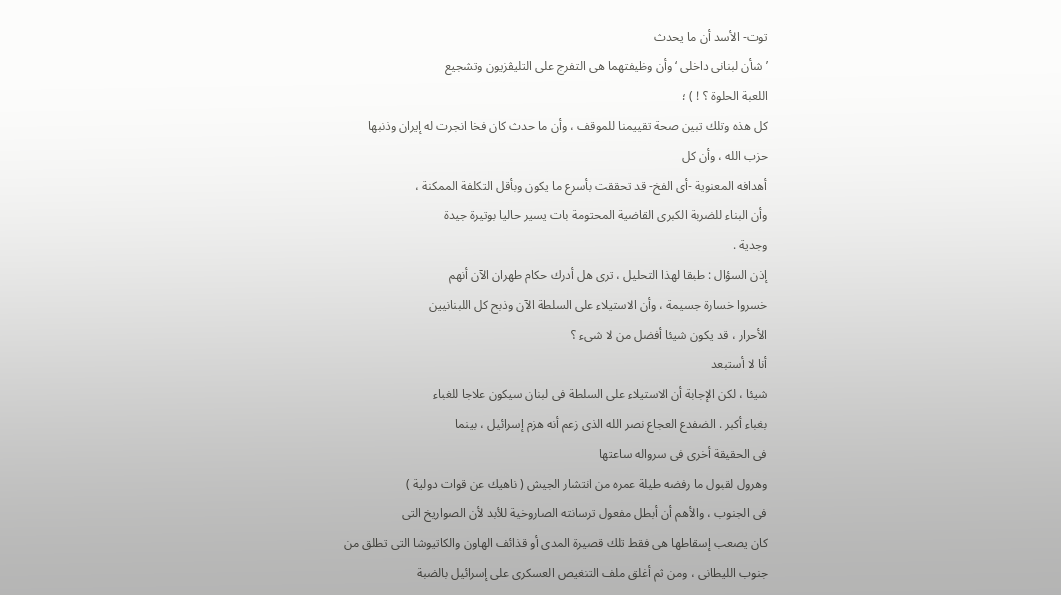توت‑ الأسد أن ما يحدث
’ شأن لبنانى داخلى ‘ وأن وظيفتهما هى التفرج على التليڤزيون وتشجيع
اللعبة الحلوة ؟ ! ) ؛
كل هذه وتلك تبين صحة تقييمنا للموقف ، وأن ما حدث كان فخا انجرت له إيران وذنبها
حزب الله ، وأن كل
أهدافه المعنوية ‑أى الفخ‑ قد تحققت بأسرع ما يكون وبأقل التكلفة الممكنة ،
وأن البناء للضربة الكبرى القاضية المحتومة بات يسير حاليا بوتيرة جيدة
وجدية .
إذن السؤال : طبقا لهذا التحليل ، ترى هل أدرك حكام طهران الآن أنهم
خسروا خسارة جسيمة ، وأن الاستيلاء على السلطة الآن وذبح كل اللبنانيين
الأحرار ، قد يكون شيئا أفضل من لا شىء ؟
أنا لا أستبعد
شيئا ، لكن الإجابة أن الاستيلاء على السلطة فى لبنان سيكون علاجا للغباء
بغباء أكبر . الضفدع العجاع نصر الله الذى زعم أنه هزم إسرائيل ، بينما
فى الحقيقة أخرى فى سرواله ساعتها
وهرول لقبول ما رفضه طيلة عمره من انتشار الجيش ( ناهيك عن قوات دولية )
فى الجنوب ، والأهم أن أبطل مفعول ترسانته الصاروخية للأبد لأن الصواريخ التى
كان يصعب إسقاطها هى فقط تلك قصيرة المدى أو قذائف الهاون والكاتيوشا التى تطلق من
جنوب الليطانى ، ومن ثم أغلق ملف التنغيص العسكرى على إسرائيل بالضبة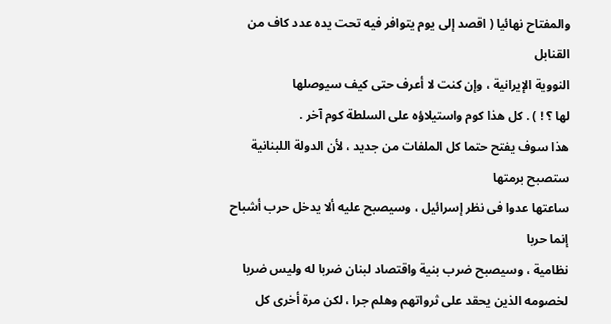والمفتاح نهائيا ( اقصد إلى يوم يتوافر فيه تحت يده عدد كاف من القنابل
النووية الإيرانية ، وإن كنت لا أعرف حتى كيف سيوصلها
لها ؟ ! ) . كل هذا كوم واستيلاؤه على السلطة كوم آخر .
هذا سوف يفتح حتما كل الملفات من جديد ، لأن الدولة اللبنانية ستصبح برمتها
ساعتها عدوا فى نظر إسرائيل ، وسيصبح عليه ألا يدخل حرب أشباح إنما حربا
نظامية ، وسيصبح ضرب بنية واقتصاد لبنان ضربا له وليس ضربا لخصومه الذين يحقد على ثرواتهم وهلم جرا ، لكن مرة أخرى كل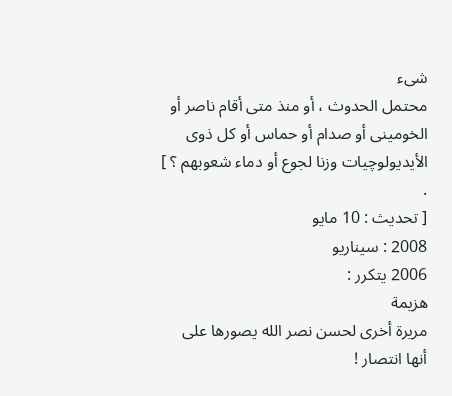شىء
محتمل الحدوث ، أو منذ متى أقام ناصر أو الخومينى أو صدام أو حماس أو كل ذوى
الأيديولوچيات وزنا لجوع أو دماء شعوبهم ؟ ] .
[ تحديث : 10 مايو
2008 : سيناريو
2006 يتكرر :
هزيمة
مريرة أخرى لحسن نصر الله يصورها على أنها انتصار !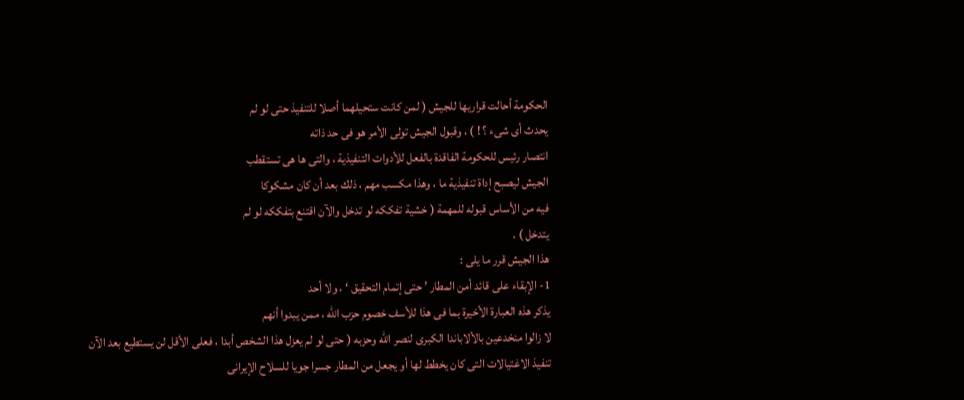الحكومة أحالت قراريها للجيش ( لمن كانت ستحيلهما أصلا للتنفيذ حتى لو لم
يحدث أى شىء ؟ ! ) ، وقبول الجيش تولى الأمر هو فى حد ذاته
انتصار رئيس للحكومة الفاقدة بالفعل للأدوات التنفيذية ، والتى ها هى تستقطب
الجيش ليصبح إداة تنفيذية ما ، وهذا مكسب مهم ، ذلك بعد أن كان مشكوكا
فيه من الأساس قبوله للمهمة ( خشية تفككه لو تدخل والآن اقتنع بتفككه لو لم
يتدخل ) .
هذا الجيش قرر ما يلى :
1- الإبقاء على قائد أمن المطار ’ حتى إتمام التحقيق ‘ ، ولا أحد
يذكر هذه العبارة الأخيرة بما فى هذا للأسف خصوم حزب الله ، ممن يبدوا أنهم
لا زالوا منخدعين بالألاباندا الكبرى لنصر الله وحزبه ( حتى لو لم يعزل هذا الشخص أبدا ، فعلى الأقل لن يستطيع بعد الآن
تنفيذ الاغتيالات التى كان يخطط لها أو يجعل من المطار جسرا جويا للسلاح الإيرانى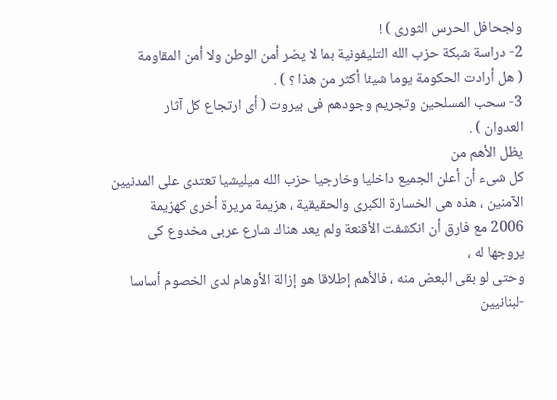ولجحافل الحرس الثورى ) !
2- دراسة شبكة حزب الله التليفونية بما لا يضر أمن الوطن ولا أمن المقاومة
( هل أرادت الحكومة يوما شيئا أكثر من هذا ؟ ) .
3- سحب المسلحين وتجريم وجودهم فى بيروت ( أى ارتجاع كل آثار
العدوان ) .
يظل الأهم من
كل شىء أن أعلن الجميع داخليا وخارجيا حزب الله ميليشيا تعتدى على المدنيين
الآمنين ، هذه هى الخسارة الكبرى والحقيقية ، هزيمة مريرة أخرى كهزيمة
2006 مع فارق أن انكشفت الأقنعة ولم يعد هناك شارع عربى مخدوع كى يروجها له ،
وحتى لو بقى البعض منه ، فالأهم إطلاقا هو إزالة الأوهام لدى الخصوم أساسا ‑لبنانيين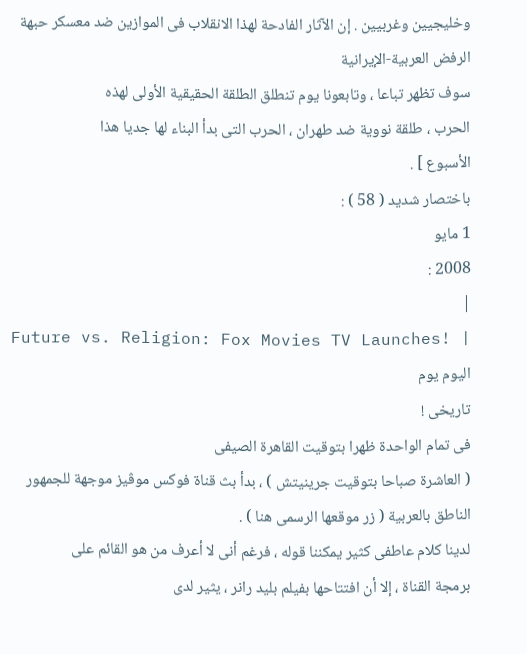وخليجيين وغربيين . إن الآثار الفادحة لهذا الانقلاب فى الموازين ضد معسكر حبهة الرفض العربية‑الإيرانية
سوف تظهر تباعا ، وتابعونا يوم تنطلق الطلقة الحقيقية الأولى لهذه
الحرب ، طلقة نووية ضد طهران ، الحرب التى بدأ البناء لها جديا هذا
الأسبوع ] .
باختصار شديد ( 58 ) :
1 مايو
2008 :
|
Future vs. Religion: Fox Movies TV Launches! |
اليوم يوم
تاريخى !
فى تمام الواحدة ظهرا بتوقيت القاهرة الصيفى
( العاشرة صباحا بتوقيت جرينيتش ) ، بدأ بث قناة فوكس موڤيز موجهة للجمهور
الناطق بالعربية ( زر موقعها الرسمى هنا ) .
لدينا كلام عاطفى كثير يمكننا قوله ، فرغم أنى لا أعرف من هو القائم على
برمجة القناة ، إلا أن افتتاحها بفيلم بليد رانر ، يثير لدى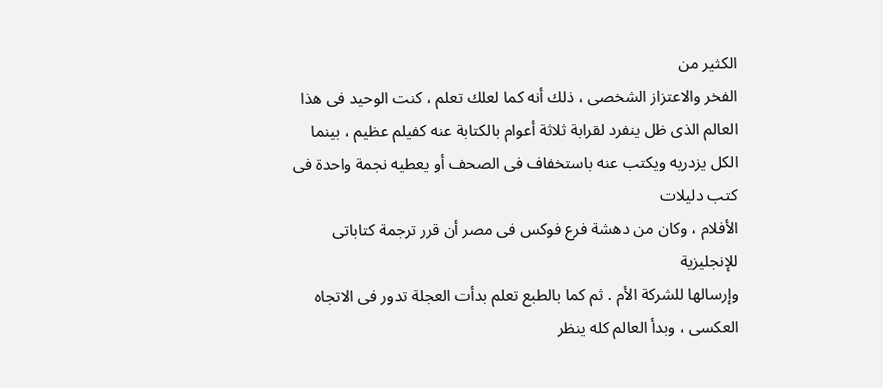الكثير من
الفخر والاعتزاز الشخصى ، ذلك أنه كما لعلك تعلم ، كنت الوحيد فى هذا
العالم الذى ظل ينفرد لقرابة ثلاثة أعوام بالكتابة عنه كفيلم عظيم ، بينما
الكل يزدريه ويكتب عنه باستخفاف فى الصحف أو يعطيه نجمة واحدة فى كتب دليلات
الأفلام ، وكان من دهشة فرع فوكس فى مصر أن قرر ترجمة كتاباتى للإنجليزية
وإرسالها للشركة الأم . ثم كما بالطبع تعلم بدأت العجلة تدور فى الاتجاه
العكسى ، وبدأ العالم كله ينظر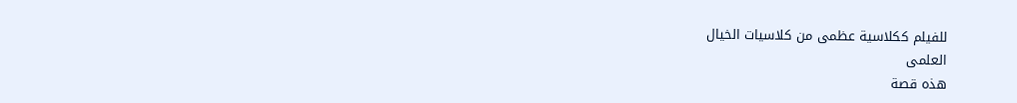للفيلم ككلاسية عظمى من كلاسيات الخيال
العلمى
هذه قصة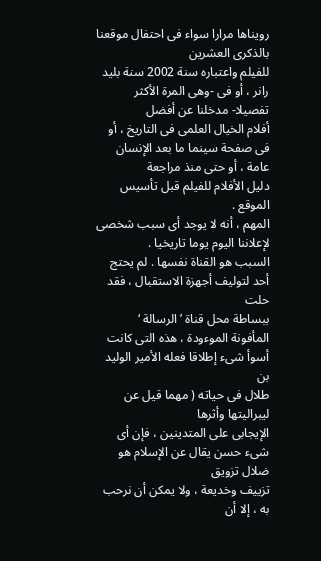رويناها مرارا سواء فى احتفال موقعنا بالذكرى العشرين
للفيلم واعتباره سنة 2002 سنة بليد رانر ، أو فى ‑وهى المرة الأكثر
تفصيلا‑ مدخلنا عن أفضل
أفلام الخيال العلمى فى التاريخ ، أو فى صفحة سينما ما بعد الإنسان
عامة ، أو حتى منذ مراجعة
دليل الأفلام للفيلم قبل تأسيس الموقع .
المهم ، أنه لا يوجد أى سبب شخصى لإعلاننا اليوم يوما تاريخيا .
السبب هو القناة نفسها . لم يحتج أحد لتوليف أجهزة الاستقبال ، فقد حلت
ببساطة محل قناة ’ الرسالة ‘
المأفونة الموءودة ، هذه التى كانت أسوأ شىء إطلاقا فعله الأمير الوليد بن
طلال فى حياته ( مهما قيل عن ليبراليتها وأثرها
الإيجابى على المتدينين ، فإن أى شىء حسن يقال عن الإسلام هو ضلال تزويق
تزييف وخديعة ، ولا يمكن أن نرحب به ، إلا أن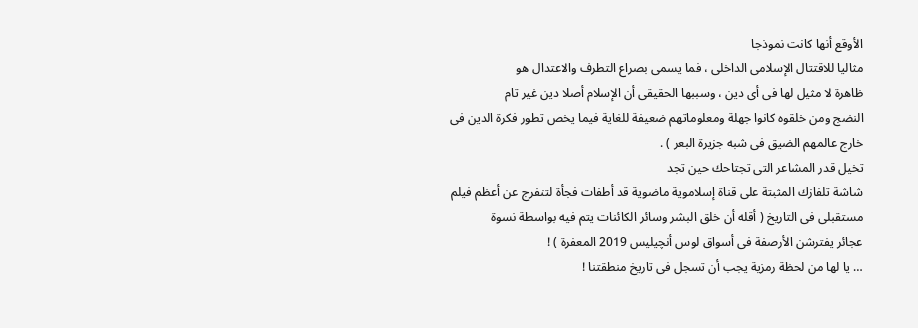الأوقع أنها كانت نموذجا
مثاليا للاقتتال الإسلامى الداخلى ، فما يسمى بصراع التطرف والاعتدال هو
ظاهرة لا مثيل لها فى أى دين ، وسببها الحقيقى أن الإسلام أصلا دين غير تام
النضج ومن خلقوه كانوا جهلة ومعلوماتهم ضعيفة للغاية فيما يخص تطور فكرة الدين فى
خارج عالمهم الضيق فى شبه جزيرة البعر ) .
تخيل قدر المشاعر التى تجتاحك حين تجد
شاشة تلفازك المثبتة على قناة إسلاموية ماضوية قد أطفات فجأة لتنفرج عن أعظم فيلم
مستقبلى فى التاريخ ( أقله أن خلق البشر وسائر الكائنات يتم فيه بواسطة نسوة
عجائر يفترشن الأرصفة فى أسواق لوس أنچيليس 2019 المعفرة ) !
… يا لها من لحظة رمزية يجب أن تسجل فى تاريخ منطقتنا !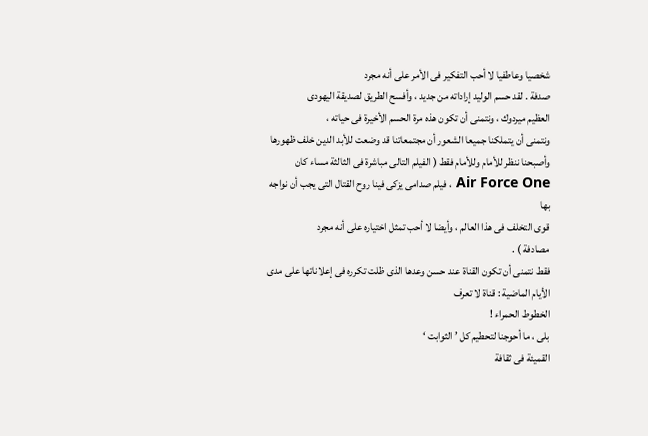شخصيا وعاطفيا لا أحب التفكير فى الأمر على أنه مجرد
صدفة . لقد حسم الوليد إراداته من جديد ، وأفسح الطريق لصديقة اليهودى
العظيم ميردوك ، ونتمنى أن تكون هذه مرة الحسم الأخيرة فى حياته ،
ونتمنى أن يتملكنا جميعا الشعور أن مجتمعاتنا قد وضعت للأبد الدين خلف ظهورها
وأصبحنا ننظر للأمام وللأمام فقط ( الفيلم التالى مباشرة فى الثالثة مساء كان
Air Force One ، فيلم صدامى يزكى فينا روح القتال التى يجب أن نواجه بها
قوى التخلف فى هذا العالم ، وأيضا لا أحب تمثل اختياره على أنه مجرد
مصادفة ) .
فقط نتمنى أن تكون القناة عند حسن وعدها الذى ظلت تكرره فى إعلاناتها على مدى
الأيام الماضية : قناة لا تعرف
الخطوط الحمراء !
بلى ، ما أحوجنا لتحطيم كل ’ الثوابت ‘
القميئة فى ثقافة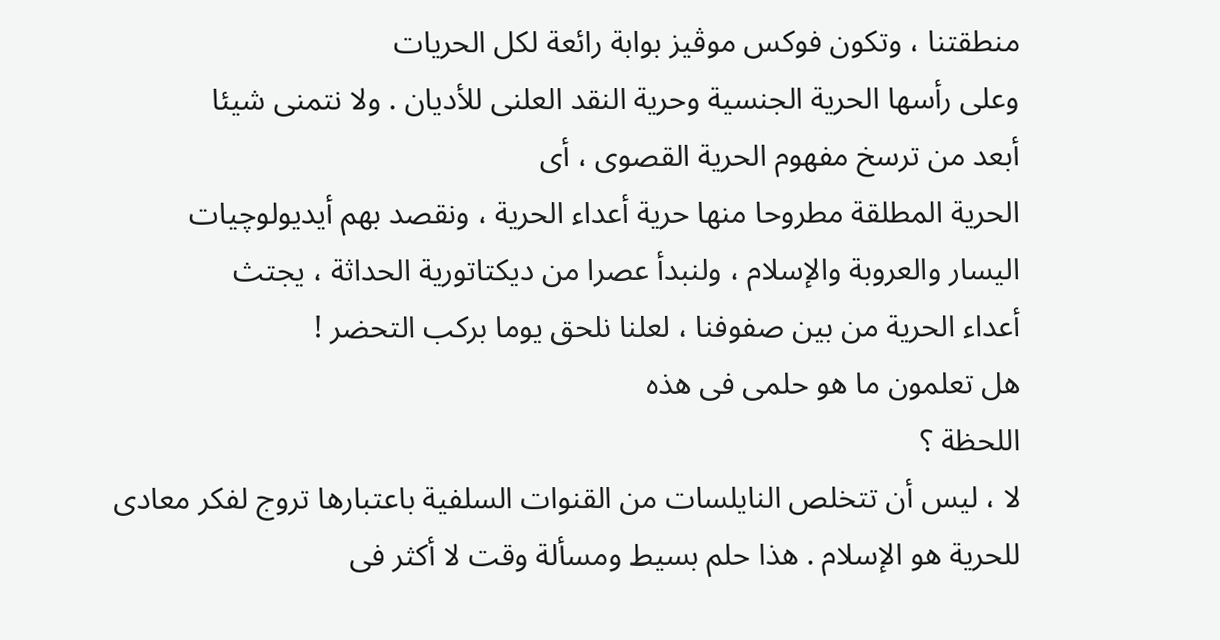منطقتنا ، وتكون فوكس موڤيز بوابة رائعة لكل الحريات
وعلى رأسها الحرية الجنسية وحرية النقد العلنى للأديان . ولا نتمنى شيئا
أبعد من ترسخ مفهوم الحرية القصوى ، أى
الحرية المطلقة مطروحا منها حرية أعداء الحرية ، ونقصد بهم أيديولوچيات
اليسار والعروبة والإسلام ، ولنبدأ عصرا من ديكتاتورية الحداثة ، يجتث
أعداء الحرية من بين صفوفنا ، لعلنا نلحق يوما بركب التحضر !
هل تعلمون ما هو حلمى فى هذه
اللحظة ؟
لا ، ليس أن تتخلص النايلسات من القنوات السلفية باعتبارها تروج لفكر معادى
للحرية هو الإسلام . هذا حلم بسيط ومسألة وقت لا أكثر فى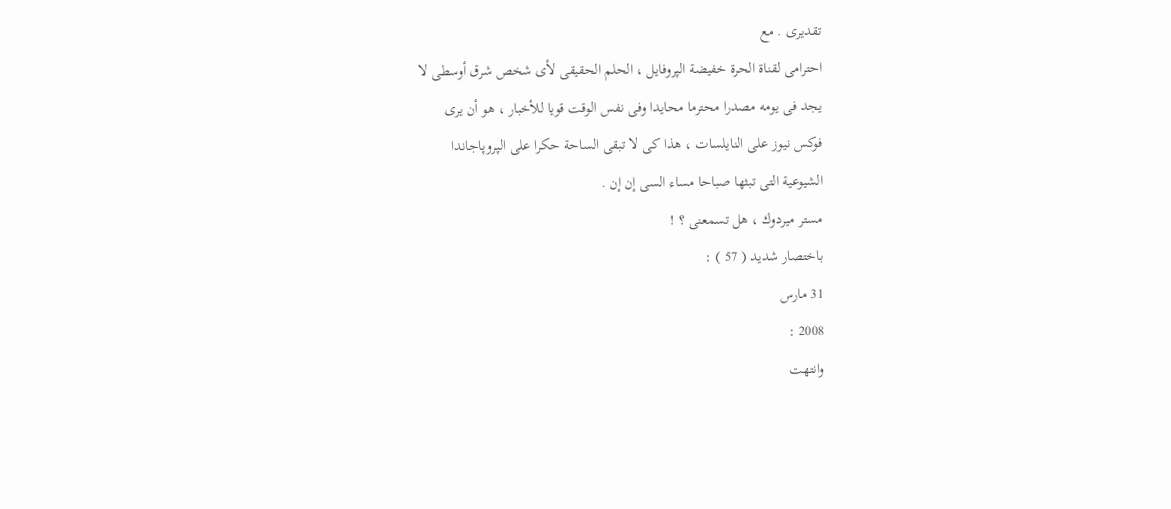تقديرى . مع
احترامى لقناة الحرة خفيضة الپروفايل ، الحلم الحقيقى لأى شخص شرق أوسطى لا
يجد فى يومه مصدرا محترما محايدا وفى نفس الوقت قويا للأخبار ، هو أن يرى
فوكس نيوز على النايلسات ، هذا كى لا تبقى الساحة حكرا على الپروپاجاندا
الشيوعية التى تبثها صباحا مساء السى إن إن .
مستر ميردوك ، هل تسمعنى ؟ !
باختصار شديد ( 57 ) :
31 مارس
2008 :
وانتهت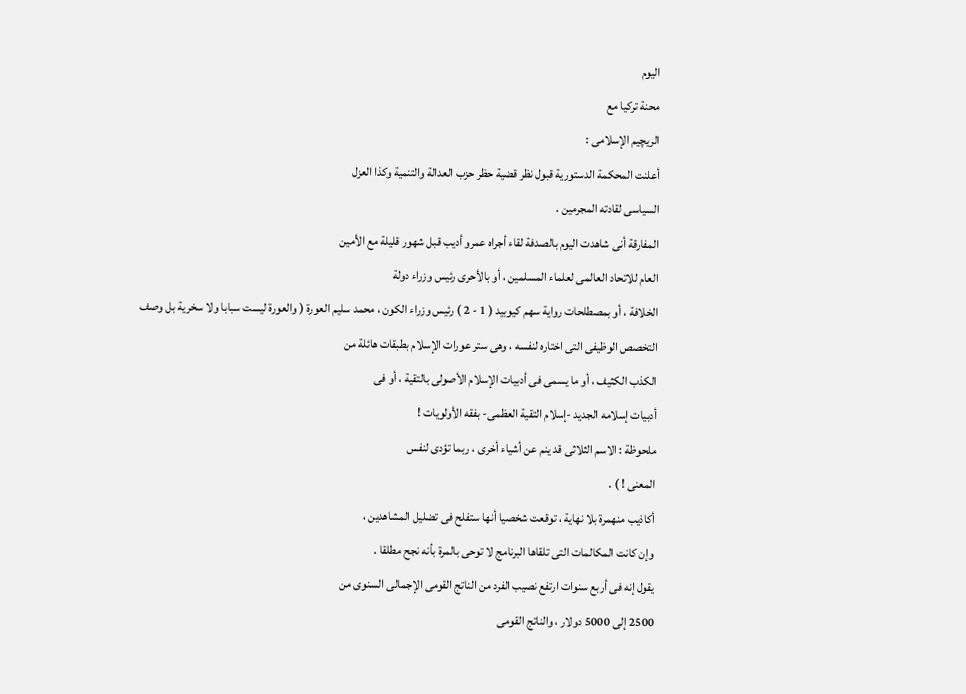اليوم
محنة تركيا مع
الريچيم الإسلامى :
أعلنت المحكمة الدستورية قبول نظر قضية حظر حزب العدالة والتنمية وكذا العزل
السياسى لقادته المجرمين .
المفارقة أنى شاهدت اليوم بالصدفة لقاء أجراه عمرو أديب قبل شهور قليلة مع الأمين
العام للاتحاد العالمى لعلماء المسلمين ، أو بالأحرى رئيس وزراء دولة
الخلافة ، أو بمصطلحات رواية سهم كيوبيد ( 1 - 2 ) رئيس وزراء الكون ، محمد سليم العورة ( والعورة ليست سبابا ولا سخرية بل وصف
التخصص الوظيفى التى اختاره لنفسه ، وهى ستر عورات الإسلام بطبقات هائلة من
الكذب الكثيف ، أو ما يسمى فى أدبيات الإسلام الأصولى بالتقية ، أو فى
أدبيات إسلامه الجديد ‑إسلام التقية العظمى‑ بفقه الأولويات !
ملحوظة : الاسم الثلاثى قد ينم عن أشياء أخرى ، ربما تؤدى لنفس
المعنى ! ) .
أكاذيب منهمرة بلا نهاية ، توقعت شخصيا أنها ستفلح فى تضليل المشاهدين ،
وإن كانت المكالمات التى تلقاها البرنامج لا توحى بالمرة بأنه نجح مطلقا .
يقول إنه فى أربع سنوات ارتفع نصيب الفرد من الناتج القومى الإجمالى السنوى من
2500 إلى 5000 دولار ، والناتج القومى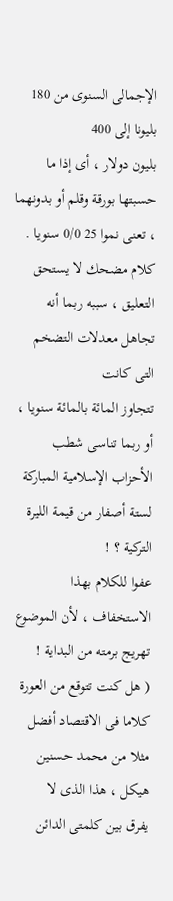الإجمالى السنوى من 180 بليونا إلى 400
بليون دولار ، أى إذا ما حسبتها بورقة وقلم أو بدونهما ، تعنى نموا 25 0/0 سنويا .
كلام مضحك لا يستحق التعليق ، سببه ربما أنه تجاهل معدلات التضخم التى كانت
تتجاوز المائة بالمائة سنويا ، أو ربما تناسى شطب الأحزاب الإسلامية المباركة
لستة أصفار من قيمة الليرة التركية ؟ !
عفوا للكلام بهذا الاستخفاف ، لأن الموضوع تهريج برمته من البداية !
( هل كنت تتوقع من العورة كلاما فى الاقتصاد أفضل مثلا من محمد حسنين هيكل ، هذا الذى لا
يفرق بين كلمتى الدائن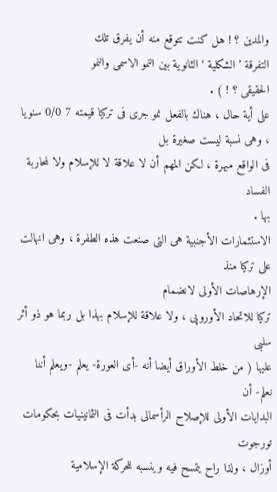والمدين ؟ ! هل كنت تتوقع منه أن يفرق تلك
التفرقة ’ الشكلية ‘ الثانوية بين النمو الاسمى والنمو
الحقيقى ؟ ! ) .
على أية حال ، هناك بالفعل نمو جرى فى تركيا قيمته 7 0/0 سنويا ، وهى نسبة ليست صغيرة بل
فى الواقع مبهرة ، لكن المهم أن لا علاقة لا للإسلام ولا لمحاربة الفساد
بها .
الاستثمارات الأجنبية هى التى صنعت هذه الطفرة ، وهى انهالت على تركيا منذ
الإرهاصات الأولى لانضمام
تركيا للاتحاد الأوروپى ، ولا علاقة للإسلام بهذا بل ربما هو ذو أثر سلبى
عليها ( من خلط الأوراق أيضا أنه ‑أى العورة‑ يعلم ‑ويعلم أننا نعلم‑ أن
البدايات الأولى للإصلاح الرأسمالى بدأت فى الثمانينيات بحكومات تورجوت
أوزال ، ولذا راح يتمسح فيه وينسبه للحركة الإسلامية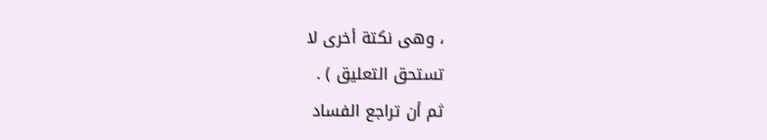، وهى نكتة أخرى لا
تستحق التعليق ) .
ثم أن تراجع الفساد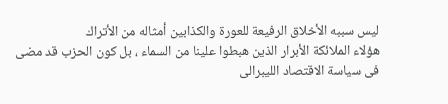ليس سببه الأخلاق الرفيعة للعورة والكذابين أمثاله من الأتراك
هؤلاء الملائكة الأبرار الذين هبطوا علينا من السماء ، بل كون الحزب قد مضى
فى سياسة الاقتصاد الليبرالى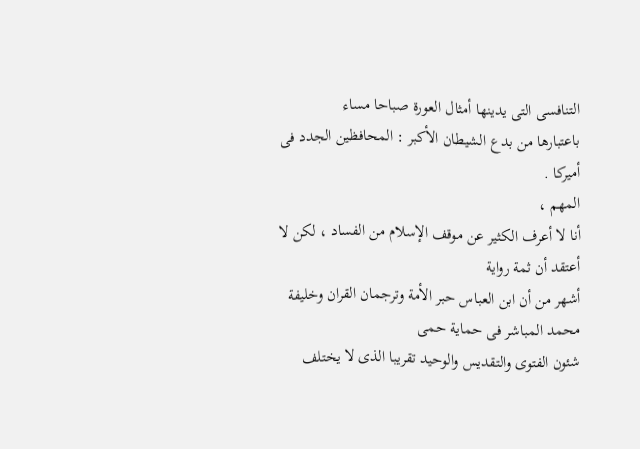التنافسى التى يدينها أمثال العورة صباحا مساء
باعتبارها من بدع الشيطان الأكبر : المحافظين الجدد فى أميركا .
المهم ،
أنا لا أعرف الكثير عن موقف الإسلام من الفساد ، لكن لا أعتقد أن ثمة رواية
أشهر من أن ابن العباس حبر الأمة وترجمان القران وخليفة محمد المباشر فى حماية حمى
شئون الفتوى والتقديس والوحيد تقريبا الذى لا يختلف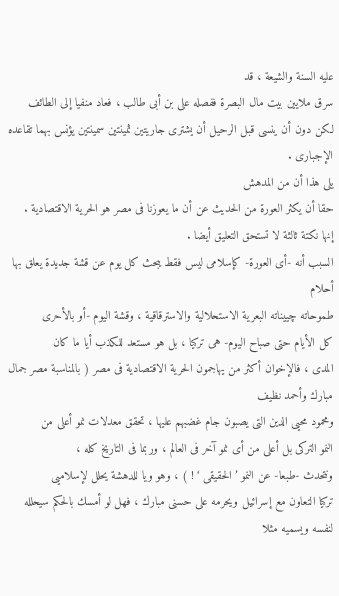عليه السنة والشيعة ، قد
سرق ملايين بيت مال البصرة ففصله على بن أبى طالب ، فعاد منفيا إلى الطائف
لكن دون أن ينسى قبل الرحيل أن يشترى جاريتين ثمينتين سمينتين يؤنس بهما تقاعده
الإجبارى .
يلى هذا أن من المدهش
حقا أن يكثر العورة من الحديث عن أن ما يعوزنا فى مصر هو الحرية الاقتصادية .
إنها نكتة ثالثة لا تستحق التعليق أيضا .
السبب أنه ‑أى العورة‑ كإسلامى ليس فقط يبحث كل يوم عن قشة جديدة يعلق بها أحلام
طموحاته چييناته البعرية الاستحلالية والاسترقاقية ، وقشة اليوم ‑أو بالأحرى
كل الأيام حتى صباح اليوم‑ هى تركيا ، بل هو مستعد للكذب أيا ما كان
المدى ، فالإخوان أكثر من يهاجمون الحرية الاقتصادية فى مصر ( بالمناسبة مصر جمال مبارك وأحمد نظيف
ومحمود محيى الدين التى يصبون جام غضبهم عليها ، تحقق معدلات نمو أعلى من
النمو التركى بل أعلى من أى نمو آخر فى العالم ، وربما فى التاريخ كله ،
ونتحدث ‑طبعا‑ عن النمو ’ الحقيقى ‘ ! ) ، وهو ويا للدهشة يحلل لإسلاميى
تركيا التعاون مع إسرائيل ويحرمه على حسنى مبارك ، فهل لو أمسك بالحكم سيحلله
لنفسه ويسميه مثلا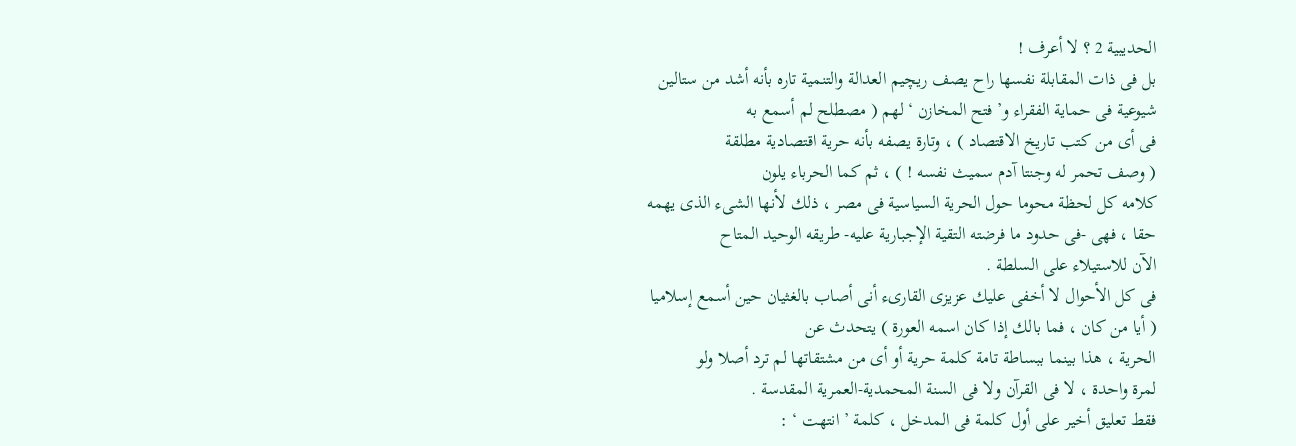الحديبية 2 ؟ لا أعرف !
بل فى ذات المقابلة نفسها راح يصف ريچيم العدالة والتنمية تاره بأنه أشد من ستالين
شيوعية فى حماية الفقراء و’ فتح المخازن ‘ لهم ( مصطلح لم أسمع به
فى أى من كتب تاريخ الاقتصاد ) ، وتارة يصفه بأنه حرية اقتصادية مطلقة
( وصف تحمر له وجنتا آدم سميث نفسه ! ) ، ثم كما الحرباء يلون
كلامه كل لحظة محوما حول الحرية السياسية فى مصر ، ذلك لأنها الشىء الذى يهمه
حقا ، فهى ‑فى حدود ما فرضته التقية الإجبارية عليه‑ طريقه الوحيد المتاح
الآن للاستيلاء على السلطة .
فى كل الأحوال لا أخفى عليك عزيزى القارىء أنى أصاب بالغثيان حين أسمع إسلاميا
( أيا من كان ، فما بالك إذا كان اسمه العورة ) يتحدث عن
الحرية ، هذا بينما ببساطة تامة كلمة حرية أو أى من مشتقاتها لم ترد أصلا ولو
لمرة واحدة ، لا فى القرآن ولا فى السنة المحمدية‑العمرية المقدسة .
فقط تعليق أخير على أول كلمة فى المدخل ، كلمة ’ انتهت ‘ :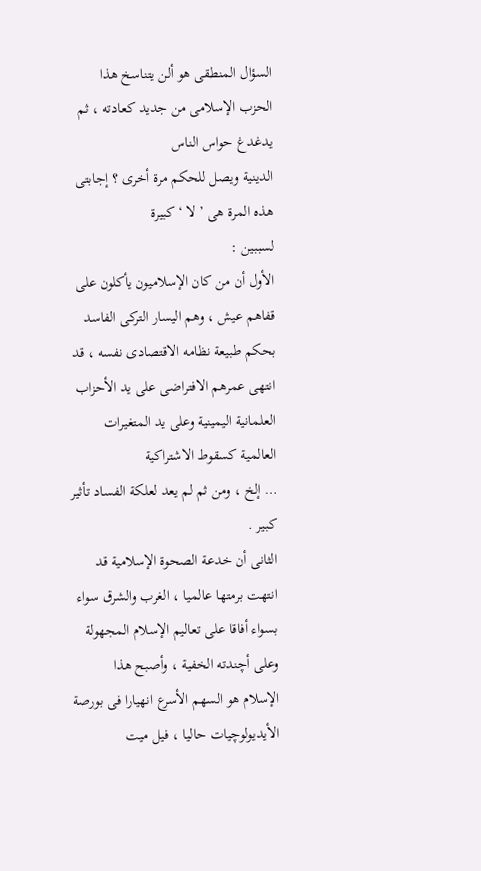السؤال المنطقى هو ألن يتناسخ هذا الحزب الإسلامى من جديد كعادته ، ثم يدغدغ حواس الناس
الدينية ويصل للحكم مرة أخرى ؟ إجابتى هذه المرة هى ’ لا ‘ كبيرة
لسببين :
الأول أن من كان الإسلاميون يأكلون على قفاهم عيش ، وهم اليسار التركى الفاسد
بحكم طبيعة نظامه الاقتصادى نفسه ، قد انتهى عمرهم الافتراضى على يد الأحزاب
العلمانية اليمينية وعلى يد المتغيرات العالمية كسقوط الاشتراكية
… إلخ ، ومن ثم لم يعد لعلكة الفساد تأثير كبير .
الثانى أن خدعة الصحوة الإسلامية قد انتهت برمتها عالميا ، الغرب والشرق سواء
بسواء أفاقا على تعاليم الإسلام المجهولة وعلى أچندته الخفية ، وأصبح هذا
الإسلام هو السهم الأسرع انهيارا فى بورصة الأيديولوچيات حاليا ، فيل ميت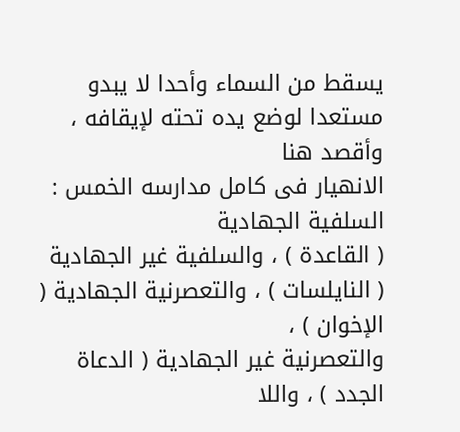يسقط من السماء وأحدا لا يبدو مستعدا لوضع يده تحته لإيقافه ، وأقصد هنا
الانهيار فى كامل مدارسه الخمس : السلفية الجهادية
( القاعدة ) ، والسلفية غير الجهادية
( النايلسات ) ، والتعصرنية الجهادية ( الإخوان ) ،
والتعصرنية غير الجهادية ( الدعاة الجدد ) ، واللا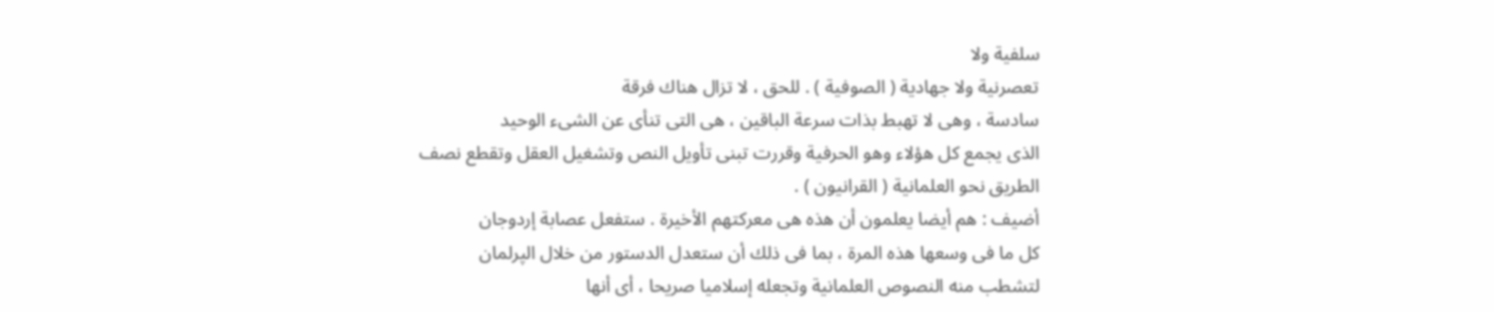سلفية ولا
تعصرنية ولا جهادية ( الصوفية ) . للحق ، لا تزال هناك فرقة
سادسة ، وهى لا تهبط بذات سرعة الباقين ، هى التى تنأى عن الشىء الوحيد
الذى يجمع كل هؤلاء وهو الحرفية وقررت تبنى تأويل النص وتشغيل العقل وتقطع نصف
الطريق نحو العلمانية ( القرانيون ) .
أضيف : هم أيضا يعلمون أن هذه هى معركتهم الأخيرة . ستفعل عصابة إردوجان
كل ما فى وسعها هذه المرة ، بما فى ذلك أن ستعدل الدستور من خلال الپرلمان
لتشطب منه النصوص العلمانية وتجعله إسلاميا صريحا ، أى أنها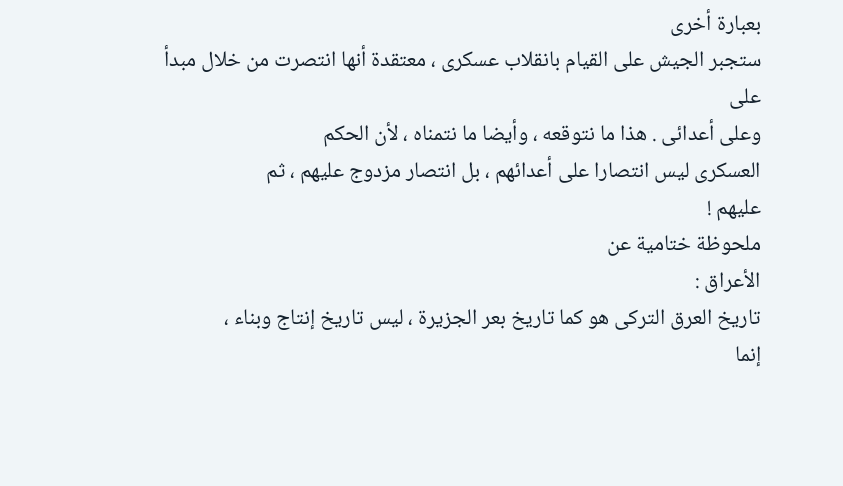بعبارة أخرى
ستجبر الجيش على القيام بانقلاب عسكرى ، معتقدة أنها انتصرت من خلال مبدأ على
وعلى أعدائى . هذا ما نتوقعه ، وأيضا ما نتمناه ، لأن الحكم
العسكرى ليس انتصارا على أعدائهم ، بل انتصار مزدوج عليهم ، ثم
عليهم !
ملحوظة ختامية عن
الأعراق :
تاريخ العرق التركى هو كما تاريخ بعر الجزيرة ، ليس تاريخ إنتاج وبناء ،
إنما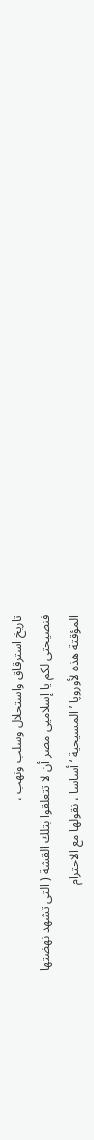تاريخ استرقاق واستحلال وسلب ونهب ،
فنصيحتى لكم يا إسلاميى مصر أن لا تتعلقوا بتلك القشة ( التى تشهد نهضتها
المؤقتة هذه لأوروپا ’ المسيحية ‘ أساسا ، نقولها مع الاحترام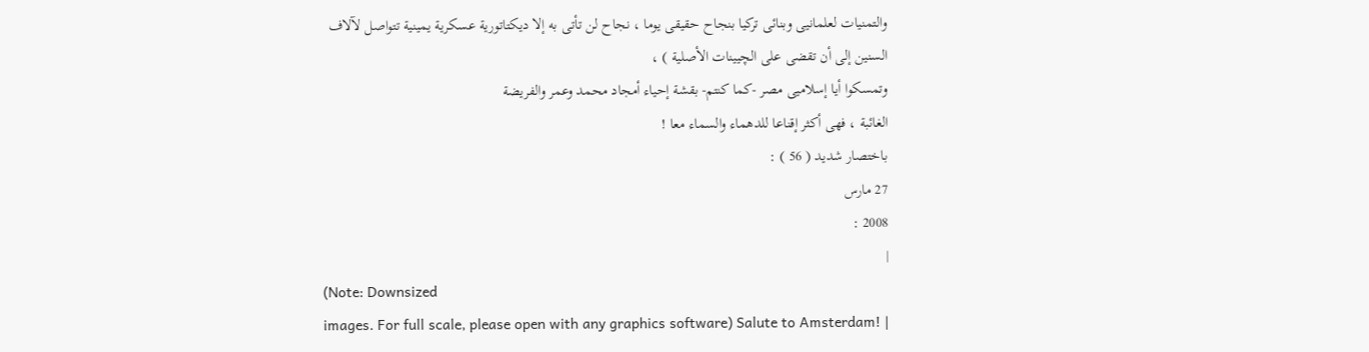والتمنيات لعلمانيى وبنائى تركيا بنجاح حقيقى يوما ، نجاح لن تأتى به إلا ديكتاتورية عسكرية يمينية تتواصل لآلاف
السنين إلى أن تقضى على الچيينات الأصلية ) ،
وتمسكوا أيا إسلاميى مصر ‑كما كنتم‑ بقشة إحياء أمجاد محمد وعمر والفريضة
الغائبة ، فهى أكثر إقناعا للدهماء والسماء معا !
باختصار شديد ( 56 ) :
27 مارس
2008 :
|
(Note: Downsized
images. For full scale, please open with any graphics software) Salute to Amsterdam! |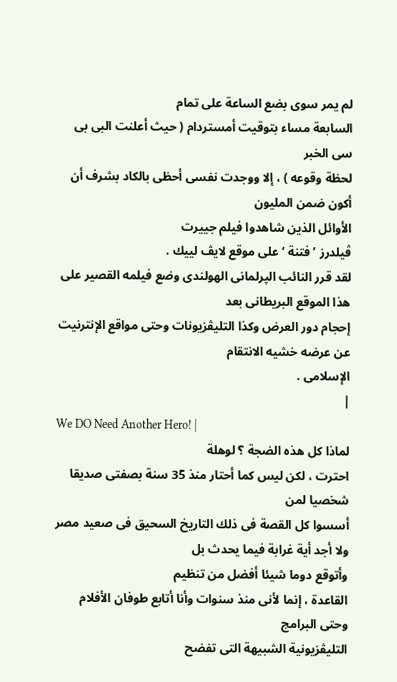لم يمر سوى بضع الساعة على تمام
السابعة مساء بتوقيت أمستردام ( حيث أعلنت البى بى سى الخبر
لحظة وقوعه ) ، إلا ووجدت نفسى أحظى بالكاد بشرف أن أكون ضمن المليون
الأوائل الذين شاهدوا فيلم جييرت
ڤيلدرز ’ فتنة ‘ على موقع لايڤ لييك .
لقد قرر النائب الپرلمانى الهولندى وضع فيلمه القصير على هذا الموقع البريطانى بعد
إحجام دور العرض وكذا التليڤزيونات وحتى مواقع الإنترنيت عن عرضه خشيه الانتقام
الإسلامى .
|
We DO Need Another Hero! |
لماذا كل هذه الضجة ؟ لوهلة
احترت ، لكن ليس كما أحتار منذ 35 سنة بصفتى صديقا شخصيا لمن
أسسوا كل القصة فى ذلك التاريخ السحيق فى صعيد مصر ولا أجد أية غرابة فيما يحدث بل
وأتوقع دوما شيئا أفضل من تنظيم
القاعدة ، إنما لأنى منذ سنوات وأنا أتابع طوفان الأفلام وحتى البرامج
التليڤزيونية الشبيهة التى تفضح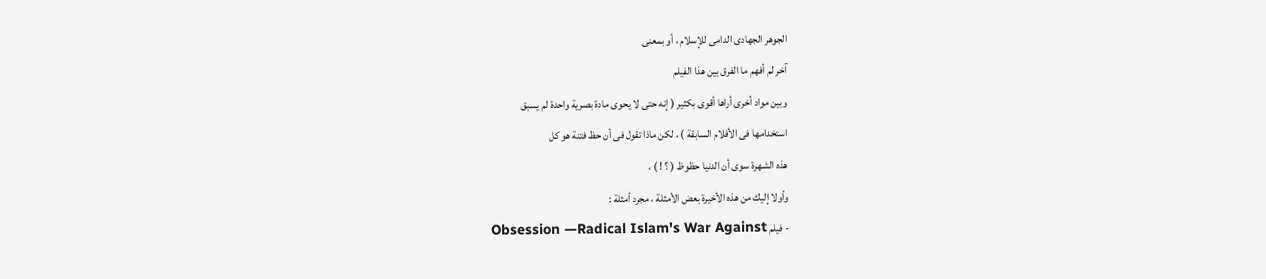الجوهر الجهادى الدامى للإسلام ، أو بمعنى
آخر لم أفهم ما الفرق بين هذا الفيلم
وبين مواد أخرى أراها أقوى بكثير ( إنه حتى لا يحوى مادة بصرية واحدة لم يسبق
استخدامها فى الأفلام السابقة ) ، لكن ماذا تقول فى أن حظ فتنة هو كل
هذه الشهرة سوى أن الدنيا حظوظ ( ؟ ! ) ،
وأولا إليك من هذه الأخيرة بعض الأمثلة ، مجرد أمثلة :
- فيلم Obsession —Radical Islam's War Against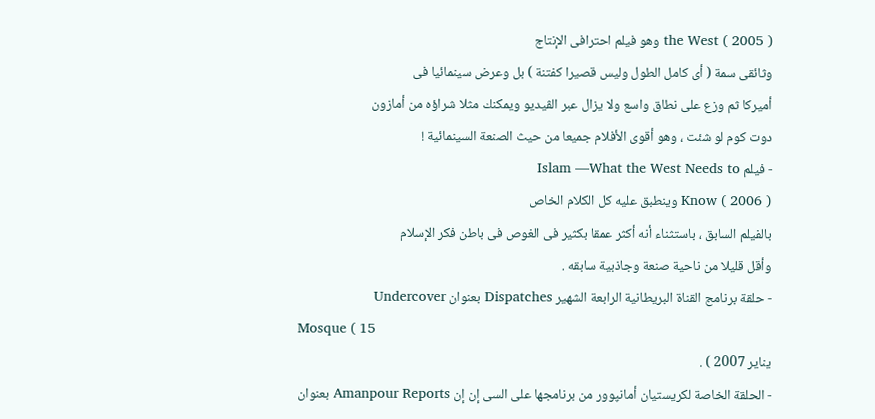the West ( 2005 ) وهو فيلم احترافى الإنتاج
وثائقى سمة ( أى كامل الطول وليس قصيرا كفتنة ) بل وعرض سينمائيا فى
أميركا ثم وزع على نطاق واسع ولا يزال عبر الڤيديو ويمكنك مثلا شراؤه من أمازون
دوت كوم لو شئت ، وهو أقوى الأفلام جميعا من حيث الصنعة السينمائية !
- فيلم Islam —What the West Needs to
Know ( 2006 ) وينطبق عليه كل الكلام الخاص
بالفيلم السابق ، باستثناء أنه أكثر عمقا بكثير فى الغوص فى باطن فكر الإسلام
وأقل قليلا من ناحية صنعة وجاذبية سابقه .
- حلقة برنامج القناة البريطانية الرابعة الشهير Dispatches بعنوان Undercover
Mosque ( 15
يناير 2007 ) .
- الحلقة الخاصة لكريستيان أمانپوور من برنامجها على السى إن إن Amanpour Reports بعنوان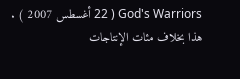God's Warriors ( 22 أغسطس 2007 ) .
هذا بخلاف مئات الإنتاجات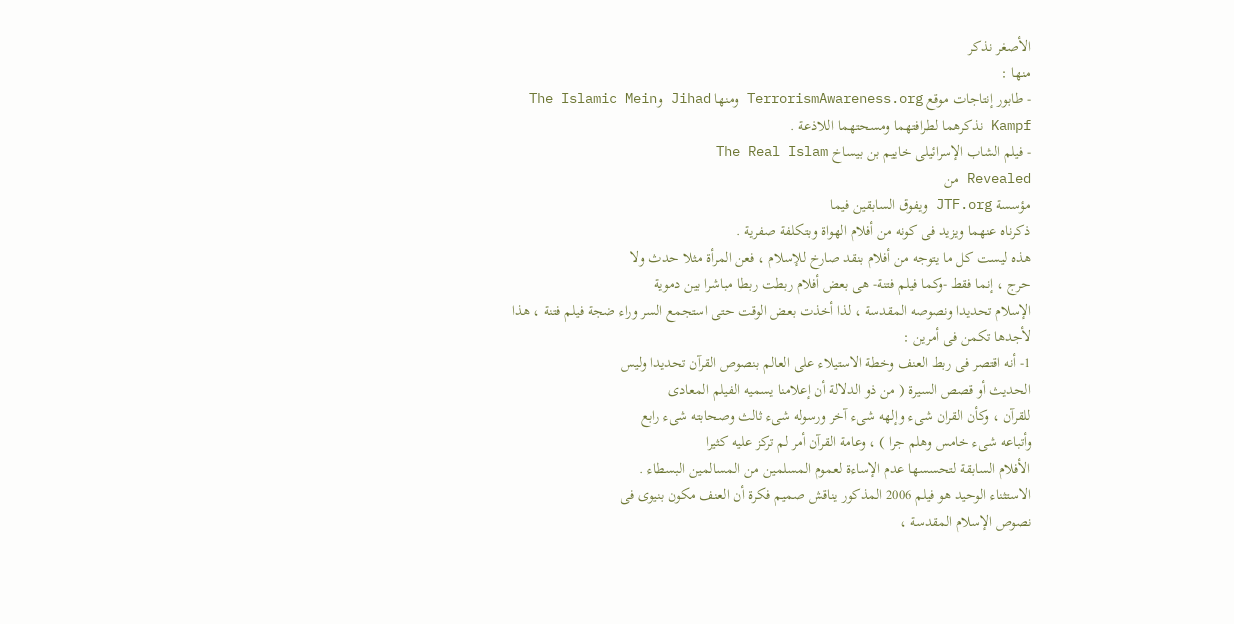الأصغر نذكر
منها :
- طابور إنتاجات موقع TerrorismAwareness.org ومنها Jihad وThe Islamic Mein
Kampf نذكرهما لطرافتهما ومسحتهما اللاذعة .
- فيلم الشاب الإسرائيلى خاييم بن بيساخ The Real Islam
Revealed من
مؤسسة JTF.org ويفوق السابقين فيما
ذكرناه عنهما ويزيد فى كونه من أفلام الهواة وبتكلفة صفرية .
هذه ليست كل ما يتوجه من أفلام بنقد صارخ للإسلام ، فعن المرأة مثلا حدث ولا
حرج ، إنما فقط ‑وكما فيلم فتنة‑ هى بعض أفلام ربطت ربطا مباشرا بين دموية
الإسلام تحديدا ونصوصه المقدسة ، لذا أخذت بعض الوقت حتى استجمع السر وراء ضجة فيلم فتنة ، هذا
لأجدها تكمن فى أمرين :
1- أنه اقتصر فى ربط العنف وخطة الاستيلاء على العالم بنصوص القرآن تحديدا وليس
الحديث أو قصص السيرة ( من ذو الدلالة أن إعلامنا يسميه الفيلم المعادى
للقرآن ، وكأن القران شىء وإلهه شىء آخر ورسوله شىء ثالث وصحابته شىء رابع
وأتباعه شىء خامس وهلم جرا ) ، وعامة القرآن أمر لم تركز عليه كثيرا
الأفلام السابقة لتحسسها عدم الإساءة لعموم المسلمين من المسالمين البسطاء .
الاستثناء الوحيد هو فيلم 2006 المذكور يناقش صميم فكرة أن العنف مكون بنيوى فى
نصوص الإسلام المقدسة ،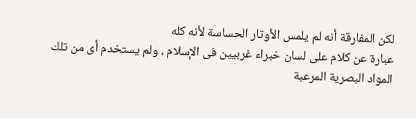لكن المفارقة أنه لم يلمس الأوتار الحساسة لأنه كله
عبارة عن كلام على لسان خبراء غربيين فى الإسلام ، ولم يستخدم أى من تلك
المواد البصرية المرعبة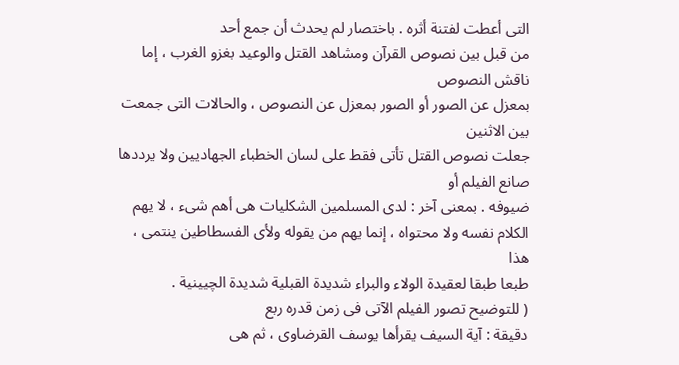التى أعطت لفتنة أثره . باختصار لم يحدث أن جمع أحد
من قبل بين نصوص القرآن ومشاهد القتل والوعيد بغزو الغرب ، إما ناقش النصوص
بمعزل عن الصور أو الصور بمعزل عن النصوص ، والحالات التى جمعت بين الاثنين
جعلت نصوص القتل تأتى فقط على لسان الخطباء الجهاديين ولا يرددها صانع الفيلم أو
ضيوفه . بمعنى آخر : لدى المسلمين الشكليات هى أهم شىء ، لا يهم
الكلام نفسه ولا محتواه ، إنما يهم من يقوله ولأى الفسطاطين ينتمى ، هذا
طبعا طبقا لعقيدة الولاء والبراء شديدة القبلية شديدة الچيينية .
( للتوضيح تصور الفيلم الآتى فى زمن قدره ربع
دقيقة : آية السيف يقرأها يوسف القرضاوى ، ثم هى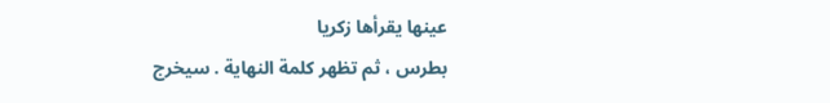عينها يقرأها زكريا
بطرس ، ثم تظهر كلمة النهاية . سيخرج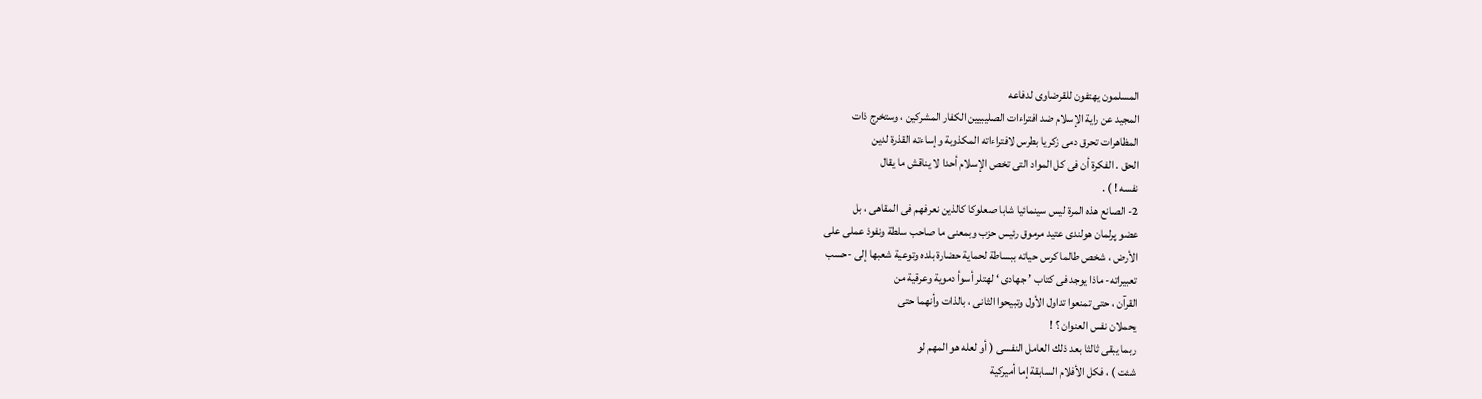المسلمون يهتفون للقرضاوى لدفاعه
المجيد عن راية الإسلام ضد افتراءات الصليبيين الكفار المشركين ، وستخرج ذات
المظاهرات تحرق دمى زكريا بطرس لافتراءاته المكذوبة وإساءته القذرة لدين
الحق . الفكرة أن فى كل المواد التى تخص الإسلام أحدا لا يناقش ما يقال
نفسه ! ) .
2- الصانع هذه المرة ليس سينمائيا شابا صعلوكا كالذين نعرفهم فى المقاهى ، بل
عضو پرلمان هولندى عتيد مرموق رئيس حزب وبمعنى ما صاحب سلطة ونفوذ عملى على
الأرض ، شخص طالما كرس حياته ببساطة لحماية حضارة بلده وتوعية شعبها إلى ‑حسب
تعبيراته‑ ماذا يوجد فى كتاب ’ جهادى ‘ لهتلر أسوأ دموية وعرقية من
القرآن ، حتى تمنعوا تداول الأول وتبيحوا الثانى ، بالذات وأنهما حتى
يحملان نفس العنوان ؟ !
ربما يبقى ثالثا بعد ذلك العامل النفسى ( أو لعله هو المهم لو
شئت ) ، فكل الأفلام السابقة إما أميركية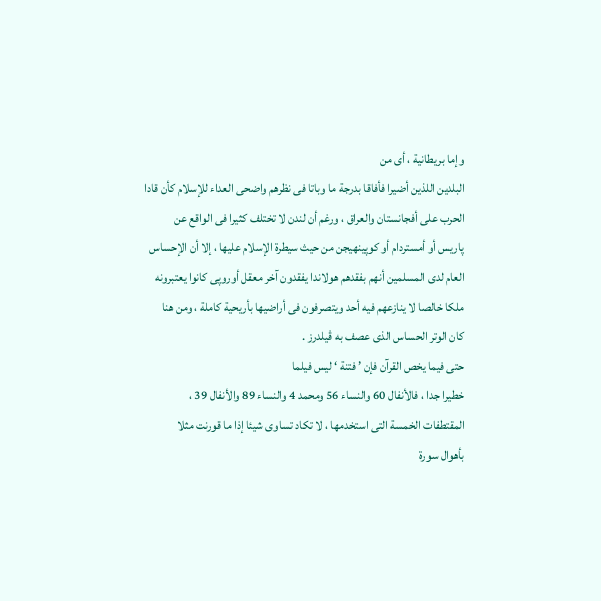وإما بريطانية ، أى من
البلدين اللذين أضيرا فأفاقا بدرجة ما وباتا فى نظرهم واضحى العداء للإسلام كأن قادا
الحرب على أفجانستان والعراق ، ورغم أن لندن لا تختلف كثيرا فى الواقع عن
پاريس أو أمستردام أو كوپينهيجن من حيث سيطرة الإسلام عليها ، إلا أن الإحساس
العام لدى المسلمين أنهم بفقدهم هولاندا يفقدون آخر معقل أوروپى كانوا يعتبرونه
ملكا خالصا لا ينازعهم فيه أحد ويتصرفون فى أراضيها بأريحية كاملة ، ومن هنا
كان الوتر الحساس الذى عصف به ڤيلدرز .
حتى فيما يخص القرآن فإن ’ فتنة ‘ ليس فيلما
خطيرا جدا ، فالأنفال 60 والنساء 56 ومحمد 4 والنساء 89 والأنفال 39 ،
المقتطفات الخمسة التى استخدمها ، لا تكاد تساوى شيئا إذا ما قورنت مثلا
بأهوال سورة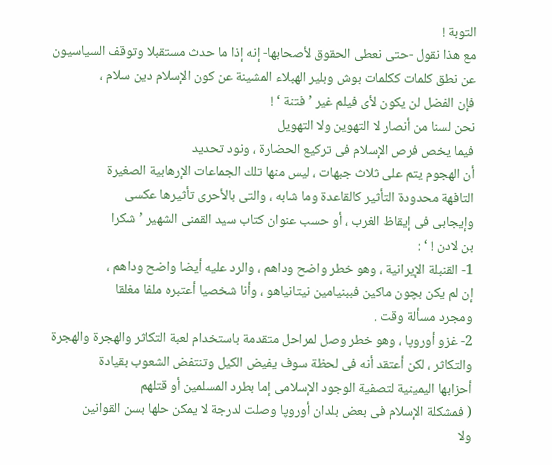التوبة !
مع هذا نقول ‑حتى نعطى الحقوق لأصحابها‑ إنه إذا ما حدث مستقبلا وتوقف السياسيون
عن نطق كلمات ككلمات بوش وبلير الهبلاء المشينة عن كون الإسلام دين سلام ،
فإن الفضل لن يكون لأى فيلم غير ’ فتنة ‘ !
نحن لسنا من أنصار لا التهوين ولا التهويل
فيما يخص فرص الإسلام فى تركيع الحضارة ، ونود تحديد
أن الهجوم يتم على ثلاث جبهات ، ليس منها تلك الجماعات الإرهابية الصغيرة
التافهة محدودة التأثير كالقاعدة وما شابه ، والتى بالأحرى تأثيرها عكسى
وإيجابى فى إيقاظ الغرب ، أو حسب عنوان كتاب سيد القمنى الشهير ’ شكرا
بن لادن ! ‘ :
1- القنبلة الإيرانية ، وهو خطر واضح وداهم ، والرد عليه أيضا واضح وداهم ،
إن لم يكن بچون ماكين فببنيامين نيتانياهو ، وأنا شخصيا أعتبره ملفا مغلقا
ومجرد مسألة وقت .
2- غزو أوروپا ، وهو خطر وصل لمراحل متقدمة باستخدام لعبة التكاثر والهجرة والهجرة
والتكاثر ، لكن أعتقد أنه فى لحظة سوف يفيض الكيل وتنتفض الشعوب بقيادة
أحزابها اليمينية لتصفية الوجود الإسلامى إما بطرد المسلمين أو قتلهم
( فمشكلة الإسلام فى بعض بلدان أوروپا وصلت لدرجة لا يمكن حلها بسن القوانين
ولا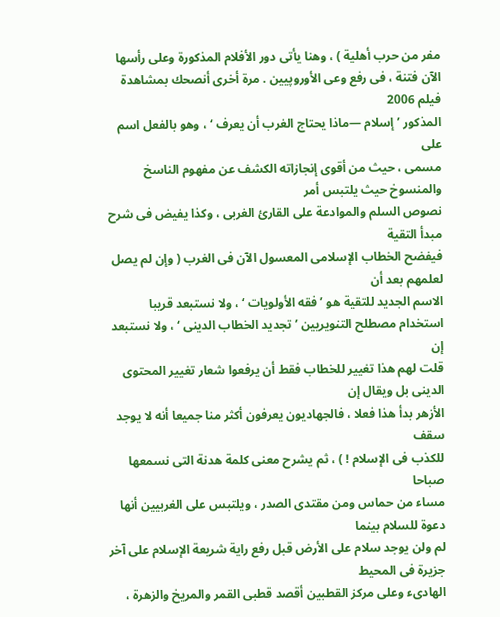مفر من حرب أهلية ) ، وهنا يأتى دور الأفلام المذكورة وعلى رأسها
الآن فتنة ، فى رفع وعى الأوروپيين . مرة أخرى أنصحك بمشاهدة فيلم 2006
المذكور ’ إسلام —ماذا يحتاج الغرب أن يعرف ‘ ، وهو بالفعل اسم على
مسمى ، حيث من أقوى إنجازاته الكشف عن مفهوم الناسخ والمنسوخ حيث يلتبس أمر
نصوص السلم والموادعة على القارئ الغربى ، وكذا يفيض فى شرح مبدأ التقية
فيفضح الخطاب الإسلامى المعسول الآن فى الغرب ( وإن لم يصل لعلمهم بعد أن
الاسم الجديد للتقية هو ’ فقه الأولويات ‘ ، ولا نستبعد قريبا
استخدام مصطلح التنويريين ’ تجديد الخطاب الدينى ‘ ، ولا نستبعد إن
قلت لهم هذا تغيير للخطاب فقط أن يرفعوا شعار تغيير المحتوى الدينى بل ويقال إن
الأزهر بدأ هذا فعلا ، فالجهاديون يعرفون أكثر منا جميعا أنه لا يوجد سقف
للكذب فى الإسلام ! ) ، ثم يشرح معنى كلمة هدنة التى نسمعها صباحا
مساء من حماس ومن مقتدى الصدر ، ويلتبس على الغربيين أنها دعوة للسلام بينما
لم ولن يوجد سلام على الأرض قبل رفع راية شريعة الإسلام على آخر جزيرة فى المحيط
الهادىء وعلى مركز القطبين أقصد قطبى القمر والمريخ والزهرة ،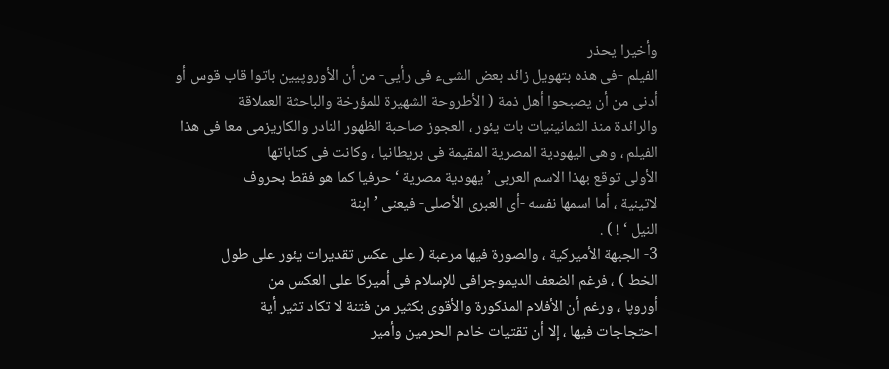وأخيرا يحذر
الفيلم ‑فى هذه بتهويل زائد بعض الشىء فى رأيى‑ من أن الأوروپيين باتوا قاب قوس أو
أدنى من أن يصبحوا أهل ذمة ( الأطروحة الشهيرة للمؤرخة والباحثة العملاقة
والرائدة منذ الثمانينيات بات يئور ، العجوز صاحبة الظهور النادر والكاريزمى معا فى هذا
الفيلم ، وهى اليهودية المصرية المقيمة فى بريطانيا ، وكانت فى كتاباتها
الأولى توقع بهذا الاسم العربى ’ يهودية مصرية ‘ حرفيا كما هو فقط بحروف
لاتينية ، أما اسمها نفسه ‑أى العبرى الأصلى‑ فيعنى ’ ابنة
النيل ‘ ! ) .
3- الجبهة الأميركية ، والصورة فيها مرعبة ( على عكس تقديرات يئور على طول
الخط ) ، فرغم الضعف الديموجرافى للإسلام فى أميركا على العكس من
أوروپا ، ورغم أن الأفلام المذكورة والأقوى بكثير من فتنة لا تكاد تثير أية
احتجاجات فيها ، إلا أن تقتيات خادم الحرمين وأمير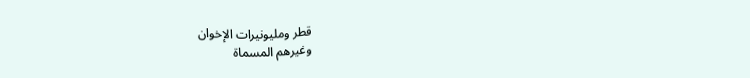قطر ومليونيرات الإخوان
وغيرهم المسماة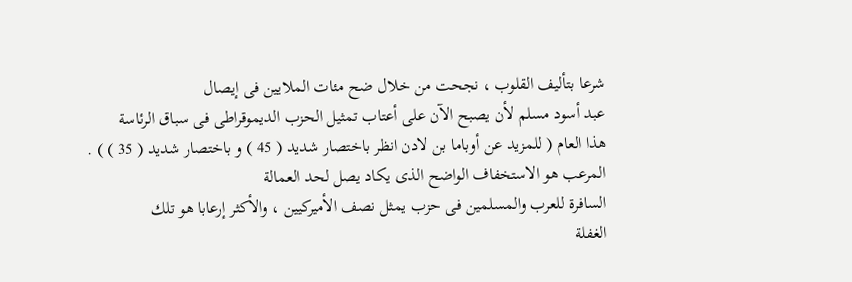شرعا بتأليف القلوب ، نجحت من خلال ضح مئات الملايين فى إيصال
عبد أسود مسلم لأن يصبح الآن على أعتاب تمثيل الحزب الديموقراطى فى سباق الرئاسة
هذا العام ( للمزيد عن أوباما بن لادن انظر باختصار شديد ( 45 ) و باختصار شديد ( 35 ) ) . المرعب هو الاستخفاف الواضح الذى يكاد يصل لحد العمالة
السافرة للعرب والمسلمين فى حزب يمثل نصف الأميركيين ، والأكثر إرعابا هو تلك
الغفلة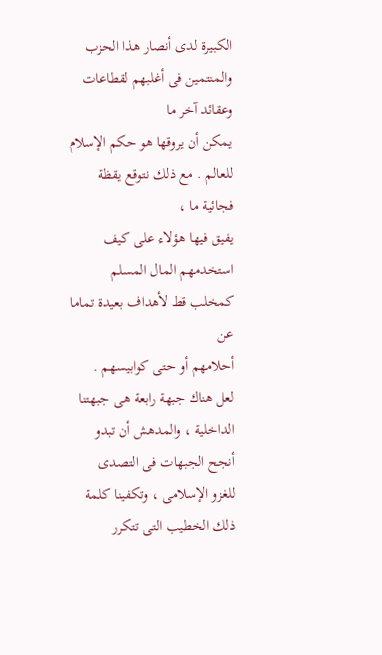الكبيرة لدى أنصار هذا الحزب والمنتمين فى أغلبهم لقطاعات وعقائد آخر ما
يمكن أن يروقها هو حكم الإسلام للعالم . مع ذلك نتوقع يقظة فجائية ما ،
يفيق فيها هؤلاء على كيف استخدمهم المال المسلم كمخلب قط لأهداف بعيدة تماما عن
أحلامهم أو حتى كوابيسهم .
لعل هناك جبهة رابعة هى جبهتنا
الداخلية ، والمدهش أن تبدو أنجح الجبهات فى التصدى
للغزو الإسلامى ، وتكفينا كلمة ذلك الخطيب التى تتكرر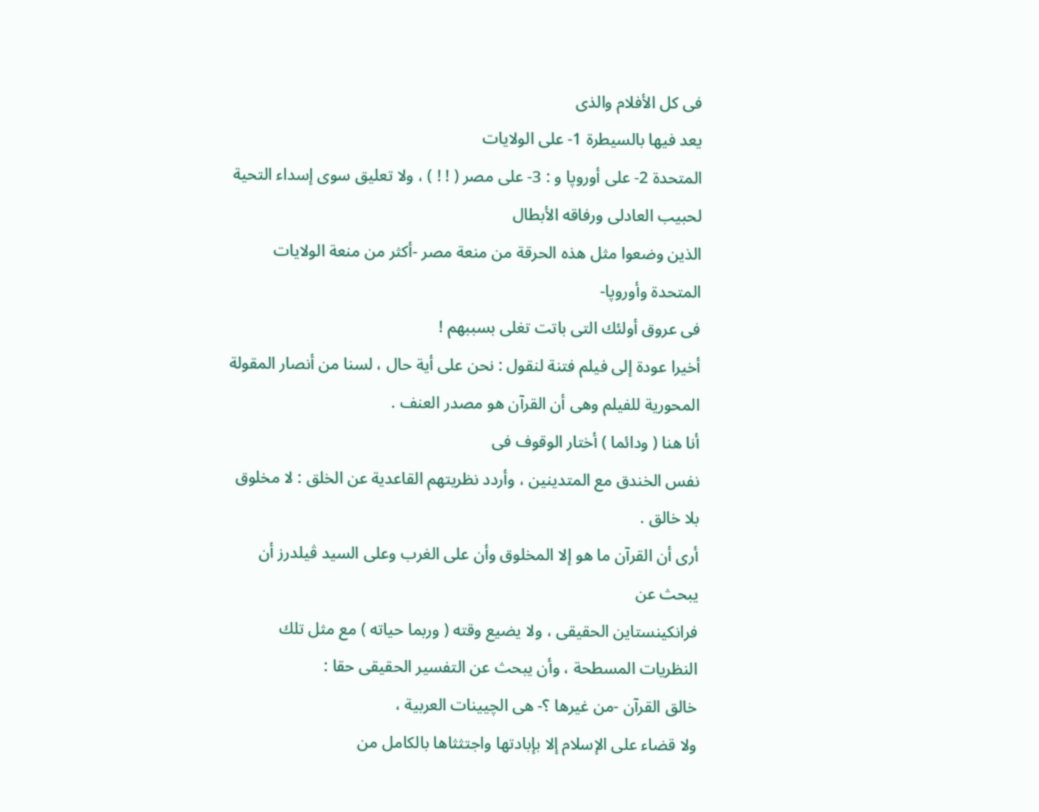فى كل الأفلام والذى
يعد فيها بالسيطرة 1- على الولايات
المتحدة 2- على أوروپا و : 3- على مصر ( ! ! ) ، ولا تعليق سوى إسداء التحية لحبيب العادلى ورفاقه الأبطال
الذين وضعوا مثل هذه الحرقة من منعة مصر ‑أكثر من منعة الولايات المتحدة وأوروپا‑
فى عروق أولئك التى باتت تغلى بسببهم !
أخيرا عودة إلى فيلم فتنة لنقول : نحن على أية حال ، لسنا من أنصار المقولة
المحورية للفيلم وهى أن القرآن هو مصدر العنف .
أنا هنا ( ودائما ) أختار الوقوف فى
نفس الخندق مع المتدينين ، وأردد نظريتهم القاعدية عن الخلق : لا مخلوق
بلا خالق .
أرى أن القرآن ما هو إلا المخلوق وأن على الغرب وعلى السيد ڤيلدرز أن يبحث عن
فرانكينستاين الحقيقى ، ولا يضيع وقته ( وربما حياته ) مع مثل تلك
النظريات المسطحة ، وأن يبحث عن التفسير الحقيقى حقا :
خالق القرآن ‑من غيرها ؟‑ هى الچيينات العربية ،
ولا قضاء على الإسلام إلا بإبادتها واجتثثاها بالكامل من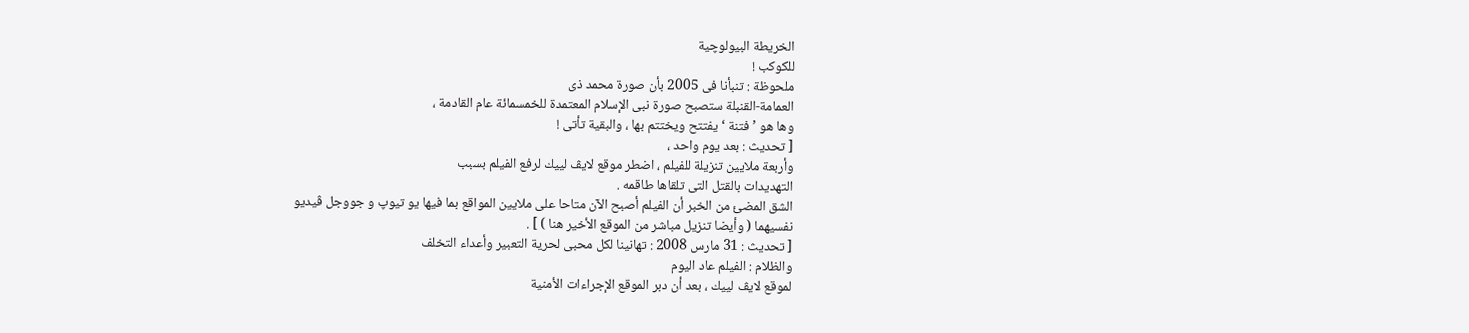الخريطة البيولوچية
للكوكب !
ملحوظة : تنبأنا فى 2005 بأن صورة محمد ذى
العمامة‑القنبلة ستصبح صورة نبى الإسلام المعتمدة للخمسمائة عام القادمة ،
وها هو ’ فتنة ‘ يفتتح ويختتم بها ، والبقية تأتى !
[ تحديث : بعد يوم واحد ،
وأربعة ملايين تنزيلة للفيلم ، اضطر موقع لايڤ لييك لرفع الفيلم بسبب
التهديدات بالقتل التى تلقاها طاقمه .
الشق المضئ من الخبر أن الفيلم أصبح الآن متاحا على ملايين المواقع بما فيها يو تيوپ و جووجل ڤيديو
نفسيهما ( وأيضا تنزيل مباشر من الموقع الأخير هنا ) ] .
[ تحديث : 31 مارس 2008 : تهانينا لكل محبى لحرية التعبير وأعداء التخلف
والظلام : الفيلم عاد اليوم
لموقع لايڤ لييك ، بعد أن دبر الموقع الإجراءات الأمنية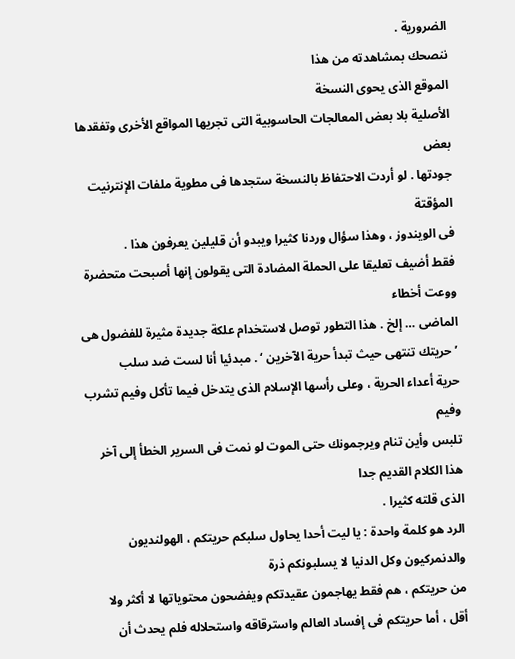الضرورية .
ننصحك بمشاهدته من هذا
الموقع الذى يحوى النسخة
الأصلية بلا بعض المعالجات الحاسوبية التى تجريها المواقع الأخرى وتفقدها بعض
جودتها . لو أردت الاحتفاظ بالنسخة ستجدها فى مطوية ملفات الإنترنيت المؤقتة
فى الويندوز ، وهذا سؤال وردنا كثيرا ويبدو أن قليلين يعرفون هذا .
فقط أضيف تعليقا على الحملة المضادة التى يقولون إنها أصبحت متحضرة ووعت أخطاء
الماضى … إلخ . هذا التطور توصل لاستخدام علكة جديدة مثيرة للفضول هى
’ حريتك تنتهى حيث تبدأ حرية الآخرين ‘ . مبدئيا أنا لست ضد سلب
حرية أعداء الحرية ، وعلى رأسها الإسلام الذى يتدخل فيما تأكل وفيم تشرب وفيم
تلبس وأين تنام ويرجمونك حتى الموت لو نمت فى السرير الخطأ إلى آخر هذا الكلام القديم جدا
الذى قلته كثيرا .
الرد هو كلمة واحدة : يا ليت أحدا يحاول سلبكم حريتكم ، الهولنديون والدنمركيون وكل الدنيا لا يسلبونكم ذرة
من حريتكم ، هم فقط يهاجمون عقيدتكم ويفضحون محتوياتها لا أكثر ولا
أقل ، أما حريتكم فى إفساد العالم واسترقاقه واستحلاله فلم يحدث أن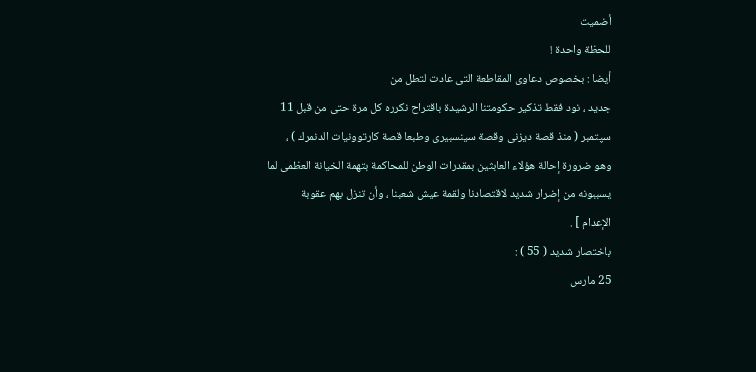أضميت
للحظة واحدة !
أيضا : بخصوص دعاوى المقاطعة التى عادت لتطل من
جديد ، نود فقط تذكير حكومتنا الرشيدة باقتراح نكرره كل مرة حتى من قبل 11
سپتمبر ( منذ قصة ديزنى وقصة سينسبيرى وطبعا قصة كارتوونيات الدنمرك ) ،
وهو ضرورة إحالة هؤلاء العابثين بمقدرات الوطن للمحاكمة بتهمة الخيانة العظمى لما
يسببونه من إضرار شديد لاقتصادنا ولقمة عيش شعبنا ، وأن تنزل بهم عقوبة
الإعدام ] .
باختصار شديد ( 55 ) :
25 مارس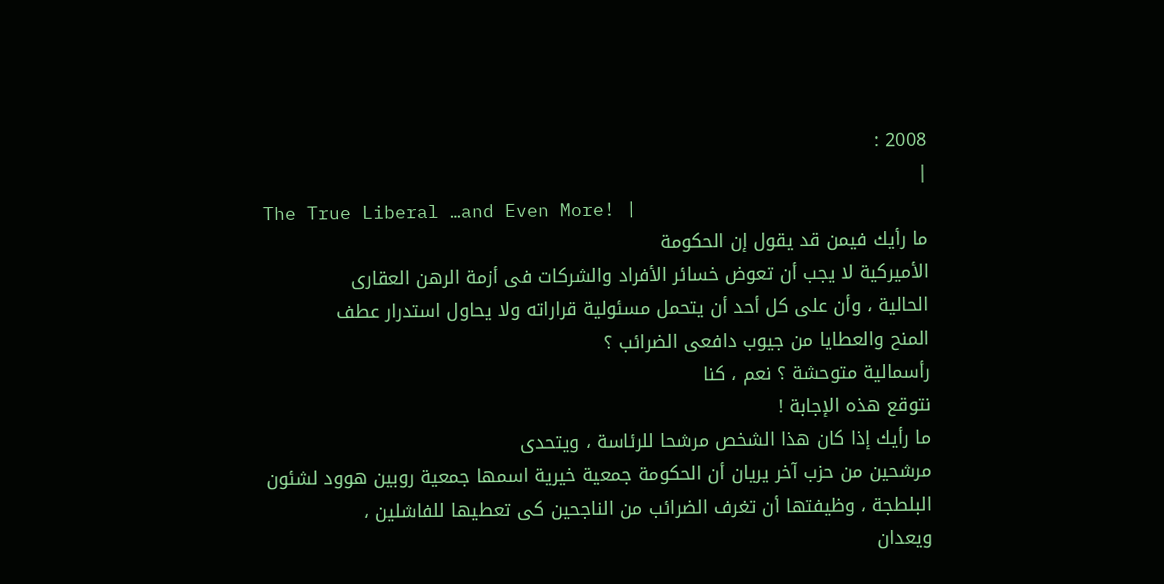2008 :
|
The True Liberal …and Even More! |
ما رأيك فيمن قد يقول إن الحكومة
الأميركية لا يجب أن تعوض خسائر الأفراد والشركات فى أزمة الرهن العقارى
الحالية ، وأن على كل أحد أن يتحمل مسئولية قراراته ولا يحاول استدرار عطف
المنح والعطايا من جيوب دافعى الضرائب ؟
رأسمالية متوحشة ؟ نعم ، كنا
نتوقع هذه الإجابة !
ما رأيك إذا كان هذا الشخص مرشحا للرئاسة ، ويتحدى
مرشحين من حزب آخر يريان أن الحكومة جمعية خيرية اسمها جمعية روبين هوود لشئون
البلطجة ، وظيفتها أن تغرف الضرائب من الناجحين كى تعطيها للفاشلين ،
ويعدان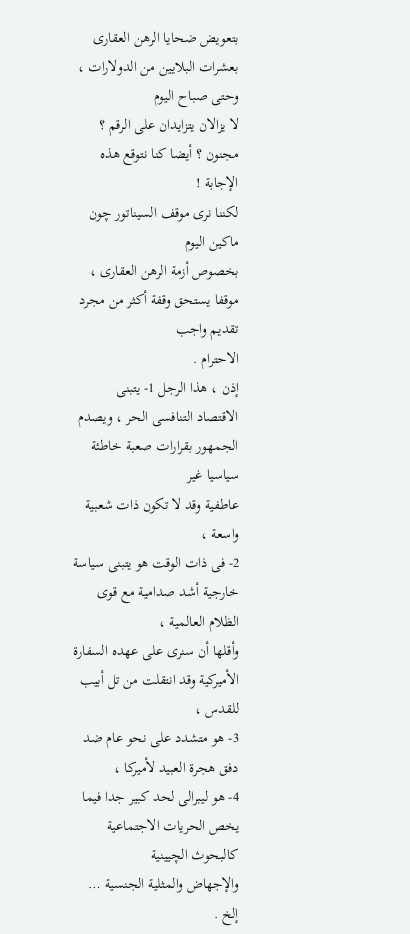بتعويض ضحايا الرهن العقارى بعشرات البلايين من الدولارات ، وحتى صباح اليوم
لا يزالان يتزايدان على الرقم ؟
مجنون ؟ أيضا كنا نتوقع هذه
الإجابة !
لكننا نرى موقف السيناتور چون ماكين اليوم
بخصوص أزمة الرهن العقارى ، موقفا يستحق وقفة أكثر من مجرد تقديم واجب
الاحترام .
إذن ، هذا الرجل 1- يتبنى
الاقتصاد التنافسى الحر ، ويصدم الجمهور بقرارات صعبة خاطئة سياسيا غير
عاطفية وقد لا تكون ذات شعبية واسعة ،
2- فى ذات الوقت هو يتبنى سياسة خارجية أشد صدامية مع قوى الظلام العالمية ،
وأقلها أن سنرى على عهده السفارة الأميركية وقد انتقلت من تل أبيب للقدس ،
3- هو متشدد على نحو عام ضد دفق هجرة العبيد لأميركا ،
4- هو ليبرالى لحد كبير جدا فيما يخص الحريات الاجتماعية كالبحوث الچيينية
والإجهاض والمثلية الجنسية … إلخ .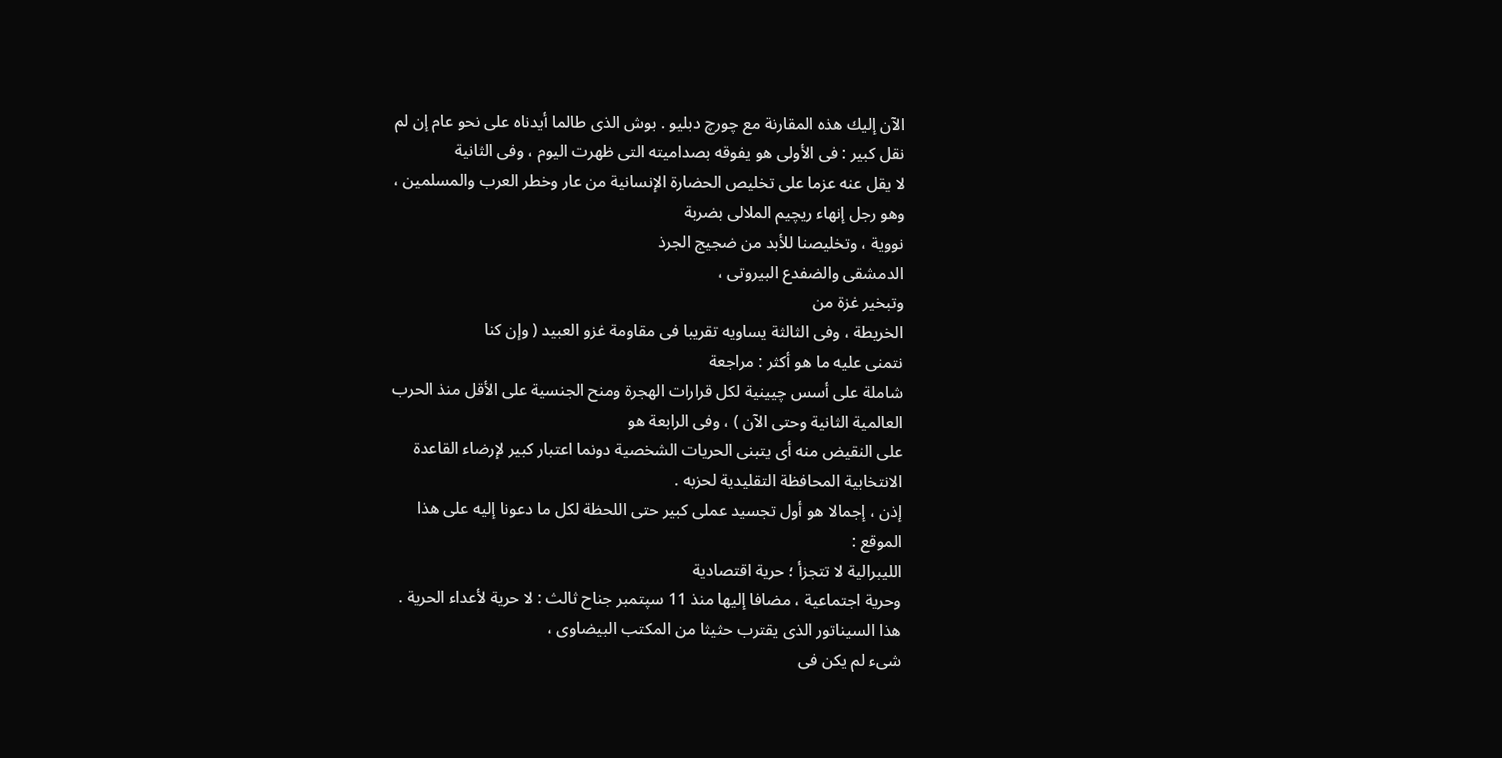الآن إليك هذه المقارنة مع چورچ دبليو . بوش الذى طالما أيدناه على نحو عام إن لم
نقل كبير : فى الأولى هو يفوقه بصداميته التى ظهرت اليوم ، وفى الثانية
لا يقل عنه عزما على تخليص الحضارة الإنسانية من عار وخطر العرب والمسلمين ،
وهو رجل إنهاء ريچيم الملالى بضربة
نووية ، وتخليصنا للأبد من ضجيج الجرذ
الدمشقى والضفدع البيروتى ،
وتبخير غزة من
الخريطة ، وفى الثالثة يساويه تقريبا فى مقاومة غزو العبيد ( وإن كنا
نتمنى عليه ما هو أكثر : مراجعة
شاملة على أسس چيينية لكل قرارات الهجرة ومنح الجنسية على الأقل منذ الحرب
العالمية الثانية وحتى الآن ) ، وفى الرابعة هو
على النقيض منه أى يتبنى الحريات الشخصية دونما اعتبار كبير لإرضاء القاعدة
الانتخابية المحافظة التقليدية لحزبه .
إذن ، إجمالا هو أول تجسيد عملى كبير حتى اللحظة لكل ما دعونا إليه على هذا
الموقع :
الليبرالية لا تتجزأ ؛ حرية اقتصادية
وحرية اجتماعية ، مضافا إليها منذ 11 سپتمبر جناح ثالث : لا حرية لأعداء الحرية .
هذا السيناتور الذى يقترب حثيثا من المكتب البيضاوى ،
شىء لم يكن فى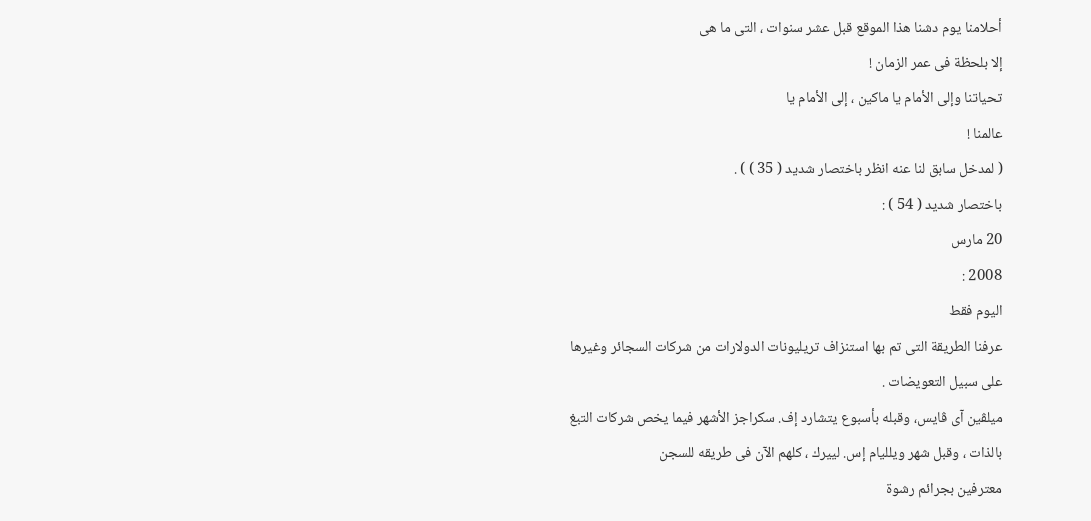أحلامنا يوم دشنا هذا الموقع قبل عشر سنوات ، التى ما هى
إلا بلحظة فى عمر الزمان !
تحياتنا وإلى الأمام يا ماكين ، إلى الأمام يا
عالمنا !
( لمدخل سابق لنا عنه انظر باختصار شديد ( 35 ) ) .
باختصار شديد ( 54 ) :
20 مارس
2008 :
اليوم فقط
عرفنا الطريقة التى تم بها استنزاف تريليونات الدولارات من شركات السجائر وغيرها
على سبيل التعويضات .
ميلڤين آى ڤايس، وقبله بأسبوع يتشارد إف. سكراجز الأشهر فيما يخص شركات التبغ
بالذات ، وقبل شهر ويلليام إس. لييرك ، كلهم الآن فى طريقه للسجن
معترفين بجرائم رشوة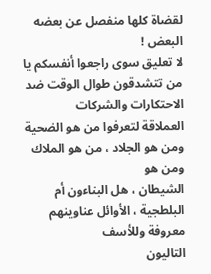لقضاة كلها منفصل عن بعضه البعض !
لا تعليق سوى راجعوا أنفسكم يا من تتشدقون طوال الوقت ضد الاحتكارات والشركات
العملاقة لتعرفوا من هو الضحية ومن هو الجلاد ، من هو الملاك ومن هو
الشيطان ، هل البناءون أم البلطجية ، الأوائل عناوينهم معروفة وللأسف
التاليون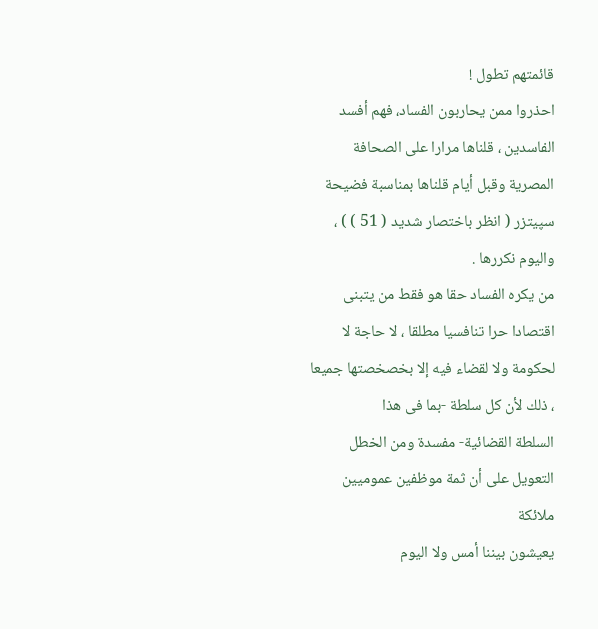قائمتهم تطول !
احذروا ممن يحاربون الفساد، فهم أفسد الفاسدين ، قلناها مرارا على الصحافة
المصرية وقبل أيام قلناها بمناسبة فضيحة سپيتزر ( انظر باختصار شديد ( 51 ) ) ، واليوم نكررها .
من يكره الفساد حقا هو فقط من يتبنى اقتصادا حرا تنافسيا مطلقا ، لا حاجة لا
لحكومة ولا لقضاء فيه إلا بخصخصتها جميعا ، ذلك لأن كل سلطة ‑بما فى هذا
السلطة القضائية‑ مفسدة ومن الخطل التعويل على أن ثمة موظفين عموميين ملائكة
يعيشون بيننا أمس ولا اليوم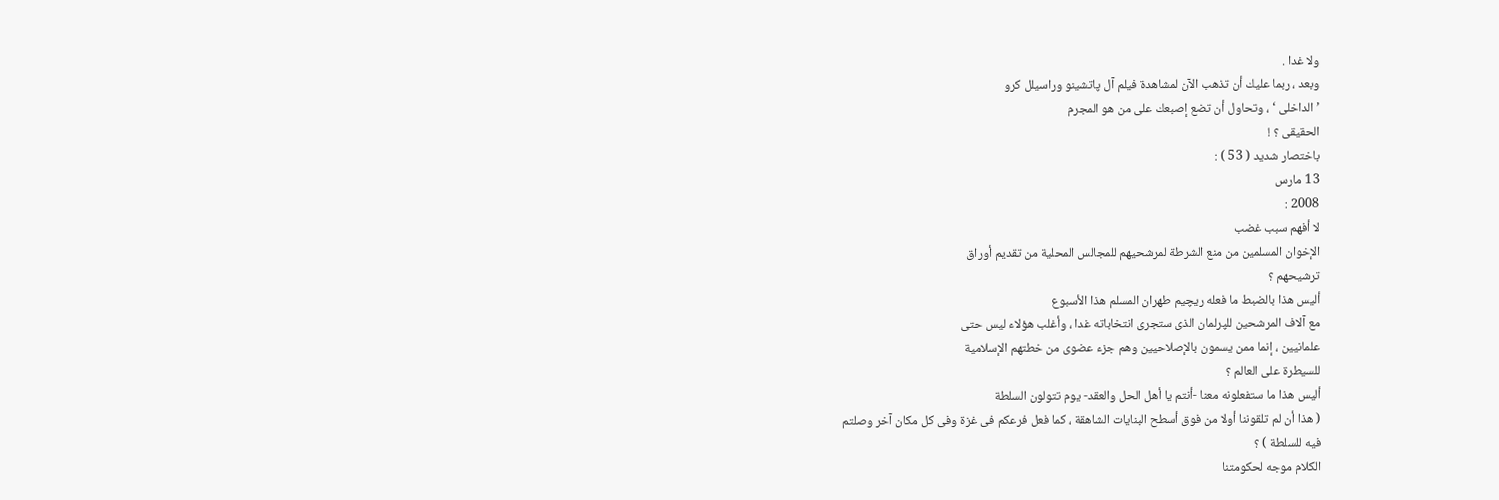ولا غدا .
وبعد ، ربما عليك أن تذهب الآن لمشاهدة فيلم آل پاتشينو وراسيلل كرو
’ الداخلى ‘ ، وتحاول أن تضع إصبعك على من هو المجرم
الحقيقى ؟ !
باختصار شديد ( 53 ) :
13 مارس
2008 :
لا أفهم سبب غضب
الإخوان المسلمين من منع الشرطة لمرشحيهم للمجالس المحلية من تقديم أوراق
ترشيحهم ؟
أليس هذا بالضبط ما فعله ريچيم طهران المسلم هذا الأسبوع
مع آلاف المرشحين للپرلمان الذى ستجرى انتخاباته غدا ، وأغلب هؤلاء ليس حتى
علمانيين ، إنما ممن يسمون بالإصلاحيين وهم جزء عضوى من خطتهم الإسلامية
للسيطرة على العالم ؟
أليس هذا ما ستفعلونه معنا ‑أنتم يا أهل الحل والعقد‑ يوم تتولون السلطة
( هذا أن لم تلقوننا أولا من فوق أسطح البنايات الشاهقة ، كما فعل فرعكم فى غزة وفى كل مكان آخر وصلتم
فيه للسلطة ) ؟
الكلام موجه لحكومتنا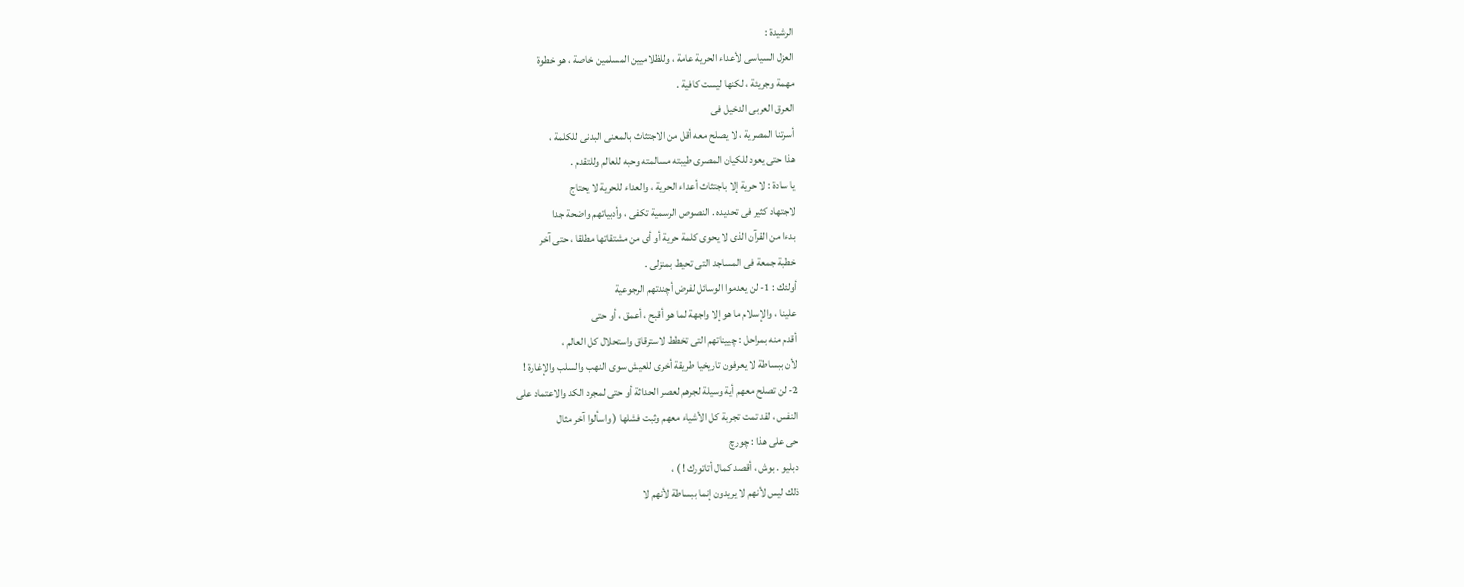الرشيدة :
العزل السياسى لأعداء الحرية عامة ، وللظلاميين المسلمين خاصة ، هو خطوة
مهمة وجريئة ، لكنها ليست كافية .
العرق العربى الدخيل فى
أسرتنا المصرية ، لا يصلح معه أقل من الاجتثاث بالمعنى البدنى للكلمة ،
هذا حتى يعود للكيان المصرى طيبته مسالمته وحبه للعالم وللتقدم .
يا سادة : لا حرية إلا باجتثاث أعداء الحرية ، والعداء للحرية لا يحتاج
لاجتهاد كثير فى تحديده . النصوص الرسمية تكفى ، وأدبياتهم واضحة جدا
بدءا من القرآن الذى لا يحوى كلمة حرية أو أى من مشتقاتها مطلقا ، حتى آخر
خطبة جمعة فى المساجد التى تحيط بمنزلى .
أولئك : 1- لن يعدموا الوسائل لفرض أچندتهم الرجوعية
علينا ، والإسلام ما هو إلا واجهة لما هو أقبح ، أعمق ، أو حتى
أقدم منه بمراحل : چييناتهم التى تخطط لاسترقاق واستحلال كل العالم ،
لأن ببساطة لا يعرفون تاريخيا طريقة أخرى للعيش سوى النهب والسلب والإغارة !
2- لن تصلح معهم أية وسيلة لجرهم لعصر الحداثة أو حتى لمجرد الكد والاعتماد على
النفس ، لقد تمت تجربة كل الأشياء معهم وثبت فشلها ( واسألوا آخر مثال
حى على هذا : چورچ
دبليو . بوش ، أقصد كمال أتاتورك ! ) ،
ذلك ليس لأنهم لا يريدون إنما ببساطة لأنهم لا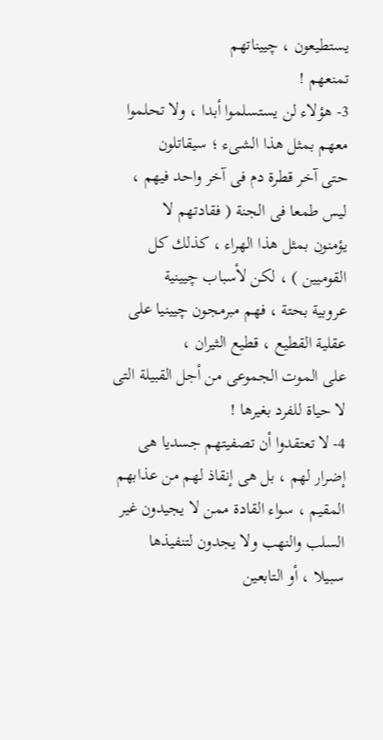يستطيعون ، چييناتهم
تمنعهم !
3- هؤلاء لن يستسلموا أبدا ، ولا تحلموا معهم بمثل هذا الشىء ؛ سيقاتلون
حتى آخر قطرة دم فى آخر واحد فيهم ، ليس طمعا فى الجنة ( فقادتهم لا
يؤمنون بمثل هذا الهراء ، كذلك كل القوميين ) ، لكن لأسباب چيينية
عروبية بحتة ، فهم مبرمجون چيينيا على عقلية القطيع ، قطيع الثيران ،
على الموت الجموعى من أجل القبيلة التى لا حياة للفرد بغيرها !
4- لا تعتقدوا أن تصفيتهم جسديا هى إضرار لهم ، بل هى إنقاذ لهم من عذابهم
المقيم ، سواء القادة ممن لا يجيدون غير السلب والنهب ولا يجدون لتنفيذها
سبيلا ، أو التابعين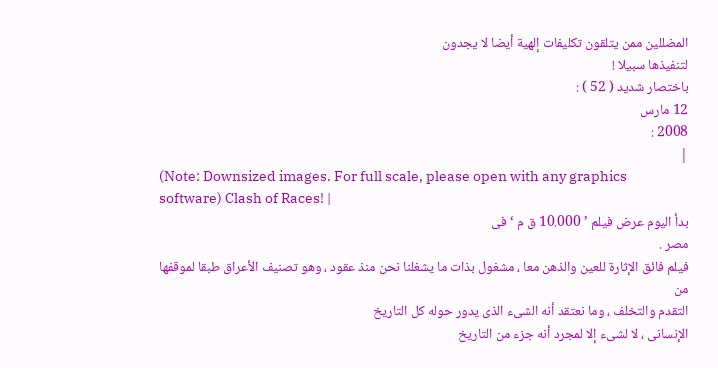المضللين ممن يتلقون تكليفات إلهية أيضا لا يجدون
لتنفيذها سبيلا !
باختصار شديد ( 52 ) :
12 مارس
2008 :
|
(Note: Downsized images. For full scale, please open with any graphics software) Clash of Races! |
بدأ اليوم عرض فيلم ’ 10.000 ق م ‘ فى
مصر .
فيلم فائق الإثارة للعين والذهن معا ، مشغول بذات ما يشغلنا نحن منذ عقود ، وهو تصنيف الأعراق طبقا لموقفها من
التقدم والتخلف ، وما نعتقد أنه الشىء الذى يدور حوله كل التاريخ
الإنسانى ، لا لشىء إلا لمجرد أنه جزء من التاريخ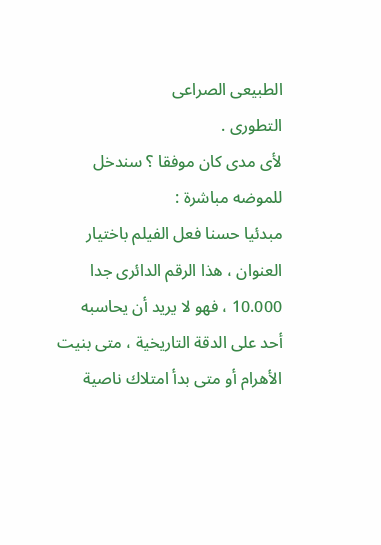الطبيعى الصراعى
التطورى .
لأى مدى كان موفقا ؟ سندخل للموضه مباشرة :
مبدئيا حسنا فعل الفيلم باختيار العنوان ، هذا الرقم الدائرى جدا
10.000 ، فهو لا يريد أن يحاسبه أحد على الدقة التاريخية ، متى بنيت
الأهرام أو متى بدأ امتلاك ناصية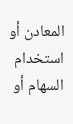المعادن أو استخدام السهام أو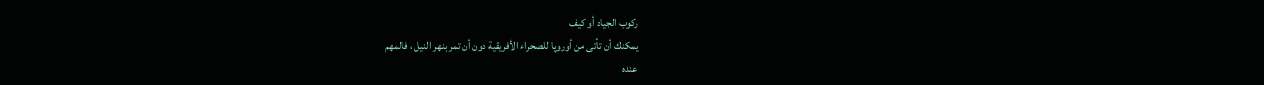ركوب الجياد أو كيف
يمكنك أن تأتى من أوروپا للصحراء الأفريقية دون أن تمر بنهر النيل ، فالمهم
عنده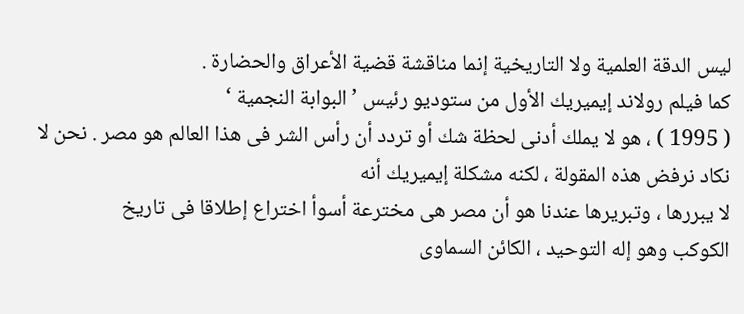ليس الدقة العلمية ولا التاريخية إنما مناقشة قضية الأعراق والحضارة .
كما فيلم رولاند إيميريك الأول من ستوديو رئيس ’ البوابة النجمية ‘
( 1995 ) ، هو لا يملك أدنى لحظة شك أو تردد أن رأس الشر فى هذا العالم هو مصر . نحن لا نكاد نرفض هذه المقولة ، لكنه مشكلة إيميريك أنه
لا يبررها ، وتبريرها عندنا هو أن مصر هى مخترعة أسوأ اختراع إطلاقا فى تاريخ
الكوكب وهو إله التوحيد ، الكائن السماوى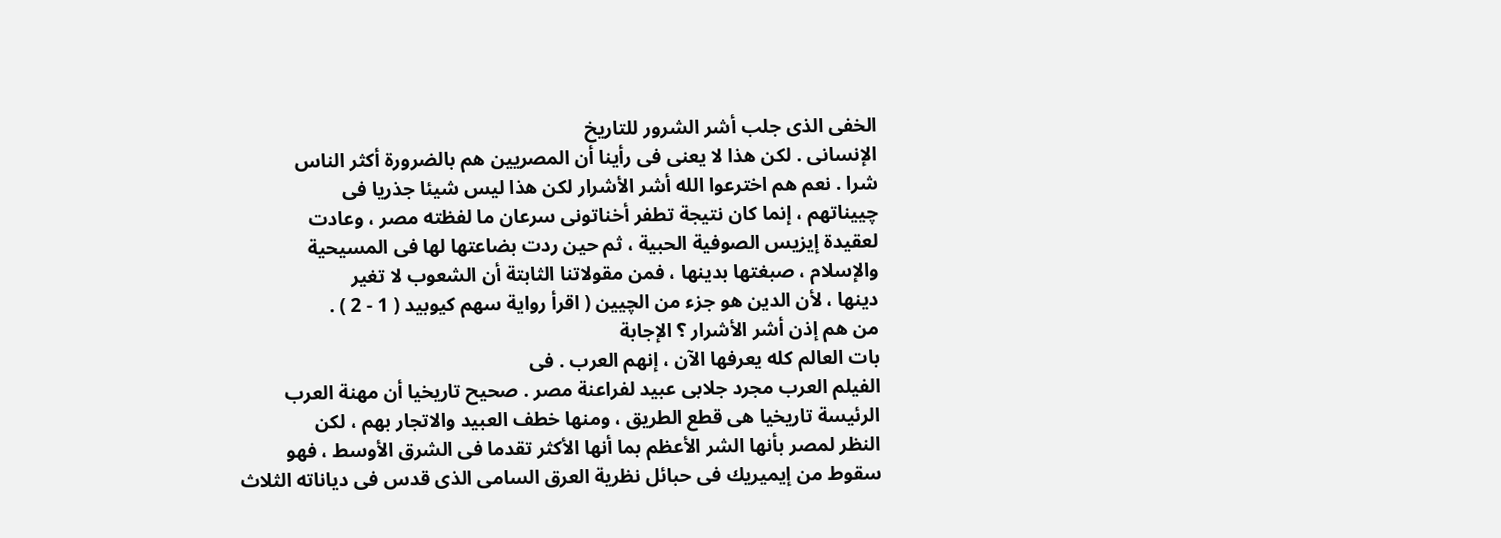الخفى الذى جلب أشر الشرور للتاريخ
الإنسانى . لكن هذا لا يعنى فى رأينا أن المصريين هم بالضرورة أكثر الناس
شرا . نعم هم اخترعوا الله أشر الأشرار لكن هذا ليس شيئا جذريا فى
چييناتهم ، إنما كان نتيجة تطفر أخناتونى سرعان ما لفظته مصر ، وعادت
لعقيدة إيزيس الصوفية الحبية ، ثم حين ردت بضاعتها لها فى المسيحية
والإسلام ، صبغتها بدينها ، فمن مقولاتنا الثابتة أن الشعوب لا تغير
دينها ، لأن الدين هو جزء من الچيين ( اقرأ رواية سهم كيوبيد ( 1 - 2 ) .
من هم إذن أشر الأشرار ؟ الإجابة
بات العالم كله يعرفها الآن ، إنهم العرب . فى
الفيلم العرب مجرد جلابى عبيد لفراعنة مصر . صحيح تاريخيا أن مهنة العرب
الرئيسة تاريخيا هى قطع الطريق ، ومنها خطف العبيد والاتجار بهم ، لكن
النظر لمصر بأنها الشر الأعظم بما أنها الأكثر تقدما فى الشرق الأوسط ، فهو
سقوط من إيميريك فى حبائل نظرية العرق السامى الذى قدس فى دياناته الثلاث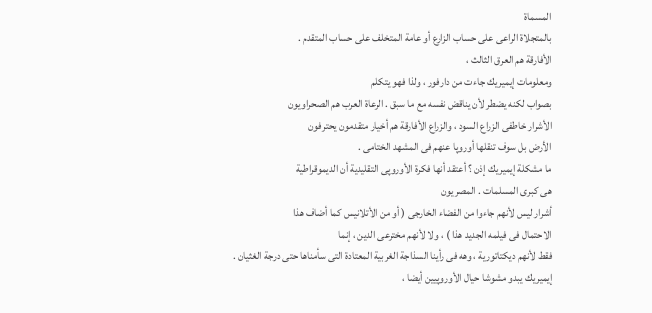المسماة
بالمتجلاة الراعى على حساب الزارع أو عامة المتخلف على حساب المتقدم .
الأفارقة هم العرق الثالث ،
ومعلومات إيميريك جاءت من دارفور ، ولذا فهو يتكلم
بصواب لكنه يضطر لأن يناقض نفسه مع ما سبق . الرعاة العرب هم الصحراويون
الأشرار خاطفى الزراع السود ، والزراع الأفارقة هم أخيار متقدمون يحترفون
الأرض بل سوف تنقلها أوروپا عنهم فى المشهد الختامى .
ما مشكلة إيميريك إذن ؟ أعتقد أنها فكرة الأوروپى التقليدية أن الديموقراطية
هى كبرى المسلمات . المصريون
أشرار ليس لأنهم جاءوا من الفضاء الخارجى ( أو من الأتلانيس كما أضاف هذا
الاحتمال فى فيلمه الجديد هذا ) ، ولا لأنهم مخترعى الدين ، إنما
فقط لأنهم ديكتاتورية ، وهه فى رأينا السذاجة الغربية المعتادة التى سأمناها حتى درجة الغثيان .
إيميريك يبدو مشوشا حيال الأوروپيين أيضا ،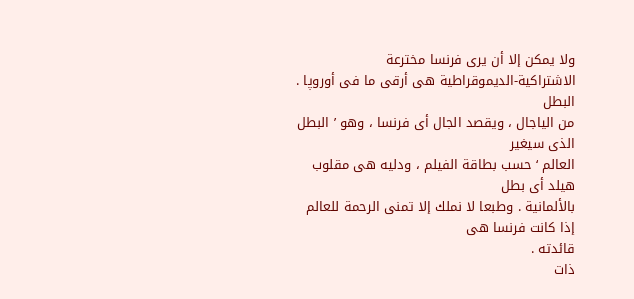ولا يمكن إلا أن يرى فرنسا مخترعة
الاشتراكية‑الديموقراطية هى أرقى ما فى أوروپا . البطل
من الياجال ، ويقصد الجال أى فرنسا ، وهو ’ البطل الذى سيغير
العالم ‘ حسب بطاقة الفيلم ، ودليه هى مقلوب هيلد أى بطل
بالألمانية . وطبعا لا نملك إلا تمنى الرحمة للعالم إذا كانت فرنسا هى
قائدته .
ذات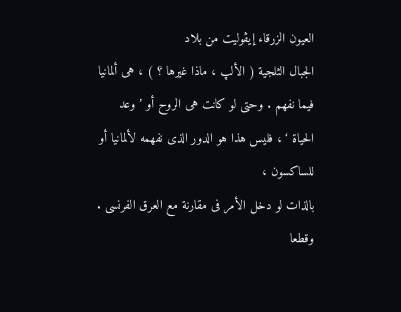العيون الزرقاء إيڤوليت من بلاد
الجبال الثلجية ( الألپ ، ماذا غيرها ؟ ) ، هى ألمانيا
فيما نفهم . وحتى لو كانت هى الروح أو ’ وعد
الحياة ‘ ، فليس هذا هو الدور الذى نفهمه لألمانيا أو للساكسون ،
بالذات لو دخل الأمر فى مقارنة مع العرق الفرنسى . وقطعا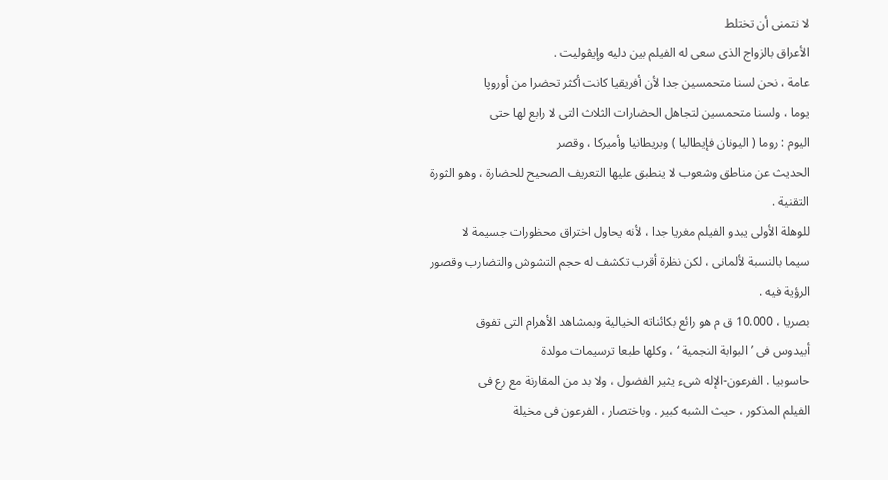لا نتمنى أن تختلط
الأعراق بالزواج الذى سعى له الفيلم بين دليه وإيڤوليت .
عامة ، نحن لسنا متحمسين جدا لأن أفريقيا كانت أكثر تحضرا من أوروپا
يوما ، ولسنا متحمسين لتجاهل الحضارات الثلاث التى لا رابع لها حتى
اليوم : روما ( اليونان فإيطاليا ) وبريطانيا وأميركا ، وقصر
الحديث عن مناطق وشعوب لا ينطبق عليها التعريف الصحيح للحضارة ، وهو الثورة
التقنية .
للوهلة الأولى يبدو الفيلم مغريا جدا ، لأنه يحاول اختراق محظورات جسيمة لا
سيما بالنسبة لألمانى ، لكن نظرة أقرب تكشف له حجم التشوش والتضارب وقصور
الرؤية فيه .
بصريا ، 10.000 ق م هو رائع بكائناته الخيالية وبمشاهد الأهرام التى تفوق
أبيدوس فى ’ البوابة النجمية ‘ ، وكلها طبعا ترسيمات مولدة
حاسوبيا . الفرعون‑الإله شىء يثير الفضول ، ولا بد من المقارنة مع رع فى
الفيلم المذكور ، حيث الشبه كبير . وباختصار ، الفرعون فى مخيلة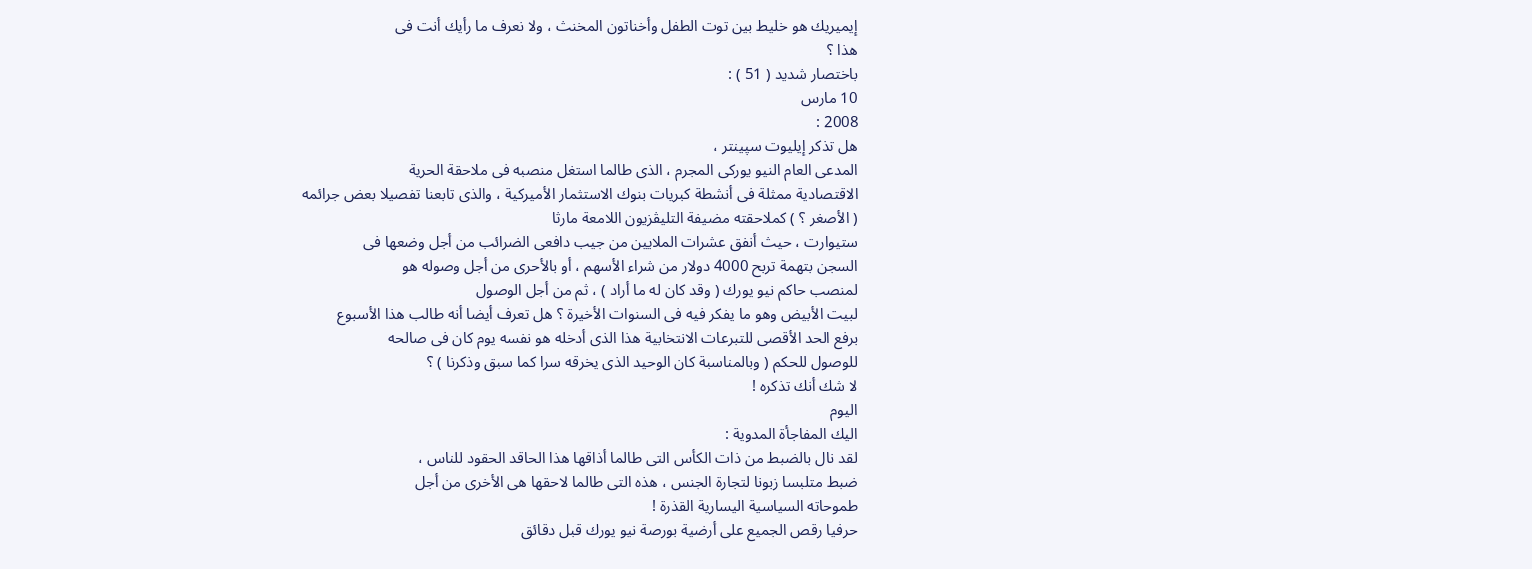إيميريك هو خليط بين توت الطفل وأخناتون المخنث ، ولا نعرف ما رأيك أنت فى
هذا ؟
باختصار شديد ( 51 ) :
10 مارس
2008 :
هل تذكر إيليوت سپينتر ،
المدعى العام النيو يوركى المجرم ، الذى طالما استغل منصبه فى ملاحقة الحرية
الاقتصادية ممثلة فى أنشطة كبريات بنوك الاستثمار الأميركية ، والذى تابعنا تفصيلا بعض جرائمه
( الأصغر ؟ ) كملاحقته مضيفة التليڤزيون اللامعة مارثا
ستيوارت ، حيث أنفق عشرات الملايين من جيب دافعى الضرائب من أجل وضعها فى
السجن بتهمة تربح 4000 دولار من شراء الأسهم ، أو بالأحرى من أجل وصوله هو
لمنصب حاكم نيو يورك ( وقد كان له ما أراد ) ، ثم من أجل الوصول
لبيت الأبيض وهو ما يفكر فيه فى السنوات الأخيرة ؟ هل تعرف أيضا أنه طالب هذا الأسبوع
برفع الحد الأقصى للتبرعات الانتخابية هذا الذى أدخله هو نفسه يوم كان فى صالحه
للوصول للحكم ( وبالمناسبة كان الوحيد الذى يخرقه سرا كما سبق وذكرنا ) ؟
لا شك أنك تذكره !
اليوم
اليك المفاجأة المدوية :
لقد نال بالضبط من ذات الكأس التى طالما أذاقها هذا الحاقد الحقود للناس ،
ضبط متلبسا زبونا لتجارة الجنس ، هذه التى طالما لاحقها هى الأخرى من أجل
طموحاته السياسية اليسارية القذرة !
حرفيا رقص الجميع على أرضية بورصة نيو يورك قبل دقائق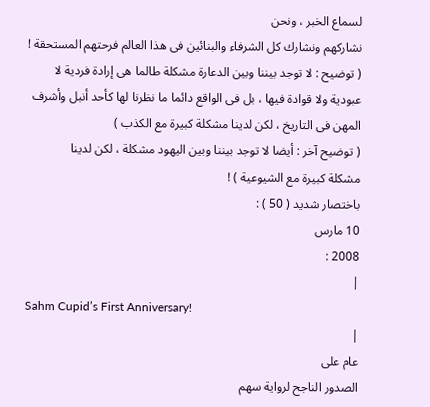لسماع الخبر ، ونحن
نشاركهم ونشارك كل الشرفاء والبنائين فى هذا العالم فرحتهم المستحقة !
( توضيح : لا توجد بيننا وبين الدعارة مشكلة طالما هى إرادة فردية لا
عبودية ولا قوادة فيها ، بل فى الواقع دائما ما نظرنا لها كأحد أنبل وأشرف
المهن فى التاريخ ، لكن لدينا مشكلة كبيرة مع الكذب )
( توضيح آخر : أيضا لا توجد بيننا وبين اليهود مشكلة ، لكن لدينا
مشكلة كبيرة مع الشيوعية ) !
باختصار شديد ( 50 ) :
10 مارس
2008 :
|
Sahm Cupid’s First Anniversary!
|
عام على
الصدور الناجح لرواية سهم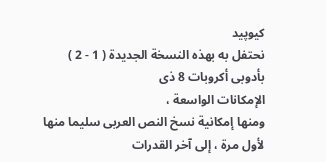كيوپيد
نحتفل به بهذه النسخة الجديدة ( 1 - 2 ) بأدوبى أكروبات 8 ذى
الإمكانات الواسعة ،
ومنها إمكانية نسخ النص العربى سليما منها لأول مرة ، إلى آخر القدرات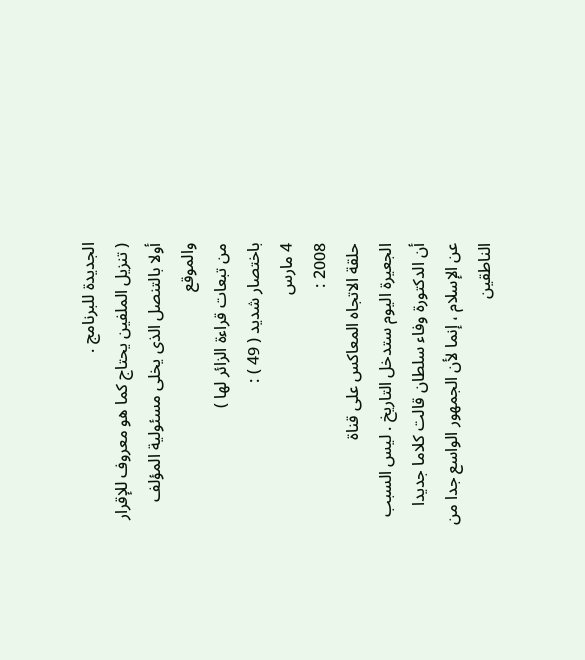الجديدة للبرنامج .
( تنزيل الملفين يحتاج كما هو معروف للإقرار أولا بالتنصل الذى يخلى مسئولية المؤلف والموقع
من تبعات قراءة الزائر لها )
باختصار شديد ( 49 ) :
4 مارس
2008 :
حلقة الاتجاه المعاكس على قناة
الجعيرة اليوم ستدخل التاريخ . ليس السبب أن الدكتورة وفاء سلطان قالت كلاما جديدا
عن الإسلام ، إنما لأن الجمهور الواسع جدا من الناطقين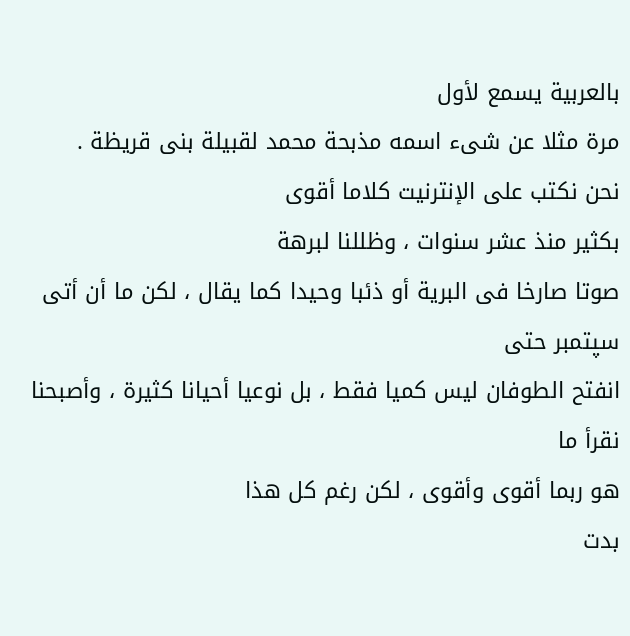بالعربية يسمع لأول
مرة مثلا عن شىء اسمه مذبحة محمد لقبيلة بنى قريظة .
نحن نكتب على الإنترنيت كلاما أقوى
بكثير منذ عشر سنوات ، وظللنا لبرهة
صوتا صارخا فى البرية أو ذئبا وحيدا كما يقال ، لكن ما أن أتى سپتمبر حتى
انفتح الطوفان ليس كميا فقط ، بل نوعيا أحيانا كثيرة ، وأصبحنا نقرأ ما
هو ربما أقوى وأقوى ، لكن رغم كل هذا
بدت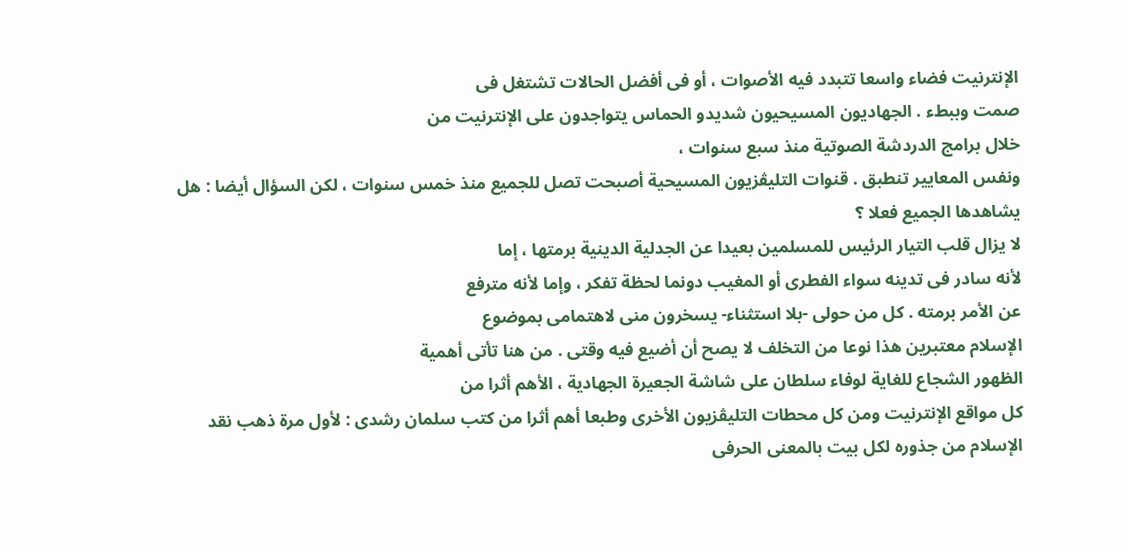الإنترنيت فضاء واسعا تتبدد فيه الأصوات ، أو فى أفضل الحالات تشتغل فى
صمت وببطء . الجهاديون المسيحيون شديدو الحماس يتواجدون على الإنترنيت من
خلال برامج الدردشة الصوتية منذ سبع سنوات ،
ونفس المعايير تنطبق . قنوات التليڤزيون المسيحية أصبحت تصل للجميع منذ خمس سنوات ، لكن السؤال أيضا : هل
يشاهدها الجميع فعلا ؟
لا يزال قلب التيار الرئيس للمسلمين بعيدا عن الجدلية الدينية برمتها ، إما
لأنه سادر فى تدينه سواء الفطرى أو المغيب دونما لحظة تفكر ، وإما لأنه مترفع
عن الأمر برمته . كل من حولى ‑بلا استثناء‑ يسخرون منى لاهتمامى بموضوع
الإسلام معتبرين هذا نوعا من التخلف لا يصح أن أضيع فيه وقتى . من هنا تأتى أهمية
الظهور الشجاع للغاية لوفاء سلطان على شاشة الجعيرة الجهادية ، الأهم أثرا من
كل مواقع الإنترنيت ومن كل محطات التليڤزيون الأخرى وطبعا أهم أثرا من كتب سلمان رشدى : لأول مرة ذهب نقد
الإسلام من جذوره لكل بيت بالمعنى الحرفى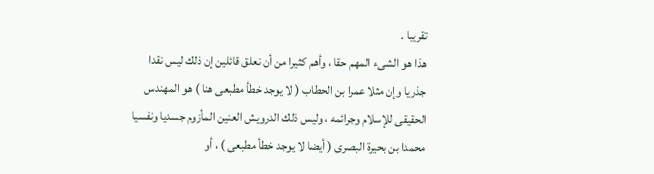تقريبا .
هذا هو الشىء المهم حقا ، وأهم كثيرا من أن نعلق قائلين إن ذلك ليس نقدا
جذريا وإن مثلا عمرا بن الحطاب ( لا يوجد خطأ مطبعى هنا ) هو المهندس
الحقيقى للإسلام وجرائمه ، وليس ذلك الدرويش العنين المأزوم جسديا ونفسيا
محمدا بن بحيرة البصرى ( أيضا لا يوجد خطأ مطبعى ) ، أو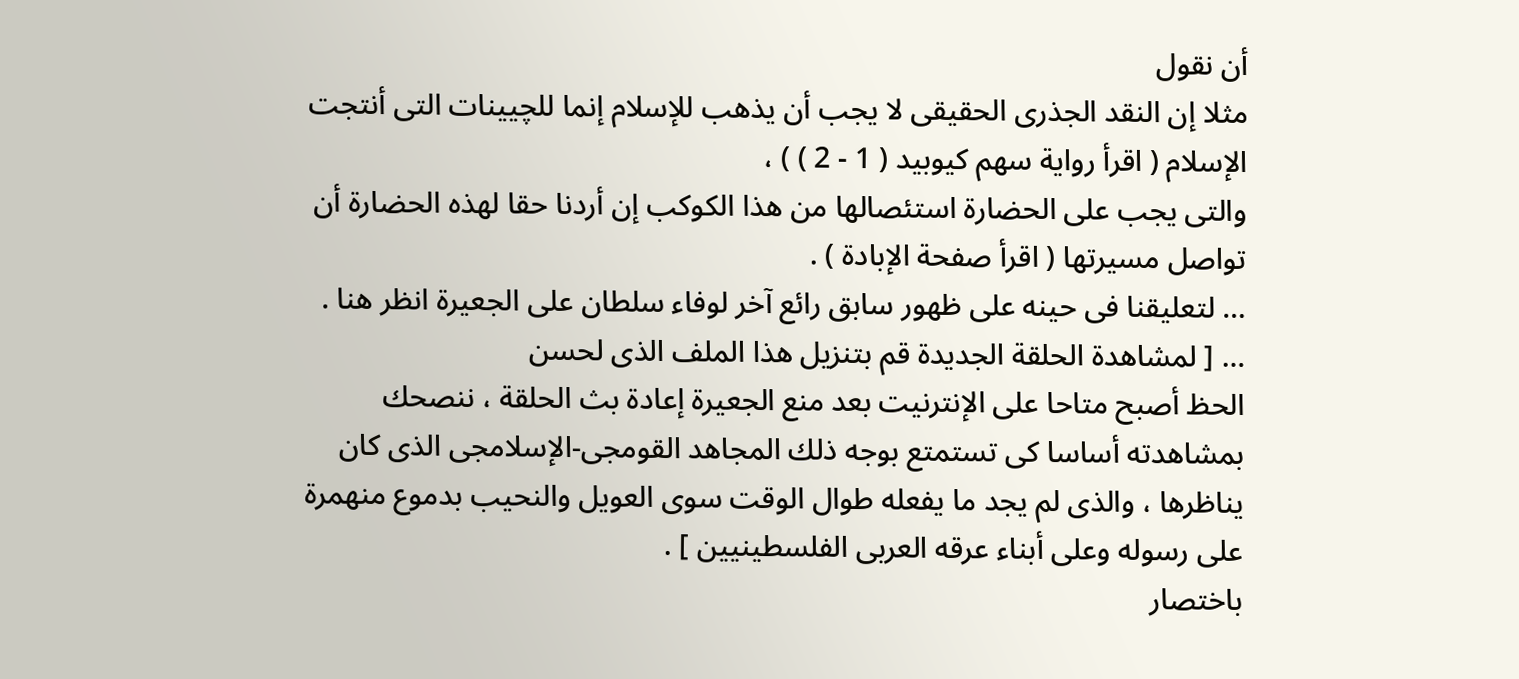أن نقول
مثلا إن النقد الجذرى الحقيقى لا يجب أن يذهب للإسلام إنما للچيينات التى أنتجت
الإسلام ( اقرأ رواية سهم كيوبيد ( 1 - 2 ) ) ،
والتى يجب على الحضارة استئصالها من هذا الكوكب إن أردنا حقا لهذه الحضارة أن
تواصل مسيرتها ( اقرأ صفحة الإبادة ) .
… لتعليقنا فى حينه على ظهور سابق رائع آخر لوفاء سلطان على الجعيرة انظر هنا .
… [ لمشاهدة الحلقة الجديدة قم بتنزيل هذا الملف الذى لحسن
الحظ أصبح متاحا على الإنترنيت بعد منع الجعيرة إعادة بث الحلقة ، ننصحك
بمشاهدته أساسا كى تستمتع بوجه ذلك المجاهد القومجى‑الإسلامجى الذى كان
يناظرها ، والذى لم يجد ما يفعله طوال الوقت سوى العويل والنحيب بدموع منهمرة
على رسوله وعلى أبناء عرقه العربى الفلسطينيين ] .
باختصار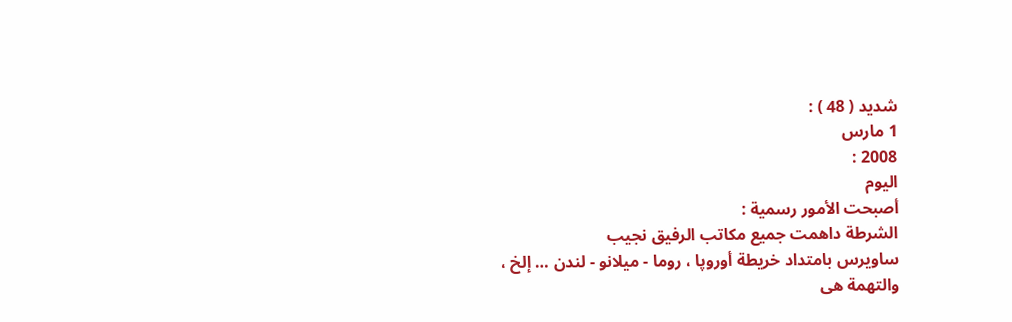شديد ( 48 ) :
1 مارس
2008 :
اليوم
أصبحت الأمور رسمية :
الشرطة داهمت جميع مكاتب الرفيق نجيب
ساويرس بامتداد خريطة أوروپا ، روما - ميلانو - لندن … إلخ ،
والتهمة هى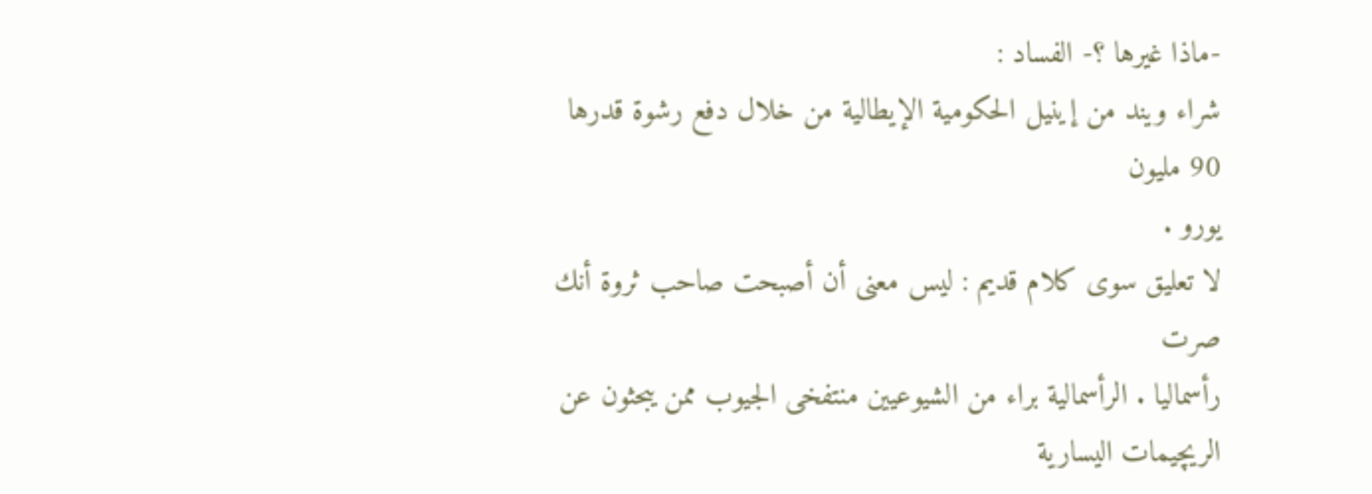‑ماذا غيرها ؟‑ الفساد :
شراء ويند من إينيل الحكومية الإيطالية من خلال دفع رشوة قدرها 90 مليون
يورو .
لا تعليق سوى كلام قديم : ليس معنى أن أصبحت صاحب ثروة أنك صرت
رأسماليا . الرأسمالية براء من الشيوعيين منتفخى الجيوب ممن يبحثون عن
الريچيمات اليسارية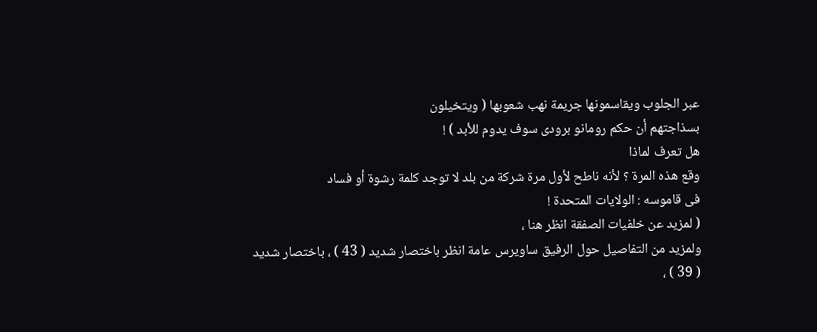عبر الجلوب ويقاسمونها جريمة نهب شعوبها ( ويتخيلون
بسذاجتهم أن حكم رومانو برودى سوف يدوم للأبد ) !
هل تعرف لماذا
وقع هذه المرة ؟ لأنه ناطح لأول مرة شركة من بلد لا توجد كلمة رشوة أو فساد
فى قاموسه : الولايات المتحدة !
( لمزيد عن خلفيات الصفقة انظر هنا ،
ولمزيد من التفاصيل حول الرفيق ساويرس عامة انظر باختصار شديد ( 43 ) ، باختصار شديد
( 39 ) ،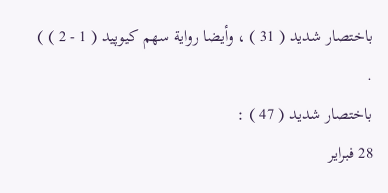باختصار شديد ( 31 ) ، وأيضا رواية سهم كيوپيد ( 1 - 2 ) ) .
باختصار شديد ( 47 ) :
28 فبراير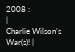2008 :
|
Charlie Wilson’s War(s)! |